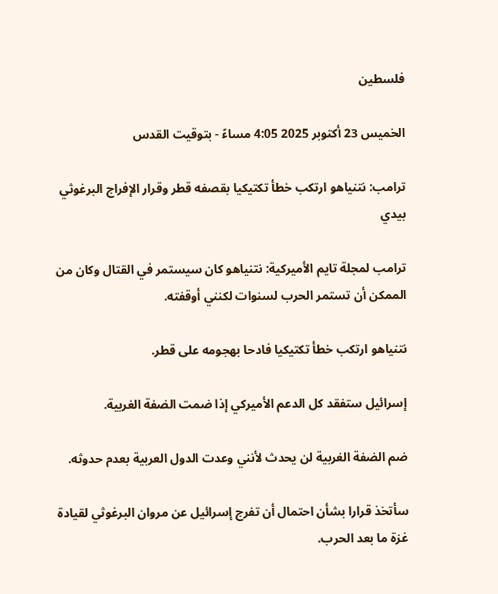فلسطين

الخميس 23 أكتوبر 2025 4:05 مساءً - بتوقيت القدس

ترامب: نتنياهو ارتكب خطأ تكتيكيا بقصفه قطر وقرار الإفراج البرغوثي بيدي

ترامب لمجلة تايم الأميركية: نتنياهو كان سيستمر في القتال وكان من الممكن أن تستمر الحرب لسنوات لكنني أوقفته.

نتنياهو ارتكب خطأ تكتيكيا فادحا بهجومه على قطر.

إسرائيل ستفقد كل الدعم الأميركي إذا ضمت الضفة الغربية.

ضم الضفة الغربية لن يحدث لأنني وعدت الدول العربية بعدم حدوثه.

سأتخذ قرارا بشأن احتمال أن تفرج إسرائيل عن مروان البرغوثي لقيادة غزة ما بعد الحرب.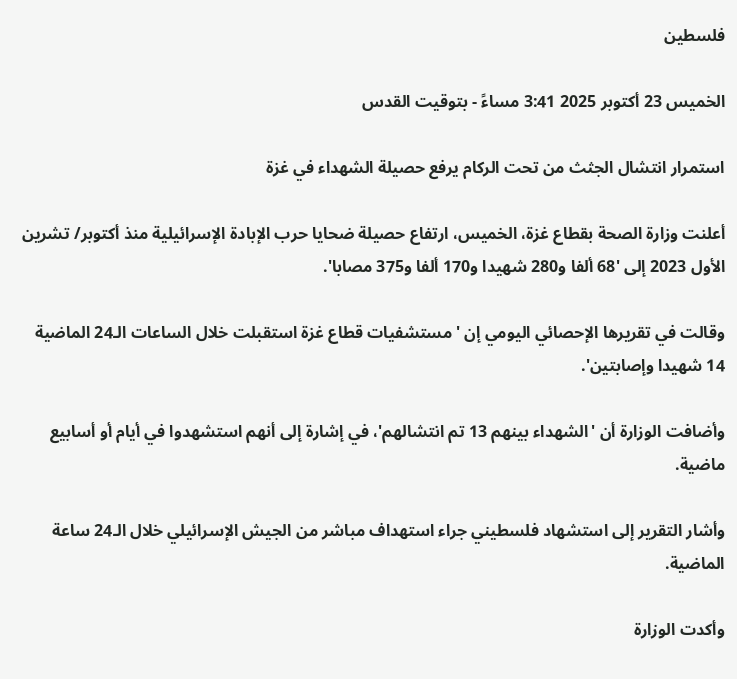فلسطين

الخميس 23 أكتوبر 2025 3:41 مساءً - بتوقيت القدس

استمرار انتشال الجثث من تحت الركام يرفع حصيلة الشهداء في غزة

أعلنت وزارة الصحة بقطاع غزة، الخميس، ارتفاع حصيلة ضحايا حرب الإبادة الإسرائيلية منذ أكتوبر/ تشرين الأول 2023 إلى '68 ألفا و280 شهيدا و170 ألفا و375 مصابا'.

وقالت في تقريرها الإحصائي اليومي إن 'مستشفيات قطاع غزة استقبلت خلال الساعات الـ24 الماضية 14 شهيدا وإصابتين'.

وأضافت الوزارة أن 'الشهداء بينهم 13 تم انتشالهم'، في إشارة إلى أنهم استشهدوا في أيام أو أسابيع ماضية.

وأشار التقرير إلى استشهاد فلسطيني جراء استهداف مباشر من الجيش الإسرائيلي خلال الـ24 ساعة الماضية.

وأكدت الوزارة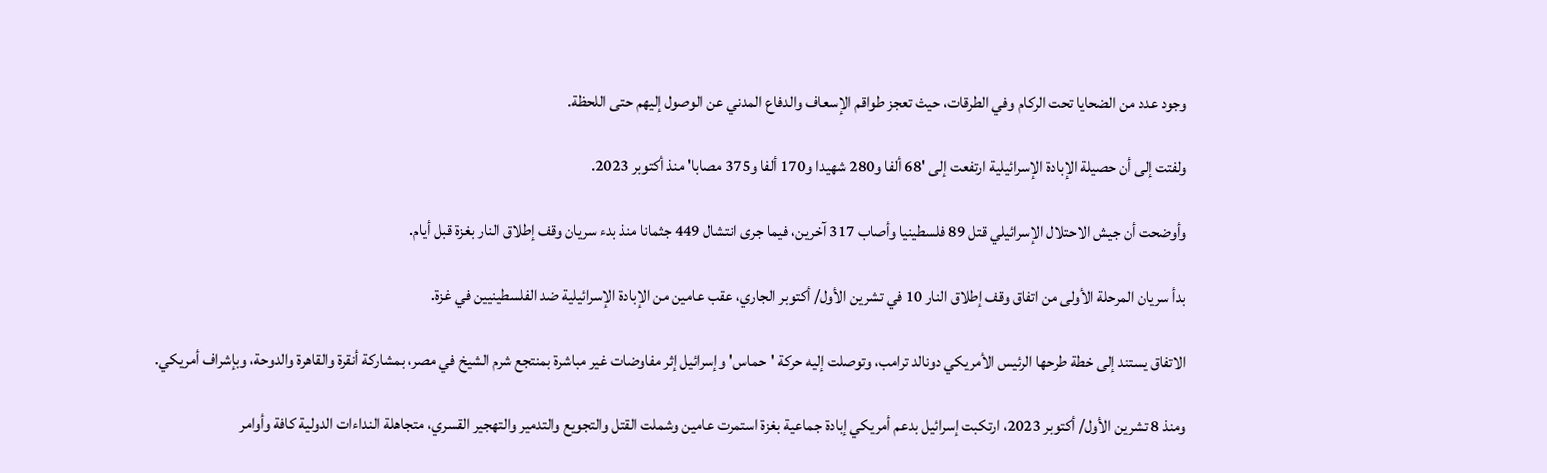وجود عدد من الضحايا تحت الركام وفي الطرقات، حيث تعجز طواقم الإسعاف والدفاع المدني عن الوصول إليهم حتى اللحظة.

ولفتت إلى أن حصيلة الإبادة الإسرائيلية ارتفعت إلى '68 ألفا و280 شهيدا و170 ألفا و375 مصابا' منذ أكتوبر 2023.

وأوضحت أن جيش الاحتلال الإسرائيلي قتل 89 فلسطينيا وأصاب 317 آخرين، فيما جرى انتشال 449 جثمانا منذ بدء سريان وقف إطلاق النار بغزة قبل أيام.

بدأ سريان المرحلة الأولى من اتفاق وقف إطلاق النار 10 في تشرين الأول/ أكتوبر الجاري، عقب عامين من الإبادة الإسرائيلية ضد الفلسطينيين في غزة.

الاتفاق يستند إلى خطة طرحها الرئيس الأمريكي دونالد ترامب، وتوصلت إليه حركة 'حماس' وإسرائيل إثر مفاوضات غير مباشرة بمنتجع شرم الشيخ في مصر، بمشاركة أنقرة والقاهرة والدوحة، وبإشراف أمريكي.

ومنذ 8 تشرين الأول/ أكتوبر 2023، ارتكبت إسرائيل بدعم أمريكي إبادة جماعية بغزة استمرت عامين وشملت القتل والتجويع والتدمير والتهجير القسري، متجاهلة النداءات الدولية كافة وأوامر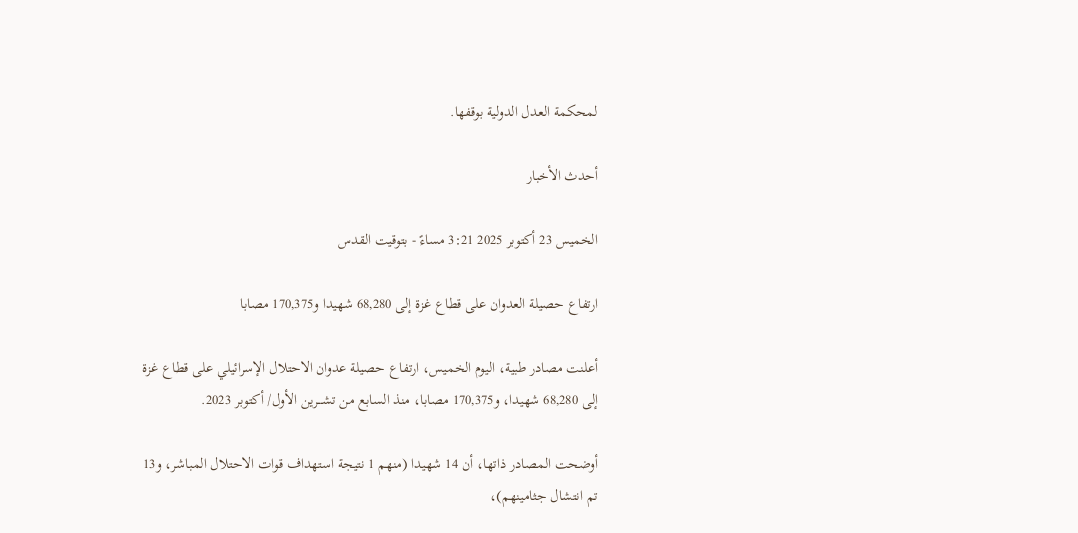لمحكمة العدل الدولية بوقفها.

أحدث الأخبار

الخميس 23 أكتوبر 2025 3:21 مساءً - بتوقيت القدس

ارتفاع حصيلة العدوان على قطاع غزة إلى 68,280 شهيدا و170,375 مصابا

أعلنت مصادر طبية، اليوم الخميس، ارتفاع حصيلة عدوان الاحتلال الإسرائيلي على قطاع غزة إلى 68,280 شهيدا، و170,375 مصابا، منذ السابع من تشـــرين الأول/ أكتوبر 2023.

أوضحت المصادر ذاتها، أن 14 شهيدا (منهم 1 نتيجة استهداف قوات الاحتلال المباشر، و13 تم انتشال جثامينهم)،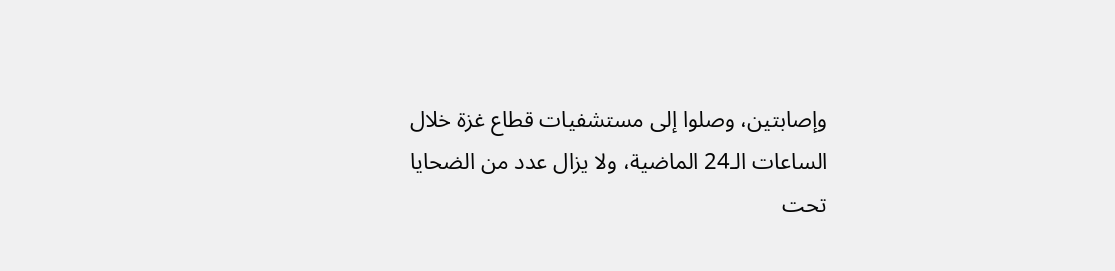وإصابتين، وصلوا إلى مستشفيات قطاع غزة خلال الساعات الـ24 الماضية، ولا يزال عدد من الضحايا تحت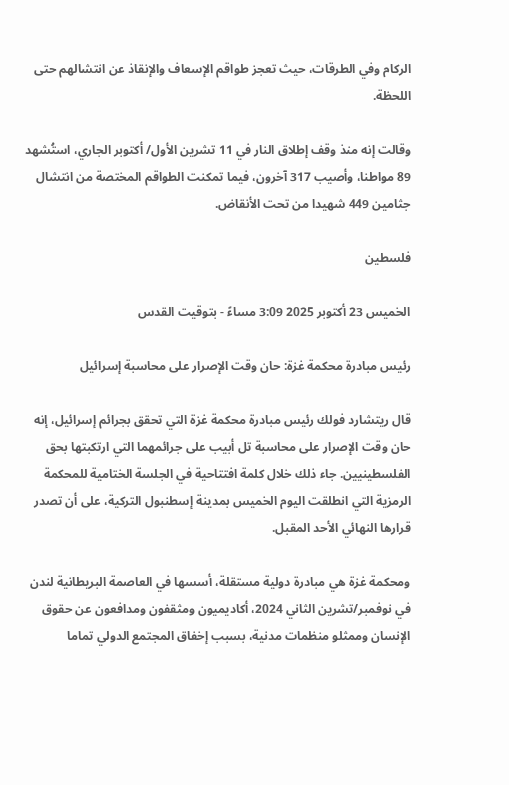الركام وفي الطرقات، حيث تعجز طواقم الإسعاف والإنقاذ عن انتشالهم حتى اللحظة.

وقالت إنه منذ وقف إطلاق النار في 11 تشرين الأول/ أكتوبر الجاري، استُشهد 89 مواطنا، وأصيب 317 آخرون، فيما تمكنت الطواقم المختصة من انتشال جثامين 449 شهيدا من تحت الأنقاض.

فلسطين

الخميس 23 أكتوبر 2025 3:09 مساءً - بتوقيت القدس

رئيس مبادرة محكمة غزة: حان وقت الإصرار على محاسبة إسرائيل

قال ريتشارد فولك رئيس مبادرة محكمة غزة التي تحقق بجرائم إسرائيل، إنه حان وقت الإصرار على محاسبة تل أبيب على جرائمهما التي ارتكبتها بحق الفلسطينيين. جاء ذلك خلال كلمة افتتاحية في الجلسة الختامية للمحكمة الرمزية التي انطلقت اليوم الخميس بمدينة إسطنبول التركية، على أن تصدر قرارها النهائي الأحد المقبل.

ومحكمة غزة هي مبادرة دولية مستقلة، أسسها في العاصمة البريطانية لندن في نوفمبر/تشرين الثاني 2024، أكاديميون ومثقفون ومدافعون عن حقوق الإنسان وممثلو منظمات مدنية، بسبب إخفاق المجتمع الدولي تماما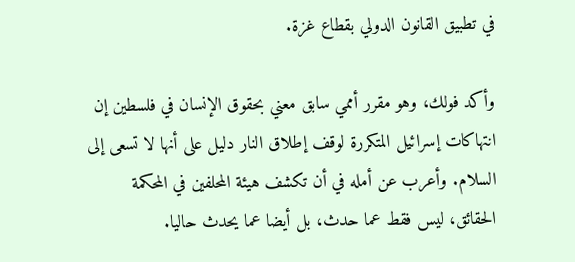في تطبيق القانون الدولي بقطاع غزة.

وأكد فولك، وهو مقرر أممي سابق معني بحقوق الإنسان في فلسطين إن انتهاكات إسرائيل المتكررة لوقف إطلاق النار دليل على أنها لا تسعى إلى السلام. وأعرب عن أمله في أن تكشف هيئة المحلفين في المحكمة الحقائق، ليس فقط عما حدث، بل أيضا عما يحدث حاليا.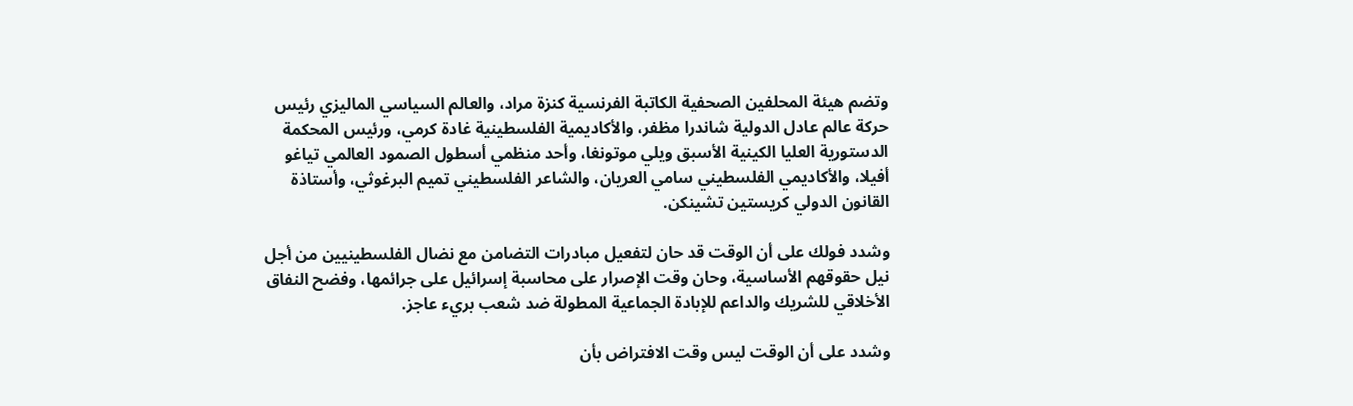وتضم هيئة المحلفين الصحفية الكاتبة الفرنسية كنزة مراد، والعالم السياسي الماليزي رئيس حركة عالم عادل الدولية شاندرا مظفر، والأكاديمية الفلسطينية غادة كرمي، ورئيس المحكمة الدستورية العليا الكينية الأسبق ويلي موتونغا، وأحد منظمي أسطول الصمود العالمي تياغو أفيلا، والأكاديمي الفلسطيني سامي العريان، والشاعر الفلسطيني تميم البرغوثي، وأستاذة القانون الدولي كريستين تشينكن.

وشدد فولك على أن الوقت قد حان لتفعيل مبادرات التضامن مع نضال الفلسطينيين من أجل نيل حقوقهم الأساسية، وحان وقت الإصرار على محاسبة إسرائيل على جرائمها، وفضح النفاق الأخلاقي للشريك والداعم للإبادة الجماعية المطولة ضد شعب بريء عاجز.

وشدد على أن الوقت ليس وقت الافتراض بأن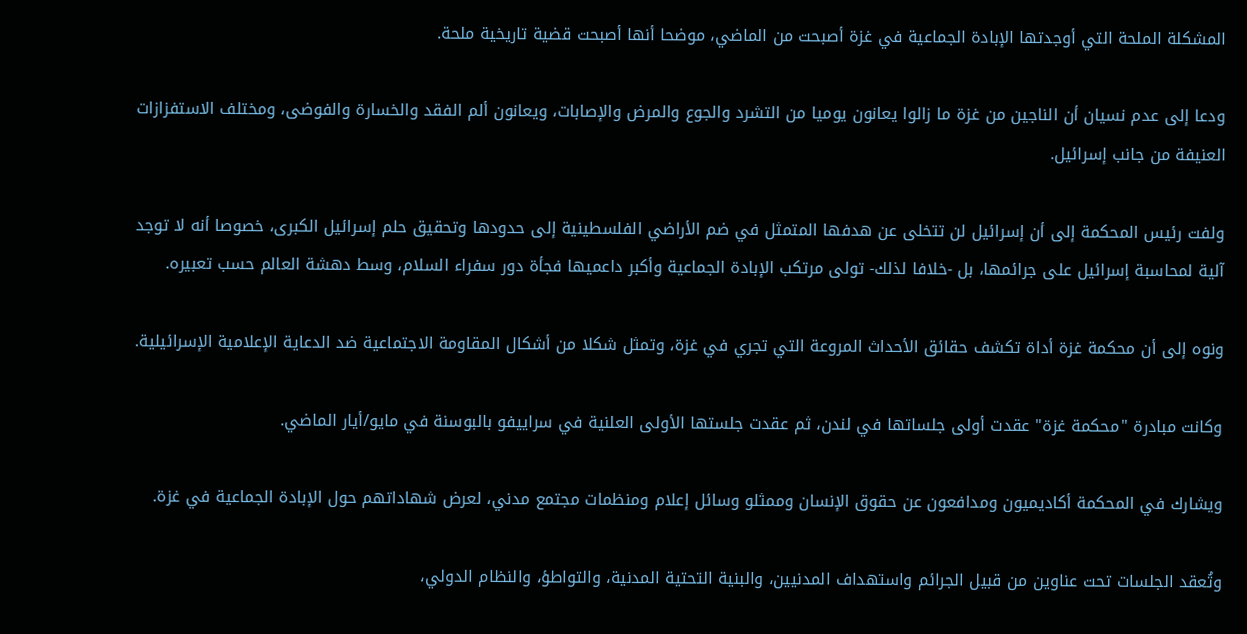المشكلة الملحة التي أوجدتها الإبادة الجماعية في غزة أصبحت من الماضي، موضحا أنها أصبحت قضية تاريخية ملحة.

ودعا إلى عدم نسيان أن الناجين من غزة ما زالوا يعانون يوميا من التشرد والجوع والمرض والإصابات، ويعانون ألم الفقد والخسارة والفوضى، ومختلف الاستفزازات العنيفة من جانب إسرائيل.

ولفت رئيس المحكمة إلى أن إسرائيل لن تتخلى عن هدفها المتمثل في ضم الأراضي الفلسطينية إلى حدودها وتحقيق حلم إسرائيل الكبرى، خصوصا أنه لا توجد آلية لمحاسبة إسرائيل على جرائمها، بل -خلافا لذلك- تولى مرتكب الإبادة الجماعية وأكبر داعميها فجأة دور سفراء السلام، وسط دهشة العالم حسب تعبيره.

ونوه إلى أن محكمة غزة أداة تكشف حقائق الأحداث المروعة التي تجري في غزة، وتمثل شكلا من أشكال المقاومة الاجتماعية ضد الدعاية الإعلامية الإسرائيلية.

وكانت مبادرة "محكمة غزة" عقدت أولى جلساتها في لندن، ثم عقدت جلستها الأولى العلنية في سراييفو بالبوسنة في مايو/أيار الماضي.

ويشارك في المحكمة أكاديميون ومدافعون عن حقوق الإنسان وممثلو وسائل إعلام ومنظمات مجتمع مدني، لعرض شهاداتهم حول الإبادة الجماعية في غزة.

وتُعقد الجلسات تحت عناوين من قبيل الجرائم واستهداف المدنيين، والبنية التحتية المدنية، والتواطؤ، والنظام الدولي،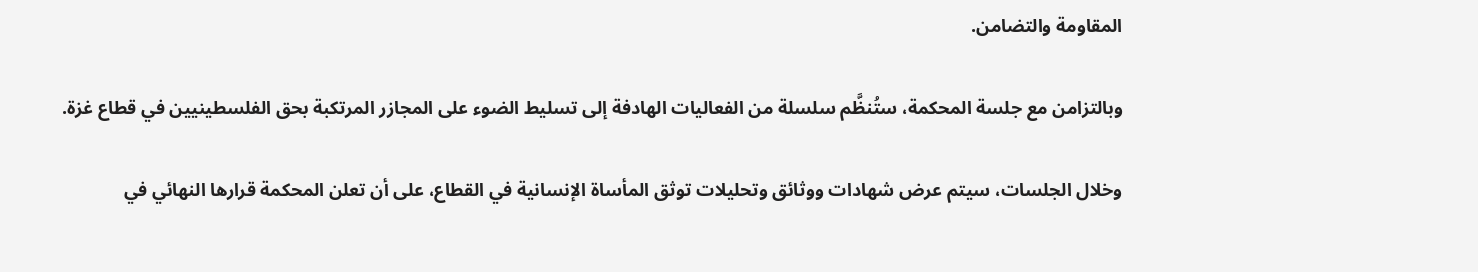المقاومة والتضامن.

وبالتزامن مع جلسة المحكمة، ستُنظَّم سلسلة من الفعاليات الهادفة إلى تسليط الضوء على المجازر المرتكبة بحق الفلسطينيين في قطاع غزة.

وخلال الجلسات، سيتم عرض شهادات ووثائق وتحليلات توثق المأساة الإنسانية في القطاع، على أن تعلن المحكمة قرارها النهائي في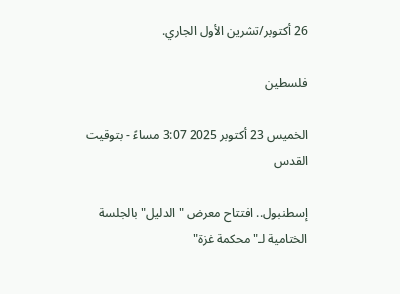26 أكتوبر/تشرين الأول الجاري.

فلسطين

الخميس 23 أكتوبر 2025 3:07 مساءً - بتوقيت القدس

إسطنبول.. افتتاح معرض "الدليل" بالجلسة الختامية لـ"محكمة غزة"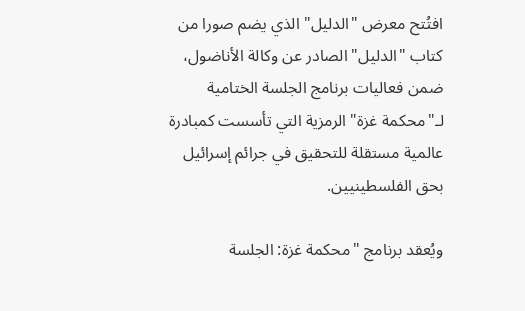افتُتح معرض "الدليل" الذي يضم صورا من كتاب "الدليل" الصادر عن وكالة الأناضول، ضمن فعاليات برنامج الجلسة الختامية لـ"محكمة غزة" الرمزية التي تأسست كمبادرة عالمية مستقلة للتحقيق في جرائم إسرائيل بحق الفلسطينيين.

ويُعقد برنامج "محكمة غزة: الجلسة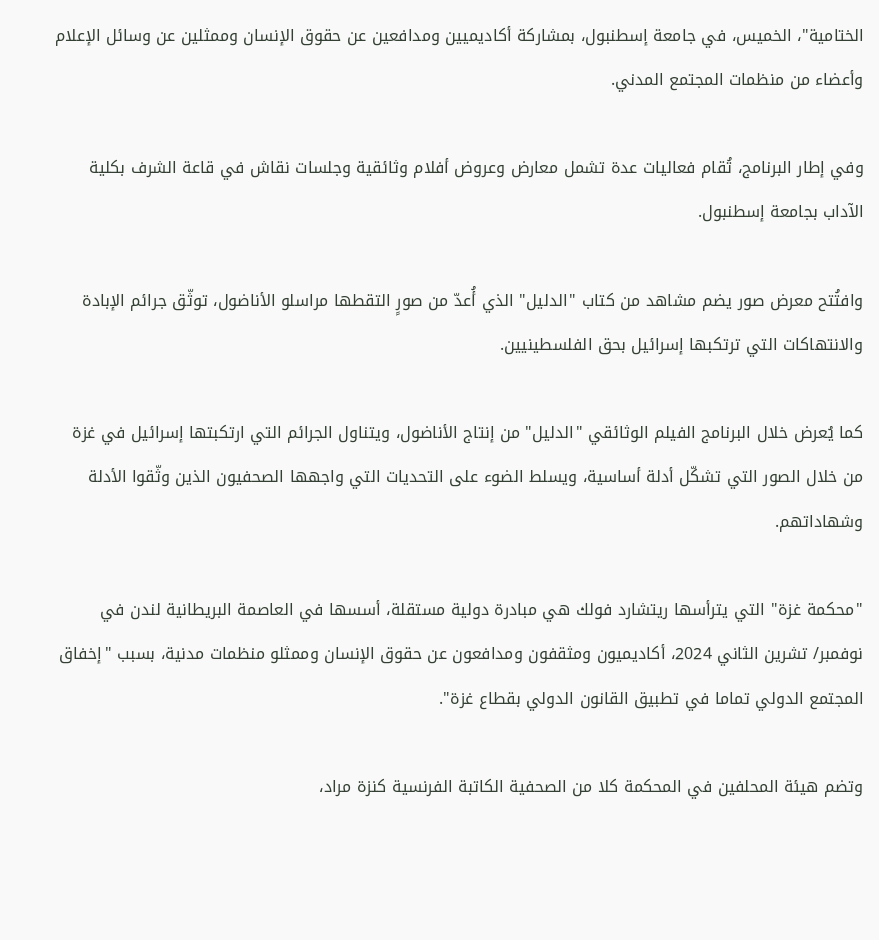الختامية"، الخميس، في جامعة إسطنبول، بمشاركة أكاديميين ومدافعين عن حقوق الإنسان وممثلين عن وسائل الإعلام وأعضاء من منظمات المجتمع المدني.

وفي إطار البرنامج، تُقام فعاليات عدة تشمل معارض وعروض أفلام وثائقية وجلسات نقاش في قاعة الشرف بكلية الآداب بجامعة إسطنبول.

وافتُتح معرض صور يضم مشاهد من كتاب "الدليل" الذي أُعدّ من صورٍ التقطها مراسلو الأناضول، توثّق جرائم الإبادة والانتهاكات التي ترتكبها إسرائيل بحق الفلسطينيين.

كما يُعرض خلال البرنامج الفيلم الوثائقي "الدليل" من إنتاج الأناضول، ويتناول الجرائم التي ارتكبتها إسرائيل في غزة من خلال الصور التي تشكّل أدلة أساسية، ويسلط الضوء على التحديات التي واجهها الصحفيون الذين وثّقوا الأدلة وشهاداتهم.

"محكمة غزة" التي يترأسها ريتشارد فولك هي مبادرة دولية مستقلة، أسسها في العاصمة البريطانية لندن في نوفمبر/ تشرين الثاني 2024، أكاديميون ومثقفون ومدافعون عن حقوق الإنسان وممثلو منظمات مدنية، بسبب "إخفاق المجتمع الدولي تماما في تطبيق القانون الدولي بقطاع غزة".

وتضم هيئة المحلفين في المحكمة كلا من الصحفية الكاتبة الفرنسية كنزة مراد،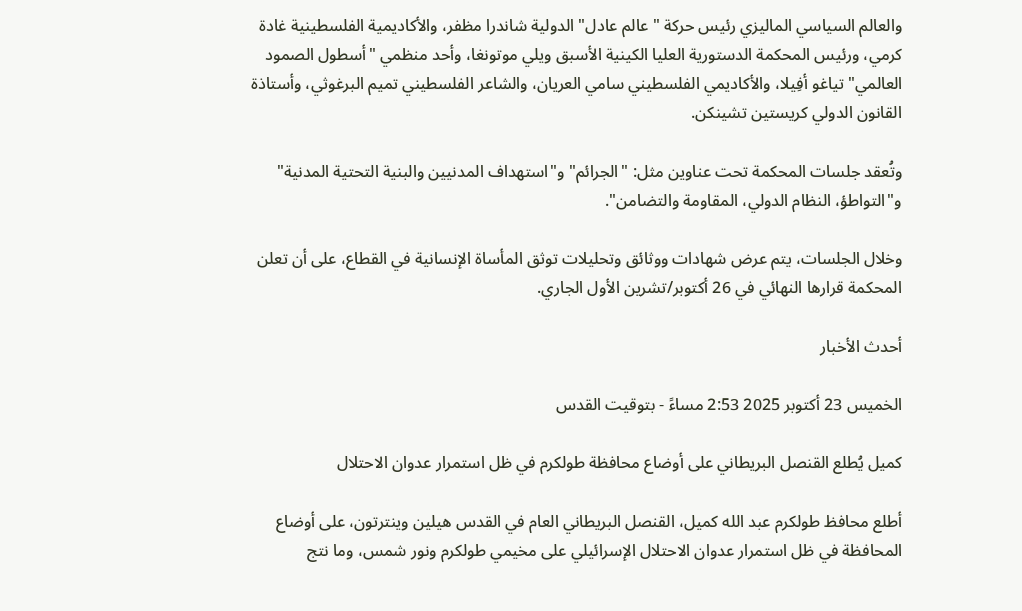والعالم السياسي الماليزي رئيس حركة "عالم عادل" الدولية شاندرا مظفر، والأكاديمية الفلسطينية غادة كرمي، ورئيس المحكمة الدستورية العليا الكينية الأسبق ويلي موتونغا، وأحد منظمي "أسطول الصمود العالمي" تياغو أفِيلا، والأكاديمي الفلسطيني سامي العريان، والشاعر الفلسطيني تميم البرغوثي، وأستاذة القانون الدولي كريستين تشينكن.

وتُعقد جلسات المحكمة تحت عناوين مثل: "الجرائم" و"استهداف المدنيين والبنية التحتية المدنية" و"التواطؤ، النظام الدولي، المقاومة والتضامن".

وخلال الجلسات، يتم عرض شهادات ووثائق وتحليلات توثق المأساة الإنسانية في القطاع، على أن تعلن المحكمة قرارها النهائي في 26 أكتوبر/تشرين الأول الجاري.

أحدث الأخبار

الخميس 23 أكتوبر 2025 2:53 مساءً - بتوقيت القدس

كميل يُطلع القنصل البريطاني على أوضاع محافظة طولكرم في ظل استمرار عدوان الاحتلال

أطلع محافظ طولكرم عبد الله كميل، القنصل البريطاني العام في القدس هيلين وينترتون، على أوضاع المحافظة في ظل استمرار عدوان الاحتلال الإسرائيلي على مخيمي طولكرم ونور شمس، وما نتج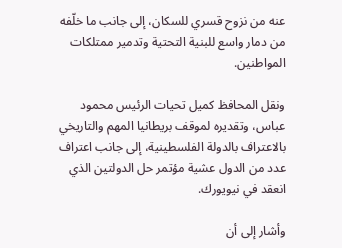عنه من نزوح قسري للسكان، إلى جانب ما خلّفه من دمار واسع للبنية التحتية وتدمير ممتلكات المواطنين.

ونقل المحافظ كميل تحيات الرئيس محمود عباس، وتقديره لموقف بريطانيا المهم والتاريخي بالاعتراف بالدولة الفلسطينية، إلى جانب اعتراف عدد من الدول عشية مؤتمر حل الدولتين الذي انعقد في نيويورك.

وأشار إلى أن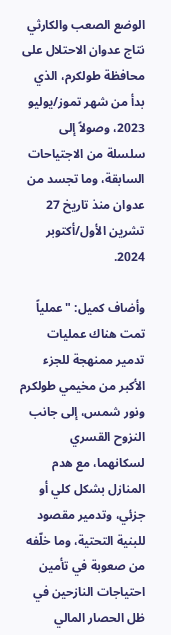الوضع الصعب والكارثي نتاج عدوان الاحتلال على محافظة طولكرم، الذي بدأ من شهر تموز/يوليو 2023، وصولاً إلى سلسلة من الاجتياحات السابقة، وما تجسد من عدوان منذ تاريخ 27 تشرين الأول/أكتوبر 2024.

وأضاف كميل: "عملياً تمت هناك عمليات تدمير ممنهجة للجزء الأكبر من مخيمي طولكرم ونور شمس، إلى جانب النزوح القسري لسكانهما، مع هدم المنازل بشكل كلي أو جزئي، وتدمير مقصود للبنية التحتية، وما خلّفه من صعوبة في تأمين احتياجات النازحين في ظل الحصار المالي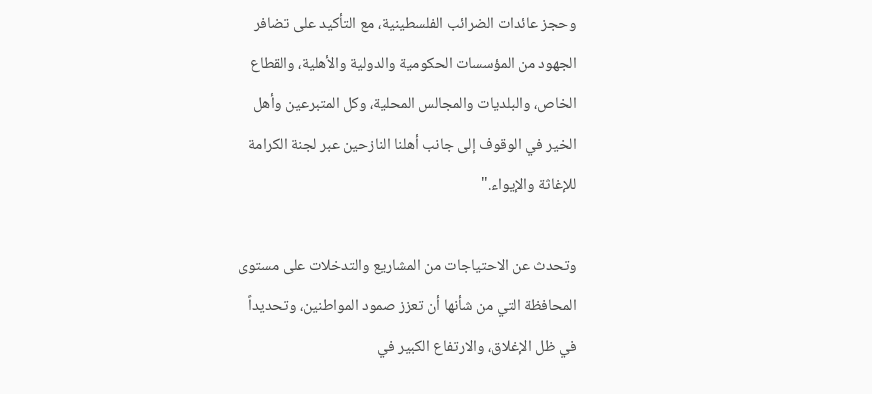وحجز عائدات الضرائب الفلسطينية، مع التأكيد على تضافر الجهود من المؤسسات الحكومية والدولية والأهلية، والقطاع الخاص، والبلديات والمجالس المحلية، وكل المتبرعين وأهل الخير في الوقوف إلى جانب أهلنا النازحين عبر لجنة الكرامة للإغاثة والإيواء."

وتحدث عن الاحتياجات من المشاريع والتدخلات على مستوى المحافظة التي من شأنها أن تعزز صمود المواطنين، وتحديداً في ظل الإغلاق، والارتفاع الكبير في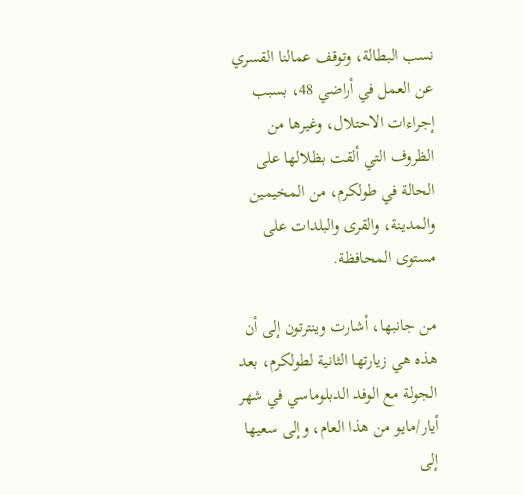نسب البطالة، وتوقف عمالنا القسري عن العمل في أراضي 48، بسبب إجراءات الاحتلال، وغيرها من الظروف التي ألقت بظلالها على الحالة في طولكرم، من المخيمين والمدينة، والقرى والبلدات على مستوى المحافظة.

من جانبها، أشارت وينترتون إلى أن هذه هي زيارتها الثانية لطولكرم، بعد الجولة مع الوفد الدبلوماسي في شهر أيار/مايو من هذا العام، وإلى سعيها إلى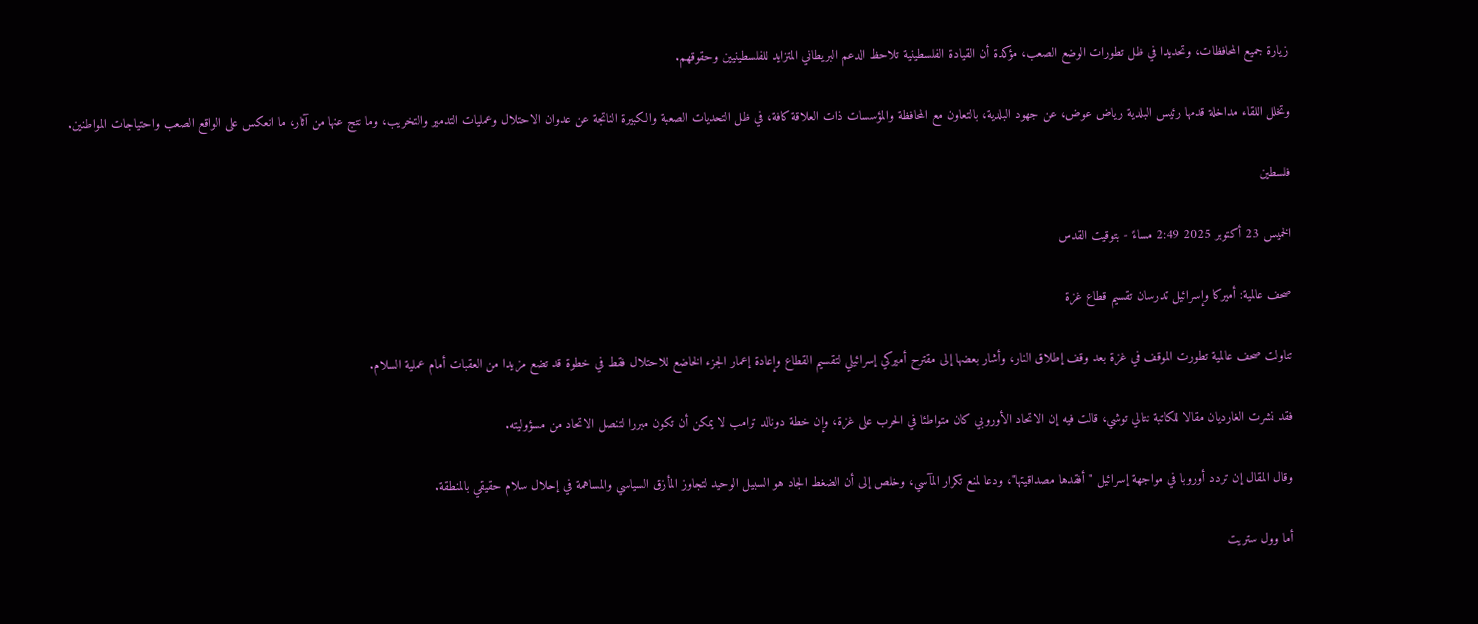زيارة جميع المحافظات، وتحديدا في ظل تطورات الوضع الصعب، مؤكدة أن القيادة الفلسطينية تلاحظ الدعم البريطاني المتزايد للفلسطينيين وحقوقهم.

وتخلل اللقاء مداخلة قدمها رئيس البلدية رياض عوض، عن جهود البلدية، بالتعاون مع المحافظة والمؤسسات ذات العلاقة كافة، في ظل التحديات الصعبة والكبيرة الناتجة عن عدوان الاحتلال وعمليات التدمير والتخريب، وما نتج عنها من آثار، ما انعكس على الواقع الصعب واحتياجات المواطنين.

فلسطين

الخميس 23 أكتوبر 2025 2:49 مساءً - بتوقيت القدس

صحف عالمية: أميركا وإسرائيل تدرسان تقسيم قطاع غزة

تناولت صحف عالمية تطورت الموقف في غزة بعد وقف إطلاق النار، وأشار بعضها إلى مقترح أميركي إسرائيلي لتقسيم القطاع وإعادة إعمار الجزء الخاضع للاحتلال فقط في خطوة قد تضع مزيدا من العقبات أمام عملية السلام.

فقد نشرت الغارديان مقالا للكاتبة نتالي توشي، قالت فيه إن الاتحاد الأوروبي كان متواطئا في الحرب على غزة، وإن خطة دونالد ترامب لا يمكن أن تكون مبررا لتنصل الاتحاد من مسؤوليته.

وقال المقال إن تردد أوروبا في مواجهة إسرائيل "أفقدها مصداقيتها"، ودعا لمنع تكرار المآسي، وخلص إلى أن الضغط الجاد هو السبيل الوحيد لتجاوز المأزق السياسي والمساهمة في إحلال سلام حقيقي بالمنطقة.

أما وول ستريت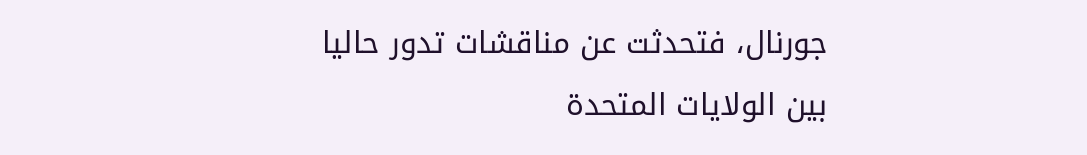جورنال، فتحدثت عن مناقشات تدور حاليا بين الولايات المتحدة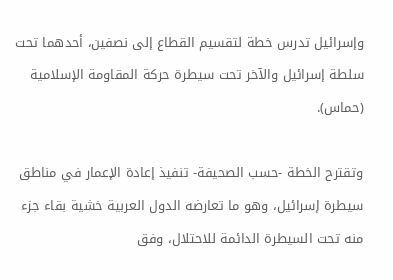وإسرائيل تدرس خطة لتقسيم القطاع إلى نصفين، أحدهما تحت سلطة إسرائيل والآخر تحت سيطرة حركة المقاومة الإسلامية (حماس).

وتقترح الخطة -حسب الصحيفة- تنفيذ إعادة الإعمار في مناطق سيطرة إسرائيل، وهو ما تعارضه الدول العربية خشية بقاء جزء منه تحت السيطرة الدائمة للاحتلال، وفق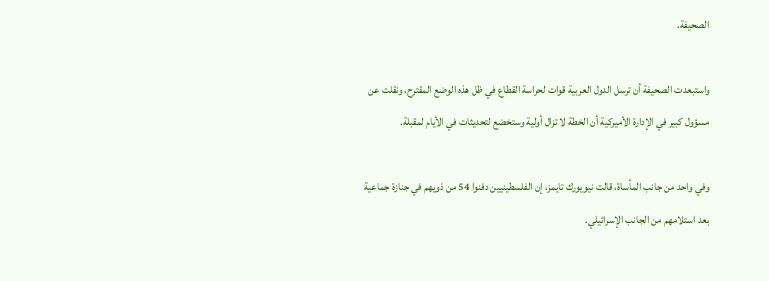الصحيفة.

واستبعدت الصحيفة أن ترسل الدول العربية قوات لحراسة القطاع في ظل هذه الوضع المقترح، ونقلت عن مسؤول كبير في الإدارة الأميركية أن الخطة لا تزال أولية وستخضع لتحديثات في الأيام لمقبلة.

وفي واحد من جانب المأساة، قالت نيويورك تايمز، إن الفلسطينيين دفنوا 54 من ذويهم في جنازة جماعية بعد استلامهم من الجانب الإسرائيلي.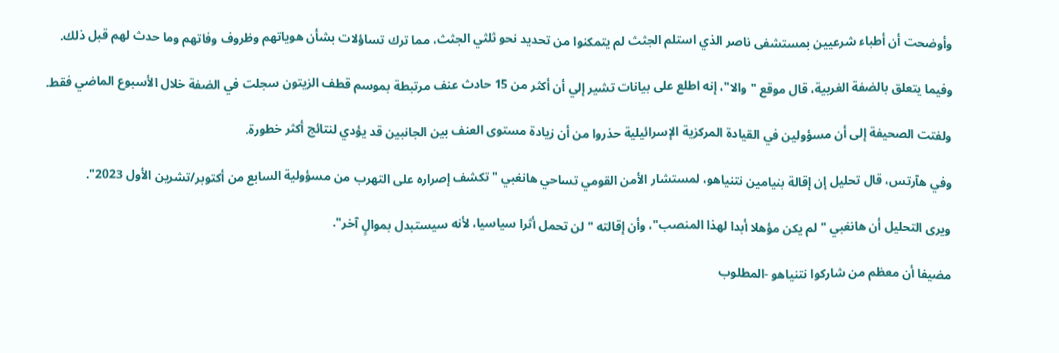وأوضحت أن أطباء شرعيين بمستشفى ناصر الذي استلم الجثث لم يتمكنوا من تحديد نحو ثلثي الجثث، مما ترك تساؤلات بشأن هوياتهم وظروف وفاتهم وما حدث لهم قبل ذلك.

وفيما يتعلق بالضفة الغربية، قال موقع "والا"، إنه اطلع على بيانات تشير إلي أن أكثر من 15 حادث عنف مرتبطة بموسم قطف الزيتون سجلت في الضفة خلال الأسبوع الماضي فقط.

ولفتت الصحيفة إلى أن مسؤولين في القيادة المركزية الإسرائيلية حذروا من أن زيادة مستوى العنف بين الجانبين قد يؤدي لنتائج أكثر خطورة.

وفي هآرتس، قال تحليل إن إقالة بنيامين نتنياهو، لمستشار الأمن القومي تساحي هانغبي "تكشف إصراره على التهرب من مسؤولية السابع من أكتوبر/تشرين الأول 2023".

ويرى التحليل أن هانغبي "لم يكن مؤهلا أبدا لهذا المنصب"، وأن إقالته "لن تحمل أثرا سياسيا، لأنه سيستبدل بموالٍ آخر".

مضيفا أن معظم من شاركوا نتنياهو -المطلوب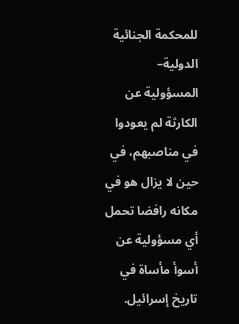للمحكمة الجنائية الدولية– المسؤولية عن الكارثة لم يعودوا في مناصبهم، في حين لا يزال هو في مكانه رافضا تحمل أي مسؤولية عن أسوأ مأساة في تاريخ إسرائيل.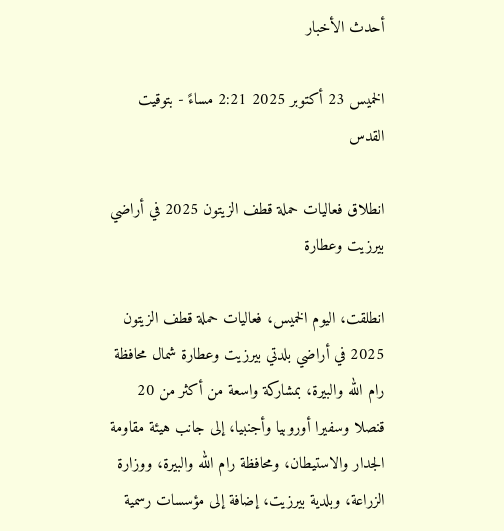أحدث الأخبار

الخميس 23 أكتوبر 2025 2:21 مساءً - بتوقيت القدس

انطلاق فعاليات حملة قطف الزيتون 2025 في أراضي بيرزيت وعطارة

انطلقت، اليوم الخميس، فعاليات حملة قطف الزيتون 2025 في أراضي بلدتي بيرزيت وعطارة شمال محافظة رام الله والبيرة، بمشاركة واسعة من أكثر من 20 قنصلا وسفيرا أوروبيا وأجنبيا، إلى جانب هيئة مقاومة الجدار والاستيطان، ومحافظة رام الله والبيرة، ووزارة الزراعة، وبلدية بيرزيت، إضافة إلى مؤسسات رسمية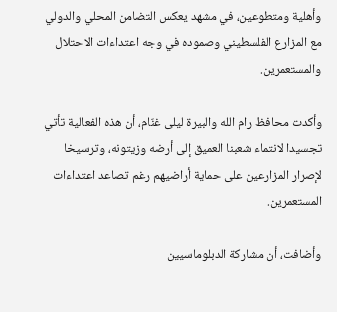وأهلية ومتطوعين، في مشهد يعكس التضامن المحلي والدولي مع المزارع الفلسطيني وصموده في وجه اعتداءات الاحتلال والمستعمرين.

وأكدت محافظ رام الله والبيرة ليلى غنّام، أن هذه الفعالية تأتي تجسيدا لانتماء شعبنا العميق إلى أرضه وزيتونه، وترسيخا لإصرار المزارعين على حماية أراضيهم رغم تصاعد اعتداءات المستعمرين.

وأضافت، أن مشاركة الدبلوماسيين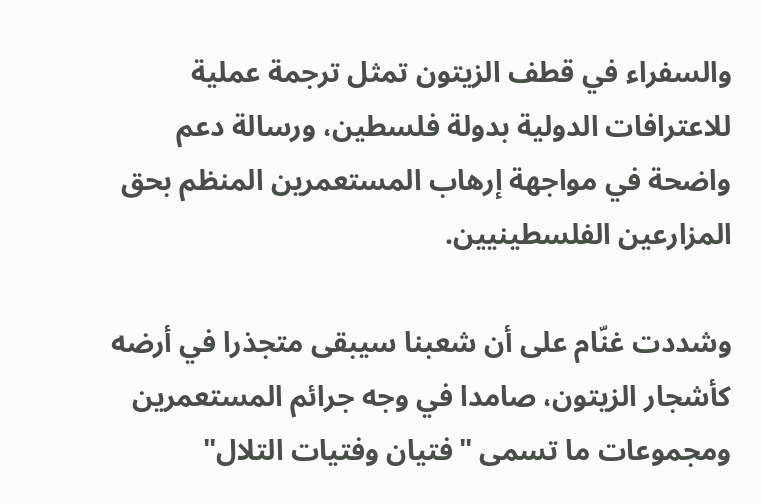والسفراء في قطف الزيتون تمثل ترجمة عملية للاعترافات الدولية بدولة فلسطين، ورسالة دعم واضحة في مواجهة إرهاب المستعمرين المنظم بحق المزارعين الفلسطينيين.

وشددت غنّام على أن شعبنا سيبقى متجذرا في أرضه كأشجار الزيتون، صامدا في وجه جرائم المستعمرين ومجموعات ما تسمى "فتيان وفتيات التلال"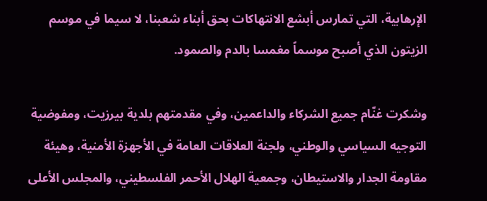الإرهابية، التي تمارس أبشع الانتهاكات بحق أبناء شعبنا، لا سيما في موسم الزيتون الذي أصبح موسماً مغمسا بالدم والصمود.

وشكرت غنّام جميع الشركاء والداعمين، وفي مقدمتهم بلدية بيرزيت، ومفوضية التوجيه السياسي والوطني، ولجنة العلاقات العامة في الأجهزة الأمنية، وهيئة مقاومة الجدار والاستيطان، وجمعية الهلال الأحمر الفلسطيني، والمجلس الأعلى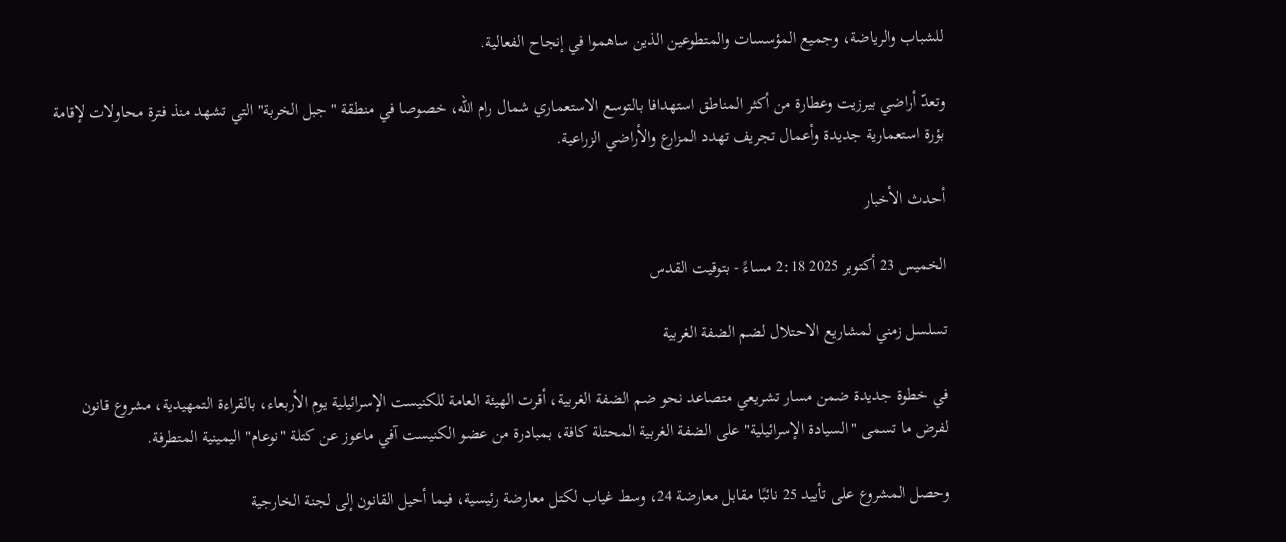للشباب والرياضة، وجميع المؤسسات والمتطوعين الذين ساهموا في إنجاح الفعالية.

وتعدّ أراضي بيرزيت وعطارة من أكثر المناطق استهدافا بالتوسع الاستعماري شمال رام الله، خصوصا في منطقة "جبل الخربة" التي تشهد منذ فترة محاولات لإقامة بؤرة استعمارية جديدة وأعمال تجريف تهدد المزارع والأراضي الزراعية.

أحدث الأخبار

الخميس 23 أكتوبر 2025 2:18 مساءً - بتوقيت القدس

تسلسل زمني لمشاريع الاحتلال لضم الضفة الغربية

في خطوة جديدة ضمن مسار تشريعي متصاعد نحو ضم الضفة الغربية، أقرت الهيئة العامة للكنيست الإسرائيلية يوم الأربعاء، بالقراءة التمهيدية، مشروع قانون لفرض ما تسمى "السيادة الإسرائيلية" على الضفة الغربية المحتلة كافة، بمبادرة من عضو الكنيست آفي ماعوز عن كتلة "نوعام" اليمينية المتطرفة.

وحصل المشروع على تأييد 25 نائبًا مقابل معارضة 24، وسط غياب لكتل معارضة رئيسية، فيما أحيل القانون إلى لجنة الخارجية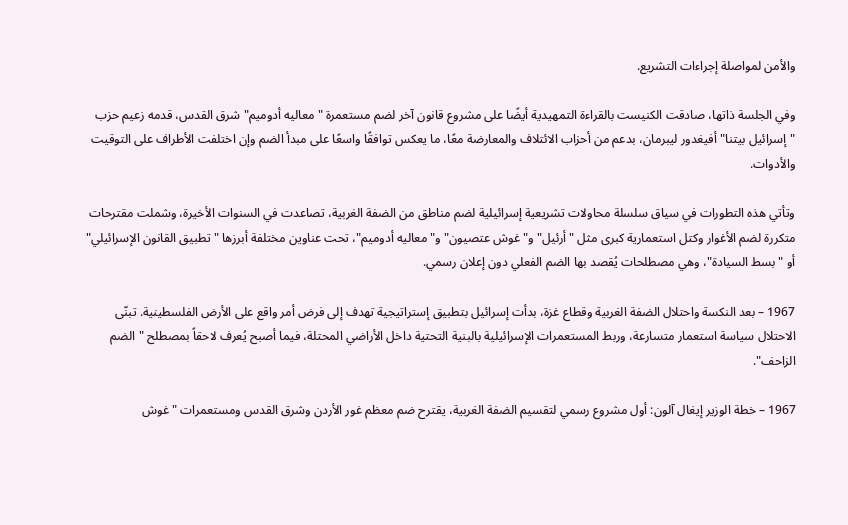والأمن لمواصلة إجراءات التشريع.

وفي الجلسة ذاتها، صادقت الكنيست بالقراءة التمهيدية أيضًا على مشروع قانون آخر لضم مستعمرة "معاليه أدوميم" شرق القدس، قدمه زعيم حزب "إسرائيل بيتنا" أفيغدور ليبرمان، بدعم من أحزاب الائتلاف والمعارضة معًا، ما يعكس توافقًا واسعًا على مبدأ الضم وإن اختلفت الأطراف على التوقيت والأدوات.

وتأتي هذه التطورات في سياق سلسلة محاولات تشريعية إسرائيلية لضم مناطق من الضفة الغربية، تصاعدت في السنوات الأخيرة، وشملت مقترحات متكررة لضم الأغوار وكتل استعمارية كبرى مثل "أرئيل" و"غوش عتصيون" و"معاليه أدوميم"، تحت عناوين مختلفة أبرزها "تطبيق القانون الإسرائيلي" أو "بسط السيادة"، وهي مصطلحات يُقصد بها الضم الفعلي دون إعلان رسمي.

1967 – بعد النكسة واحتلال الضفة الغربية وقطاع غزة، بدأت إسرائيل بتطبيق إستراتيجية تهدف إلى فرض أمر واقع على الأرض الفلسطينية. تبنّى الاحتلال سياسة استعمار متسارعة، وربط المستعمرات الإسرائيلية بالبنية التحتية داخل الأراضي المحتلة، فيما أصبح يُعرف لاحقاً بمصطلح "الضم الزاحف".

1967 – خطة الوزير إيغال آلون: أول مشروع رسمي لتقسيم الضفة الغربية، يقترح ضم معظم غور الأردن وشرق القدس ومستعمرات "غوش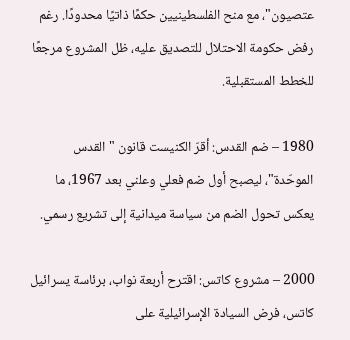عتصيون"، مع منح الفلسطينيين حكمًا ذاتيًا محدودًا. رغم رفض حكومة الاحتلال للتصديق عليه، ظل المشروع مرجعًا للخطط المستقبلية.

1980 – ضم القدس: أقرّ الكنيست قانون "القدس الموحّدة"، ليصبح أول ضم فعلي وعلني بعد 1967، ما يعكس تحول الضم من سياسة ميدانية إلى تشريع رسمي.

2000 – مشروع كاتس: اقترح أربعة نواب، برئاسة يسرائيل كاتس، فرض السيادة الإسرائيلية على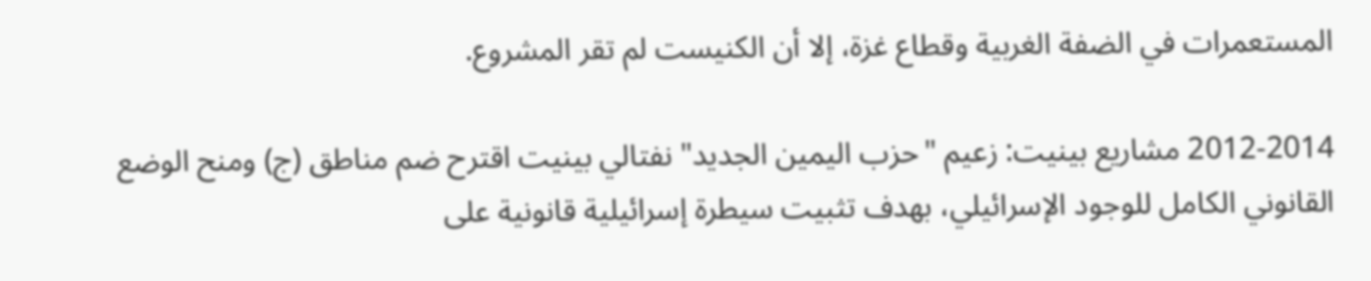المستعمرات في الضفة الغربية وقطاع غزة، إلا أن الكنيست لم تقر المشروع.

2012-2014 مشاريع بينيت: زعيم "حزب اليمين الجديد" نفتالي بينيت اقترح ضم مناطق (ج) ومنح الوضع القانوني الكامل للوجود الإسرائيلي، بهدف تثبيت سيطرة إسرائيلية قانونية على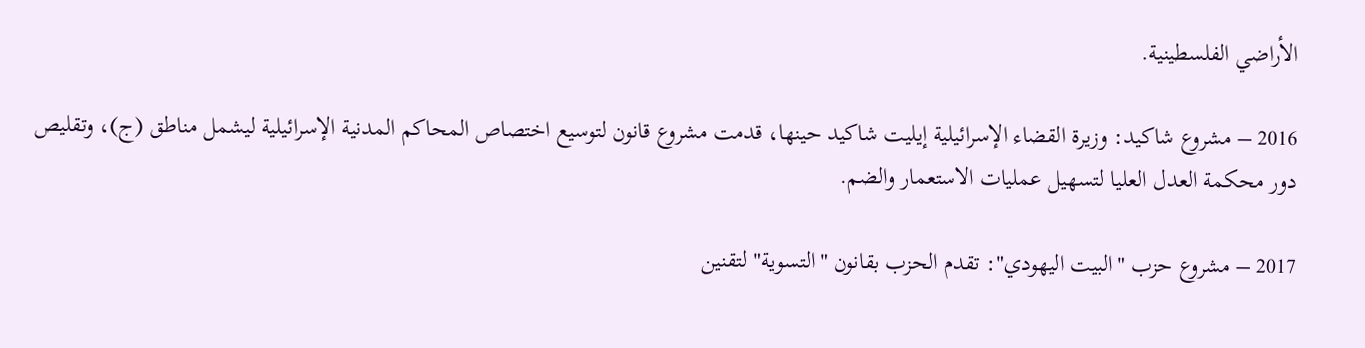الأراضي الفلسطينية.

2016 – مشروع شاكيد: وزيرة القضاء الإسرائيلية إيليت شاكيد حينها، قدمت مشروع قانون لتوسيع اختصاص المحاكم المدنية الإسرائيلية ليشمل مناطق (ج)، وتقليص دور محكمة العدل العليا لتسهيل عمليات الاستعمار والضم.

2017 – مشروع حزب "البيت اليهودي": تقدم الحزب بقانون "التسوية" لتقنين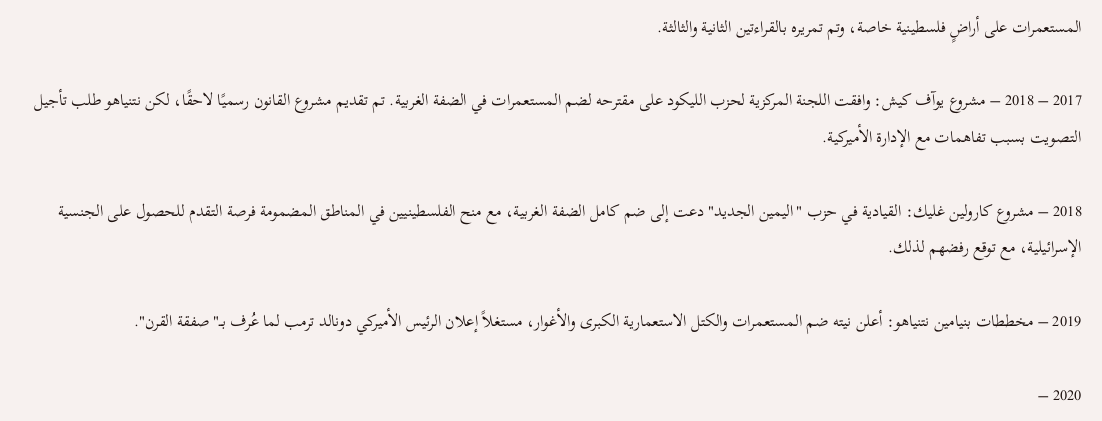المستعمرات على أراضٍ فلسطينية خاصة، وتم تمريره بالقراءتين الثانية والثالثة.

2017 – 2018 – مشروع يوآف كيش: وافقت اللجنة المركزية لحزب الليكود على مقترحه لضم المستعمرات في الضفة الغربية. تم تقديم مشروع القانون رسميًا لاحقًا، لكن نتنياهو طلب تأجيل التصويت بسبب تفاهمات مع الإدارة الأميركية.

2018 – مشروع كارولين غليك: القيادية في حزب "اليمين الجديد" دعت إلى ضم كامل الضفة الغربية، مع منح الفلسطينيين في المناطق المضمومة فرصة التقدم للحصول على الجنسية الإسرائيلية، مع توقع رفضهم لذلك.

2019 – مخططات بنيامين نتنياهو: أعلن نيته ضم المستعمرات والكتل الاستعمارية الكبرى والأغوار، مستغلاً إعلان الرئيس الأميركي دونالد ترمب لما عُرف بــ"صفقة القرن".

2020 –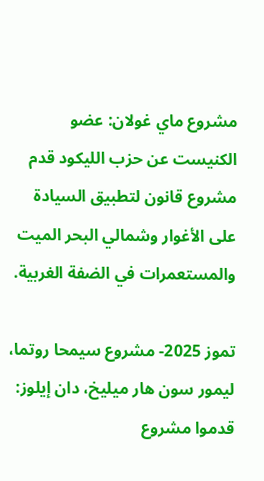مشروع ماي غولان: عضو الكنيست عن حزب الليكود قدم مشروع قانون لتطبيق السيادة على الأغوار وشمالي البحر الميت والمستعمرات في الضفة الغربية.

تموز 2025- مشروع سيمحا روتما، ليمور سون هار ميليخ، دان إيلوز: قدموا مشروع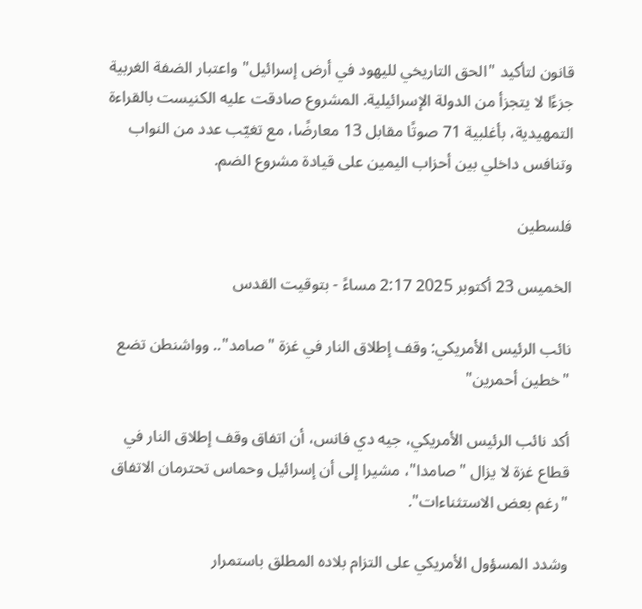قانون لتأكيد "الحق التاريخي لليهود في أرض إسرائيل" واعتبار الضفة الغربية جزءًا لا يتجزأ من الدولة الإسرائيلية. المشروع صادقت عليه الكنيست بالقراءة التمهيدية، بأغلبية 71 صوتًا مقابل 13 معارضًا، مع تغيّب عدد من النواب وتنافس داخلي بين أحزاب اليمين على قيادة مشروع الضم.

فلسطين

الخميس 23 أكتوبر 2025 2:17 مساءً - بتوقيت القدس

نائب الرئيس الأمريكي: وقف إطلاق النار في غزة "صامد".. وواشنطن تضع "خطين أحمرين"

أكد نائب الرئيس الأمريكي، جيه دي فانس، أن اتفاق وقف إطلاق النار في قطاع غزة لا يزال "صامدا"، مشيرا إلى أن إسرائيل وحماس تحترمان الاتفاق "رغم بعض الاستثناءات".

وشدد المسؤول الأمريكي على التزام بلاده المطلق باستمرار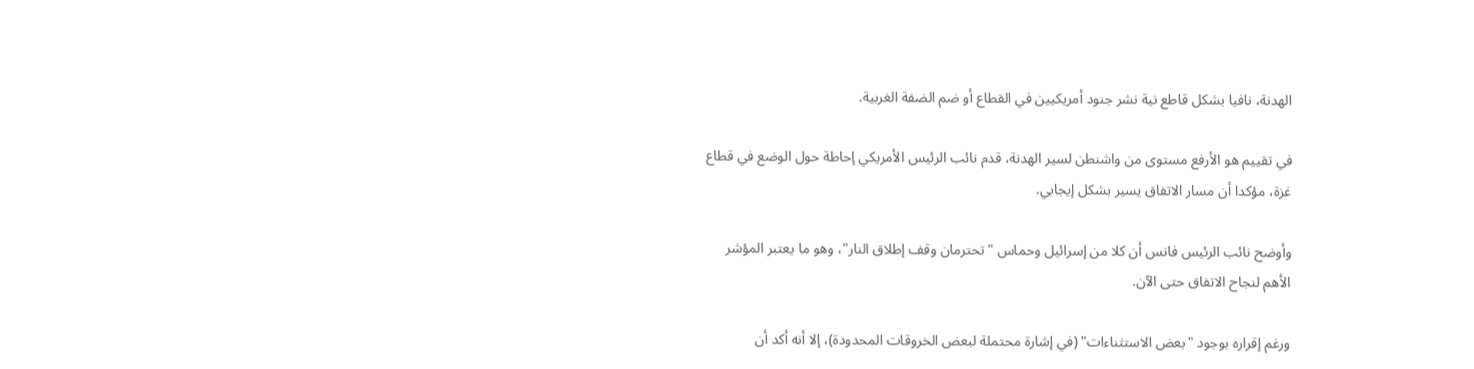الهدنة، نافيا بشكل قاطع نية نشر جنود أمريكيين في القطاع أو ضم الضفة الغربية.

في تقييم هو الأرفع مستوى من واشنطن لسير الهدنة، قدم نائب الرئيس الأمريكي إحاطة حول الوضع في قطاع غزة، مؤكدا أن مسار الاتفاق يسير بشكل إيجابي.

وأوضح نائب الرئيس فانس أن كلا من إسرائيل وحماس "تحترمان وقف إطلاق النار"، وهو ما يعتبر المؤشر الأهم لنجاح الاتفاق حتى الآن.

ورغم إقراره بوجود "بعض الاستثناءات" (في إشارة محتملة لبعض الخروقات المحدودة)، إلا أنه أكد أن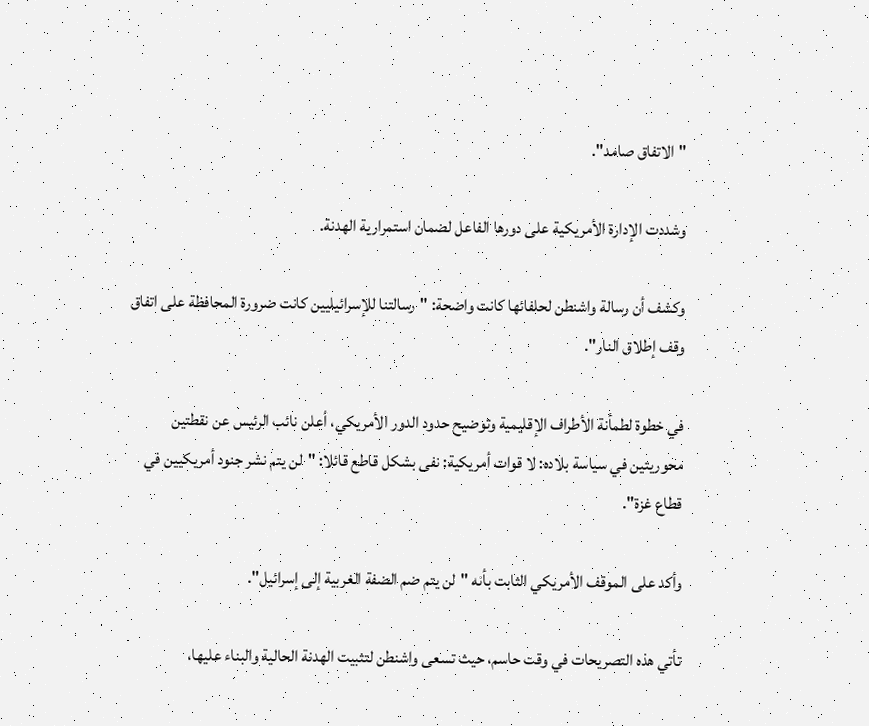"الاتفاق صامد".

وشددت الإدارة الأمريكية على دورها الفاعل لضمان استمرارية الهدنة.

وكشف أن رسالة واشنطن لحلفائها كانت واضحة: "رسالتنا للإسرائيليين كانت ضرورة المحافظة على اتفاق وقف إطلاق النار".

في خطوة لطمأنة الأطراف الإقليمية وتوضيح حدود الدور الأمريكي، أعلن نائب الرئيس عن نقطتين محوريتين في سياسة بلاده: لا قوات أمريكية: نفى بشكل قاطع قائلا: "لن يتم نشر جنود أمريكيين في قطاع غزة".

وأكد على الموقف الأمريكي الثابت بأنه "لن يتم ضم الضفة الغربية إلى إسرائيل".

تأتي هذه التصريحات في وقت حاسم، حيث تسعى واشنطن لتثبيت الهدنة الحالية والبناء عليها،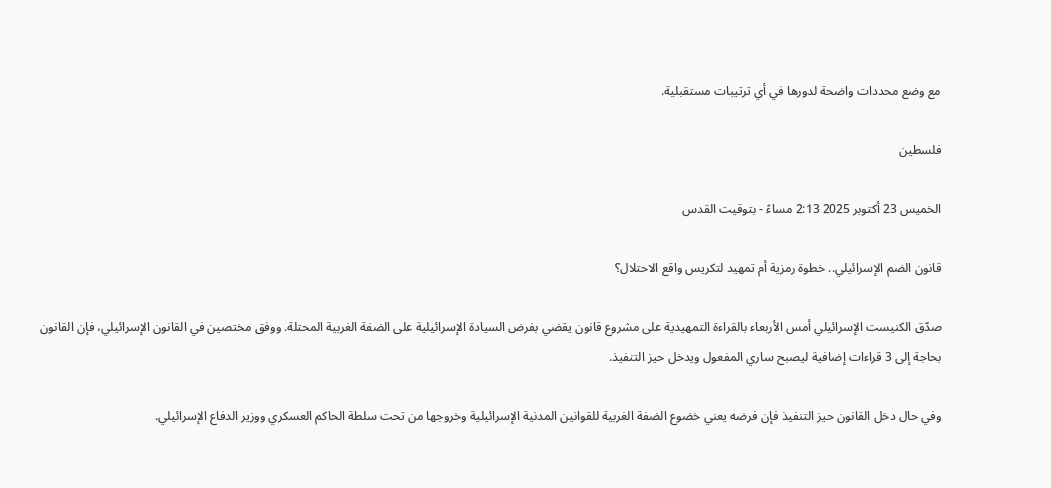مع وضع محددات واضحة لدورها في أي ترتيبات مستقبلية.

فلسطين

الخميس 23 أكتوبر 2025 2:13 مساءً - بتوقيت القدس

قانون الضم الإسرائيلي.. خطوة رمزية أم تمهيد لتكريس واقع الاحتلال؟

صدّق الكنيست الإسرائيلي أمس الأربعاء بالقراءة التمهيدية على مشروع قانون يقضي بفرض السيادة الإسرائيلية على الضفة الغربية المحتلة. ووفق مختصين في القانون الإسرائيلي، فإن القانون بحاجة إلى 3 قراءات إضافية ليصبح ساري المفعول ويدخل حيز التنفيذ.

وفي حال دخل القانون حيز التنفيذ فإن فرضه يعني خضوع الضفة الغربية للقوانين المدنية الإسرائيلية وخروجها من تحت سلطة الحاكم العسكري ووزير الدفاع الإسرائيلي.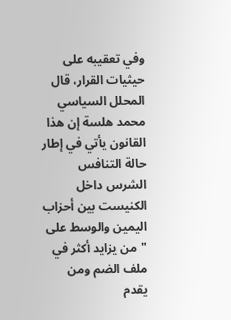وفي تعقيبه على حيثيات القرار، قال المحلل السياسي محمد هلسة إن هذا القانون يأتي في إطار حالة التنافس الشرس داخل الكنيست بين أحزاب اليمين والوسط على "من يزايد أكثر في ملف الضم ومن يقدم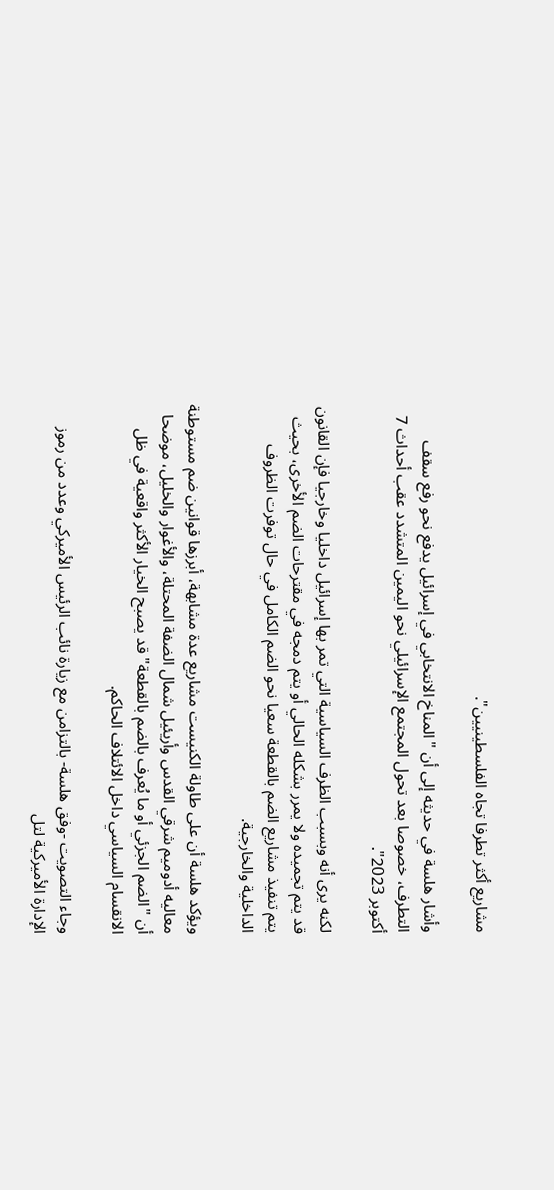مشاريع أكثر تطرفا تجاه الفلسطينيين".

وأشار هلسة في حديثه إلى أن "المناخ الانتخابي في إسرائيل يدفع نحو رفع سقف التطرف، خصوصا بعد تحول المجتمع الإسرائيلي نحو اليمين المتشدد عقب أحداث 7 أكتوبر 2023".

لكنه يرى أنه وبسبب الظرف السياسية التي تمر بها إسرائيل داخليا وخارجيا فإن القانون قد يتم تجميده ولا يمرر بشكله الحالي أو يتم دمجه في مقترحات الضم الأخرى، بحيث يتم تنفيذ مشاريع الضم بالقطعة سعيا نحو الضم الكامل في حال توفرت الظروف الداخلية والخارجية.

ويؤكد هلسة أن على طاولة الكنيست مشاريع عدة مشابهة، أبرزها قوانين ضم مستوطنة معاليه أدوميم شرقي القدس وأريئيل شمال الضفة المحتلة، والأغوار والخليل، موضحا أن "الضم الجزئي أو ما يُعرف بالضم بالقطعة" قد يصبح الخيار الأكثر واقعية في ظل الانقسام السياسي داخل الائتلاف الحاكم.

وجاء التصويت -وفق هلسة- بالتزامن مع زيارة نائب الرئيس الأميركي وعدد من رموز الإدارة الأميركية لتل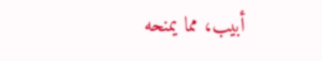أبيب، مما يمنحه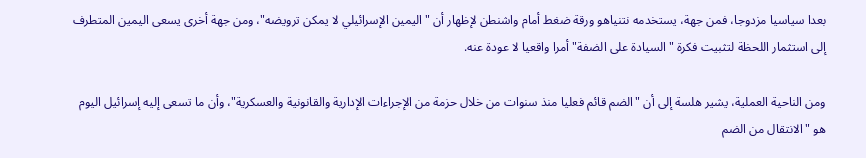بعدا سياسيا مزدوجا، فمن جهة، يستخدمه نتنياهو ورقة ضغط أمام واشنطن لإظهار أن "اليمين الإسرائيلي لا يمكن ترويضه"، ومن جهة أخرى يسعى اليمين المتطرف إلى استثمار اللحظة لتثبيت فكرة "السيادة على الضفة" أمرا واقعيا لا عودة عنه.

ومن الناحية العملية، يشير هلسة إلى أن "الضم قائم فعليا منذ سنوات من خلال حزمة من الإجراءات الإدارية والقانونية والعسكرية"، وأن ما تسعى إليه إسرائيل اليوم هو "الانتقال من الضم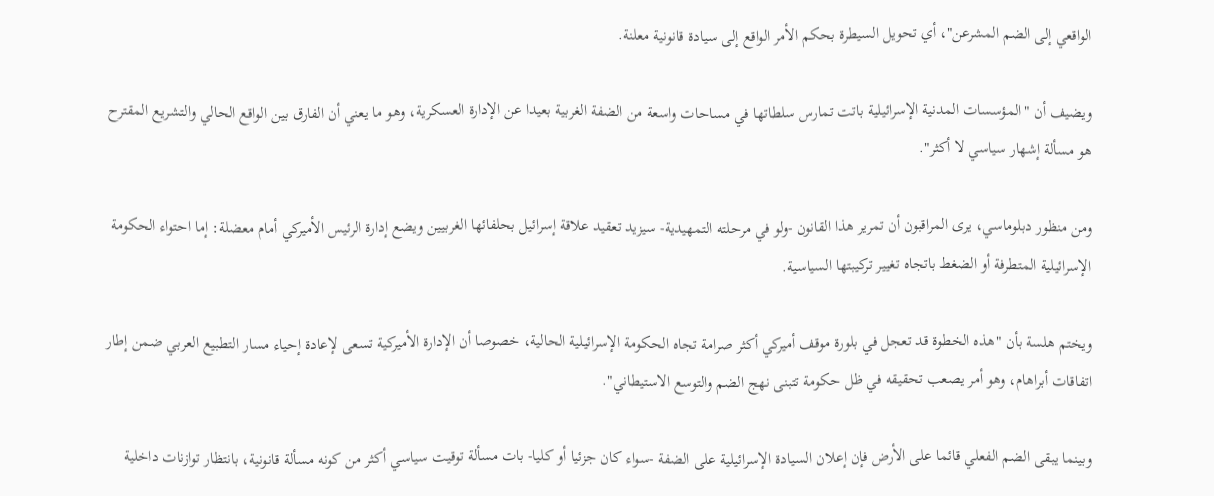الواقعي إلى الضم المشرعن"، أي تحويل السيطرة بحكم الأمر الواقع إلى سيادة قانونية معلنة.

ويضيف أن "المؤسسات المدنية الإسرائيلية باتت تمارس سلطاتها في مساحات واسعة من الضفة الغربية بعيدا عن الإدارة العسكرية، وهو ما يعني أن الفارق بين الواقع الحالي والتشريع المقترح هو مسألة إشهار سياسي لا أكثر".

ومن منظور دبلوماسي، يرى المراقبون أن تمرير هذا القانون -ولو في مرحلته التمهيدية- سيزيد تعقيد علاقة إسرائيل بحلفائها الغربيين ويضع إدارة الرئيس الأميركي أمام معضلة: إما احتواء الحكومة الإسرائيلية المتطرفة أو الضغط باتجاه تغيير تركيبتها السياسية.

ويختم هلسة بأن "هذه الخطوة قد تعجل في بلورة موقف أميركي أكثر صرامة تجاه الحكومة الإسرائيلية الحالية، خصوصا أن الإدارة الأميركية تسعى لإعادة إحياء مسار التطبيع العربي ضمن إطار اتفاقات أبراهام، وهو أمر يصعب تحقيقه في ظل حكومة تتبنى نهج الضم والتوسع الاستيطاني".

وبينما يبقى الضم الفعلي قائما على الأرض فإن إعلان السيادة الإسرائيلية على الضفة -سواء كان جزئيا أو كليا- بات مسألة توقيت سياسي أكثر من كونه مسألة قانونية، بانتظار توازنات داخلية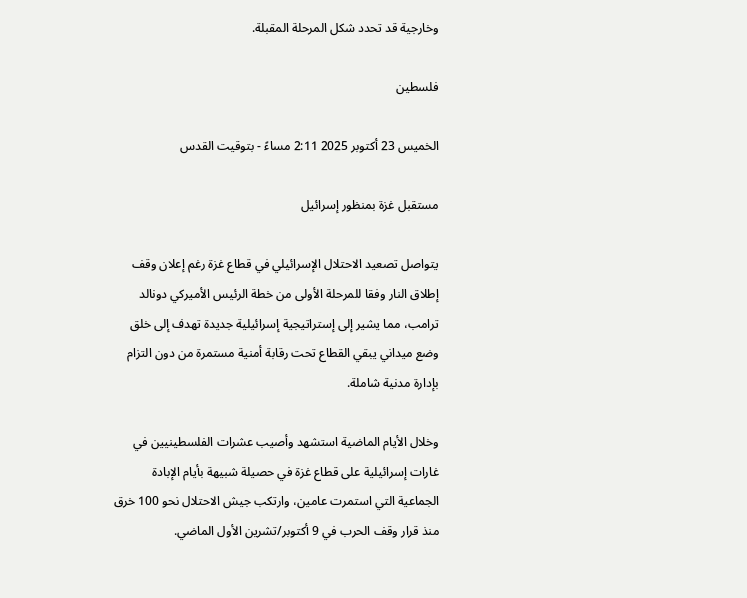وخارجية قد تحدد شكل المرحلة المقبلة.

فلسطين

الخميس 23 أكتوبر 2025 2:11 مساءً - بتوقيت القدس

مستقبل غزة بمنظور إسرائيل

يتواصل تصعيد الاحتلال الإسرائيلي في قطاع غزة رغم إعلان وقف إطلاق النار وفقا للمرحلة الأولى من خطة الرئيس الأميركي دونالد ترامب، مما يشير إلى إستراتيجية إسرائيلية جديدة تهدف إلى خلق وضع ميداني يبقي القطاع تحت رقابة أمنية مستمرة من دون التزام بإدارة مدنية شاملة.

وخلال الأيام الماضية استشهد وأصيب عشرات الفلسطينيين في غارات إسرائيلية على قطاع غزة في حصيلة شبيهة بأيام الإبادة الجماعية التي استمرت عامين، وارتكب جيش الاحتلال نحو 100 خرق منذ قرار وقف الحرب في 9 أكتوبر/تشرين الأول الماضي.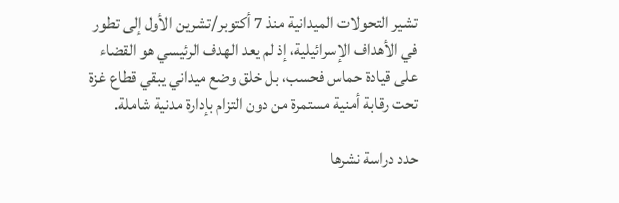تشير التحولات الميدانية منذ 7 أكتوبر/تشرين الأول إلى تطور في الأهداف الإسرائيلية، إذ لم يعد الهدف الرئيسي هو القضاء على قيادة حماس فحسب، بل خلق وضع ميداني يبقي قطاع غزة تحت رقابة أمنية مستمرة من دون التزام بإدارة مدنية شاملة.

حدد دراسة نشرها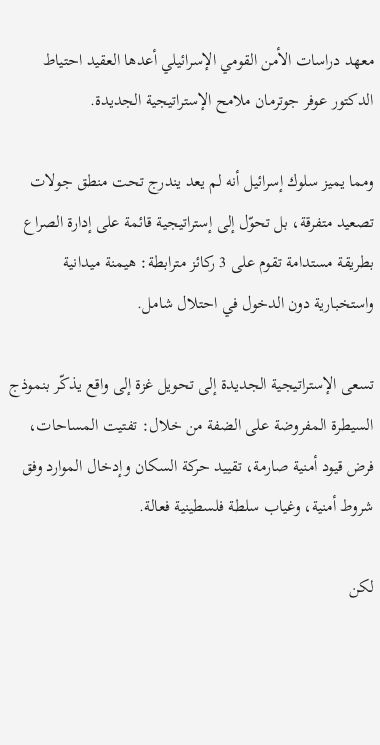معهد دراسات الأمن القومي الإسرائيلي أعدها العقيد احتياط الدكتور عوفر جوترمان ملامح الإستراتيجية الجديدة.

ومما يميز سلوك إسرائيل أنه لم يعد يندرج تحت منطق جولات تصعيد متفرقة، بل تحوّل إلى إستراتيجية قائمة على إدارة الصراع بطريقة مستدامة تقوم على 3 ركائز مترابطة: هيمنة ميدانية واستخبارية دون الدخول في احتلال شامل.

تسعى الإستراتيجية الجديدة إلى تحويل غزة إلى واقع يذكّر بنموذج السيطرة المفروضة على الضفة من خلال: تفتيت المساحات، فرض قيود أمنية صارمة، تقييد حركة السكان وإدخال الموارد وفق شروط أمنية، وغياب سلطة فلسطينية فعالة.

لكن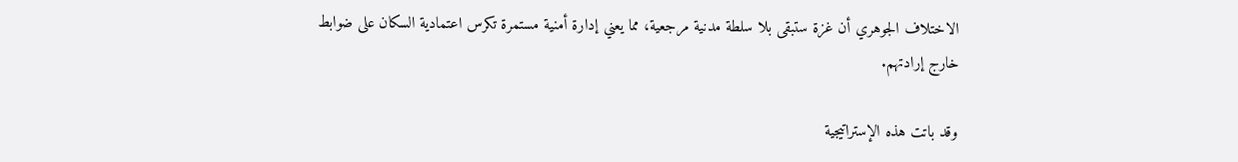الاختلاف الجوهري أن غزة ستبقى بلا سلطة مدنية مرجعية، مما يعني إدارة أمنية مستمرة تكرس اعتمادية السكان على ضوابط خارج إرادتهم.

وقد باتت هذه الإستراتيجية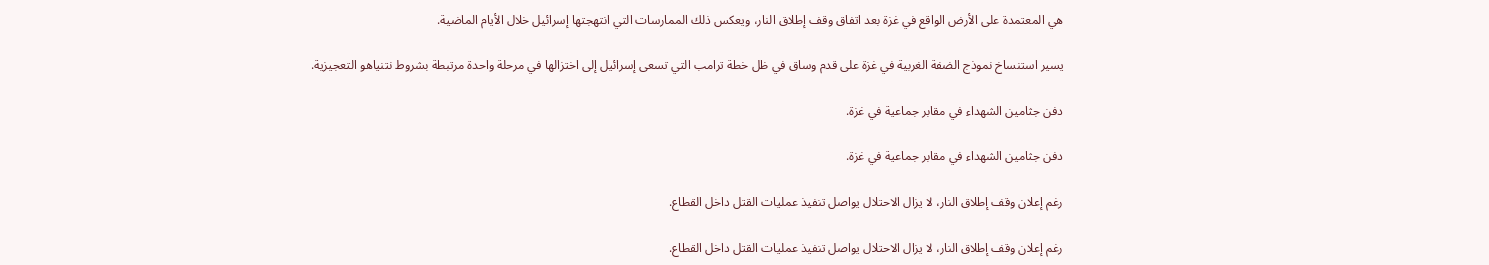هي المعتمدة على الأرض الواقع في غزة بعد اتفاق وقف إطلاق النار، ويعكس ذلك الممارسات التي انتهجتها إسرائيل خلال الأيام الماضية.

يسير استنساخ نموذج الضفة الغربية في غزة على قدم وساق في ظل خطة ترامب التي تسعى إسرائيل إلى اختزالها في مرحلة واحدة مرتبطة بشروط نتنياهو التعجيزية.

دفن جثامين الشهداء في مقابر جماعية في غزة.

دفن جثامين الشهداء في مقابر جماعية في غزة.

رغم إعلان وقف إطلاق النار، لا يزال الاحتلال يواصل تنفيذ عمليات القتل داخل القطاع.

رغم إعلان وقف إطلاق النار، لا يزال الاحتلال يواصل تنفيذ عمليات القتل داخل القطاع.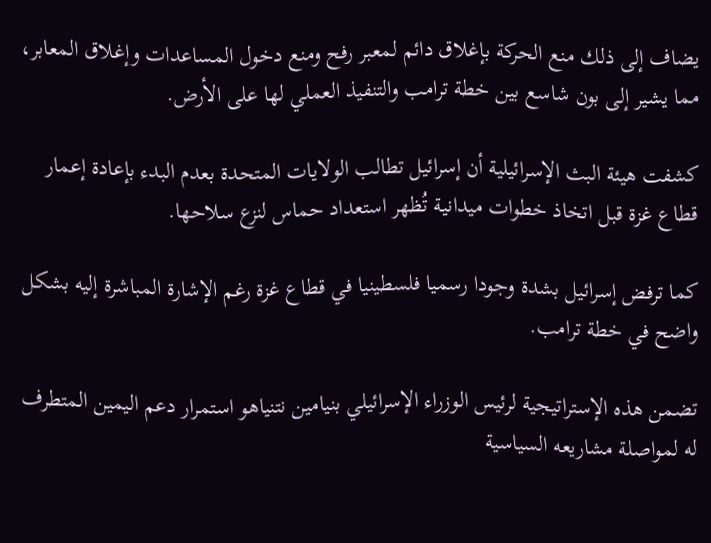يضاف إلى ذلك منع الحركة بإغلاق دائم لمعبر رفح ومنع دخول المساعدات وإغلاق المعابر، مما يشير إلى بون شاسع بين خطة ترامب والتنفيذ العملي لها على الأرض.

كشفت هيئة البث الإسرائيلية أن إسرائيل تطالب الولايات المتحدة بعدم البدء بإعادة إعمار قطاع غزة قبل اتخاذ خطوات ميدانية تُظهر استعداد حماس لنزع سلاحها.

كما ترفض إسرائيل بشدة وجودا رسميا فلسطينيا في قطاع غزة رغم الإشارة المباشرة إليه بشكل واضح في خطة ترامب.

تضمن هذه الإستراتيجية لرئيس الوزراء الإسرائيلي بنيامين نتنياهو استمرار دعم اليمين المتطرف له لمواصلة مشاريعه السياسية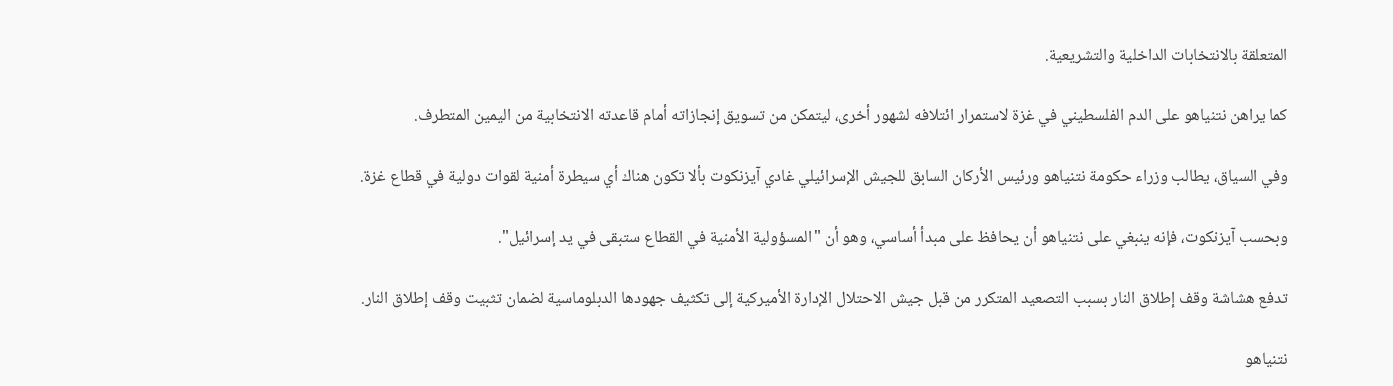المتعلقة بالانتخابات الداخلية والتشريعية.

كما يراهن نتنياهو على الدم الفلسطيني في غزة لاستمرار ائتلافه لشهور أخرى، ليتمكن من تسويق إنجازاته أمام قاعدته الانتخابية من اليمين المتطرف.

وفي السياق، يطالب وزراء حكومة نتنياهو ورئيس الأركان السابق للجيش الإسرائيلي غادي آيزنكوت بألا تكون هناك أي سيطرة أمنية لقوات دولية في قطاع غزة.

وبحسب آيزنكوت، فإنه ينبغي على نتنياهو أن يحافظ على مبدأ أساسي، وهو أن "المسؤولية الأمنية في القطاع ستبقى في يد إسرائيل".

تدفع هشاشة وقف إطلاق النار بسبب التصعيد المتكرر من قبل جيش الاحتلال الإدارة الأميركية إلى تكثيف جهودها الدبلوماسية لضمان تثبيت وقف إطلاق النار.

نتنياهو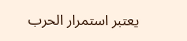يعتبر استمرار الحرب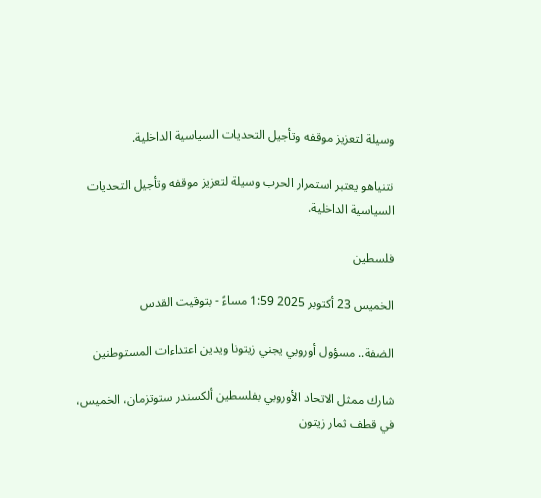وسيلة لتعزيز موقفه وتأجيل التحديات السياسية الداخلية.

نتنياهو يعتبر استمرار الحرب وسيلة لتعزيز موقفه وتأجيل التحديات السياسية الداخلية.

فلسطين

الخميس 23 أكتوبر 2025 1:59 مساءً - بتوقيت القدس

الضفة.. مسؤول أوروبي يجني زيتونا ويدين اعتداءات المستوطنين

شارك ممثل الاتحاد الأوروبي بفلسطين ألكسندر ستوتزمان، الخميس، في قطف ثمار زيتون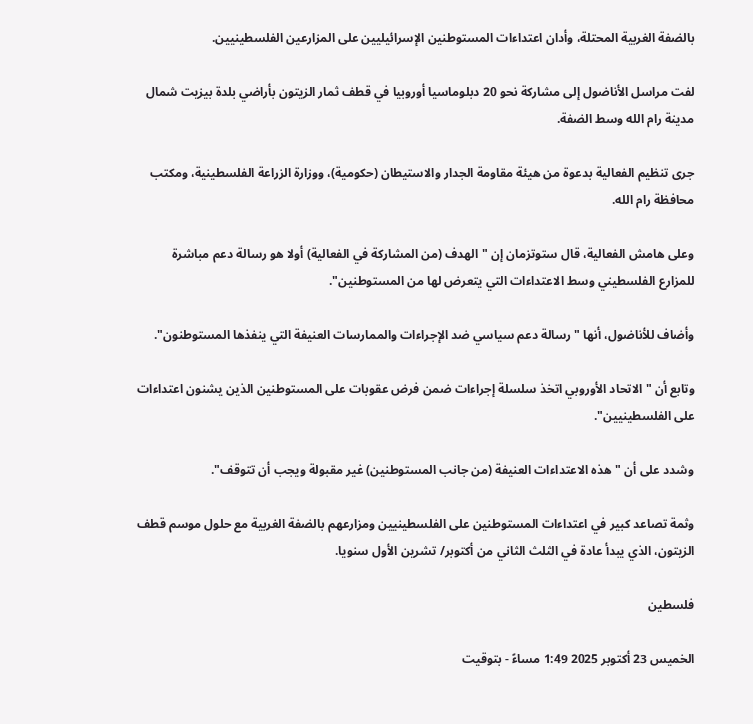بالضفة الغربية المحتلة، وأدان اعتداءات المستوطنين الإسرائيليين على المزارعين الفلسطينيين.

لفت مراسل الأناضول إلى مشاركة نحو 20 دبلوماسيا أوروبيا في قطف ثمار الزيتون بأراضي بلدة بيزيت شمال مدينة رام الله وسط الضفة.

جرى تنظيم الفعالية بدعوة من هيئة مقاومة الجدار والاستيطان (حكومية)، ووزارة الزراعة الفلسطينية، ومكتب محافظة رام الله.

وعلى هامش الفعالية، قال ستوتزمان إن "الهدف (من المشاركة في الفعالية) أولا هو رسالة دعم مباشرة للمزارع الفلسطيني وسط الاعتداءات التي يتعرض لها من المستوطنين".

وأضاف للأناضول، أنها "رسالة دعم سياسي ضد الإجراءات والممارسات العنيفة التي ينفذها المستوطنون".

وتابع أن "الاتحاد الأوروبي اتخذ سلسلة إجراءات ضمن فرض عقوبات على المستوطنين الذين يشنون اعتداءات على الفلسطينيين".

وشدد على أن "هذه الاعتداءات العنيفة (من جانب المستوطنين) غير مقبولة ويجب أن تتوقف".

وثمة تصاعد كبير في اعتداءات المستوطنين على الفلسطينيين ومزارعهم بالضفة الغربية مع حلول موسم قطف الزيتون، الذي يبدأ عادة في الثلث الثاني من أكتوبر/ تشرين الأول سنويا.

فلسطين

الخميس 23 أكتوبر 2025 1:49 مساءً - بتوقيت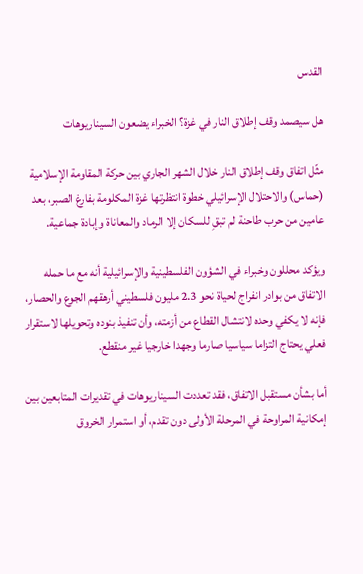القدس

هل سيصمد وقف إطلاق النار في غزة؟ الخبراء يضعون السيناريوهات

مثّل اتفاق وقف إطلاق النار خلال الشهر الجاري بين حركة المقاومة الإسلامية (حماس) والاحتلال الإسرائيلي خطوة انتظرتها غزة المكلومة بفارغ الصبر، بعد عامين من حرب طاحنة لم تبقِ للسكان إلا الرماد والمعاناة وإبادة جماعية.

ويؤكد محللون وخبراء في الشؤون الفلسطينية والإسرائيلية أنه مع ما حمله الاتفاق من بوادر انفراج لحياة نحو 2.3 مليون فلسطيني أرهقهم الجوع والحصار، فإنه لا يكفي وحده لانتشال القطاع من أزمته، وأن تنفيذ بنوده وتحويلها لاستقرار فعلي يحتاج التزاما سياسيا صارما وجهدا خارجيا غير منقطع.

أما بشأن مستقبل الاتفاق، فقد تعددت السيناريوهات في تقديرات المتابعين بين إمكانية المراوحة في المرحلة الأولى دون تقدم، أو استمرار الخروق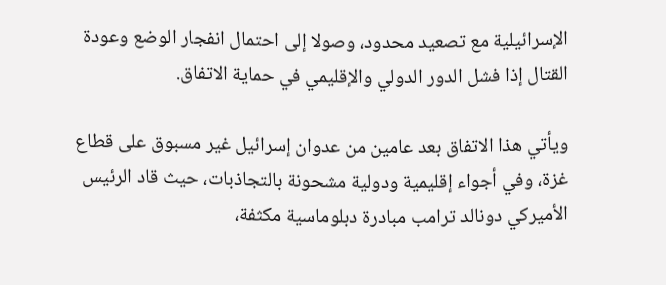الإسرائيلية مع تصعيد محدود، وصولا إلى احتمال انفجار الوضع وعودة القتال إذا فشل الدور الدولي والإقليمي في حماية الاتفاق.

ويأتي هذا الاتفاق بعد عامين من عدوان إسرائيل غير مسبوق على قطاع غزة، وفي أجواء إقليمية ودولية مشحونة بالتجاذبات، حيث قاد الرئيس الأميركي دونالد ترامب مبادرة دبلوماسية مكثفة،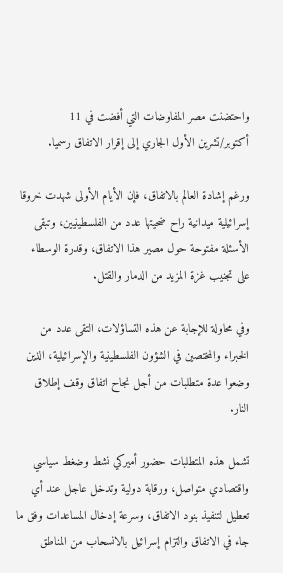واحتضنت مصر المفاوضات التي أفضت في 11 أكتوبر/تشرين الأول الجاري إلى إقرار الاتفاق رسميا.

ورغم إشادة العالم بالاتفاق، فإن الأيام الأولى شهدت خروقا إسرائيلية ميدانية راح ضحيتها عدد من الفلسطينيين، وتبقى الأسئلة مفتوحة حول مصير هذا الاتفاق، وقدرة الوسطاء على تجنيب غزة المزيد من الدمار والقتل.

وفي محاولة للإجابة عن هذه التساؤلات، التقى عدد من الخبراء والمختصين في الشؤون الفلسطينية والإسرائيلية، الذين وضعوا عدة متطلبات من أجل نجاح اتفاق وقف إطلاق النار.

تشمل هذه المتطلبات حضور أميركي نشط وضغط سياسي واقتصادي متواصل، ورقابة دولية وتدخل عاجل عند أي تعطيل لتنفيذ بنود الاتفاق، وسرعة إدخال المساعدات وفق ما جاء في الاتفاق والتزام إسرائيل بالانسحاب من المناطق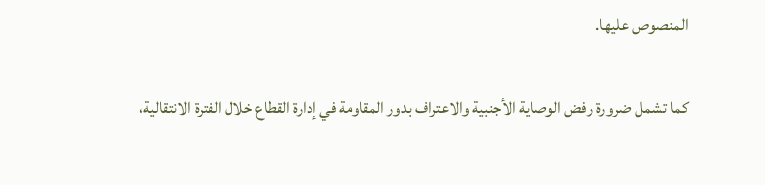المنصوص عليها.

كما تشمل ضرورة رفض الوصاية الأجنبية والاعتراف بدور المقاومة في إدارة القطاع خلال الفترة الانتقالية،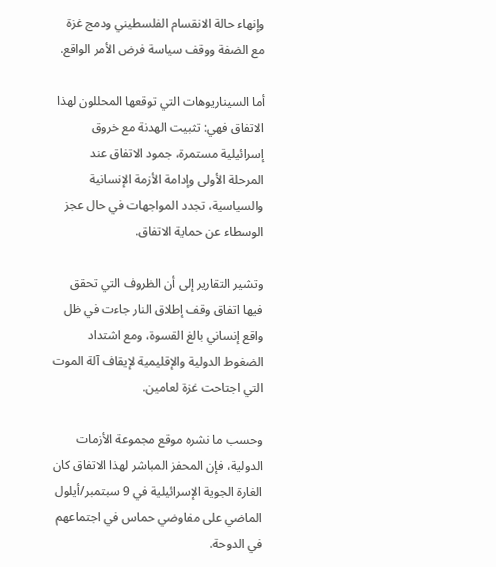وإنهاء حالة الانقسام الفلسطيني ودمج غزة مع الضفة ووقف سياسة فرض الأمر الواقع.

أما السيناريوهات التي توقعها المحللون لهذا الاتفاق فهي: تثبيت الهدنة مع خروق إسرائيلية مستمرة، جمود الاتفاق عند المرحلة الأولى وإدامة الأزمة الإنسانية والسياسية، تجدد المواجهات في حال عجز الوسطاء عن حماية الاتفاق.

وتشير التقارير إلى أن الظروف التي تحقق فيها اتفاق وقف إطلاق النار جاءت في ظل واقع إنساني بالغ القسوة، ومع اشتداد الضغوط الدولية والإقليمية لإيقاف آلة الموت التي اجتاحت غزة لعامين.

وحسب ما نشره موقع مجموعة الأزمات الدولية، فإن المحفز المباشر لهذا الاتفاق كان الغارة الجوية الإسرائيلية في 9 سبتمبر/أيلول الماضي على مفاوضي حماس في اجتماعهم في الدوحة.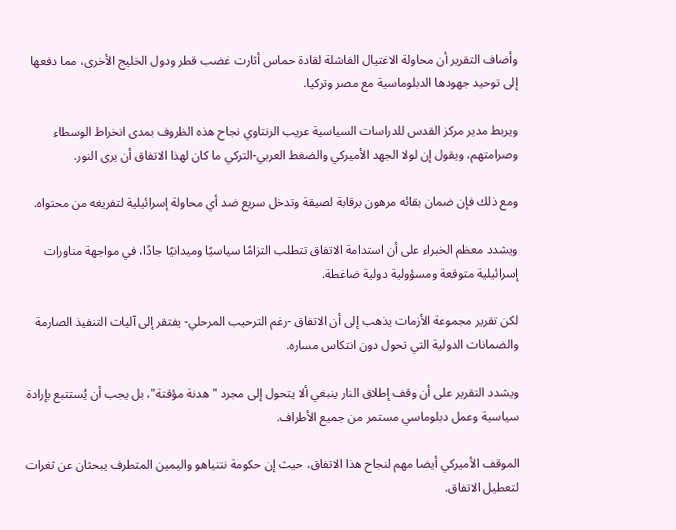وأضاف التقرير أن محاولة الاغتيال الفاشلة لقادة حماس أثارت غضب قطر ودول الخليج الأخرى، مما دفعها إلى توحيد جهودها الدبلوماسية مع مصر وتركيا.

ويربط مدير مركز القدس للدراسات السياسية عريب الرنتاوي نجاح هذه الظروف بمدى انخراط الوسطاء وصرامتهم، ويقول إن لولا الجهد الأميركي والضغط العربي-التركي ما كان لهذا الاتفاق أن يرى النور.

ومع ذلك فإن ضمان بقائه مرهون برقابة لصيقة وتدخل سريع ضد أي محاولة إسرائيلية لتفريغه من محتواه.

ويشدد معظم الخبراء على أن استدامة الاتفاق تتطلب التزامًا سياسيًا وميدانيًا جادًا، في مواجهة مناورات إسرائيلية متوقعة ومسؤولية دولية ضاغطة.

لكن تقرير مجموعة الأزمات يذهب إلى أن الاتفاق -رغم الترحيب المرحلي- يفتقر إلى آليات التنفيذ الصارمة والضمانات الدولية التي تحول دون انتكاس مساره.

ويشدد التقرير على أن وقف إطلاق النار ينبغي ألا يتحول إلى مجرد "هدنة مؤقتة"، بل يجب أن يُستتبع بإرادة سياسية وعمل دبلوماسي مستمر من جميع الأطراف.

الموقف الأميركي أيضا مهم لنجاح هذا الاتفاق، حيث إن حكومة نتنياهو واليمين المتطرف يبحثان عن ثغرات لتعطيل الاتفاق.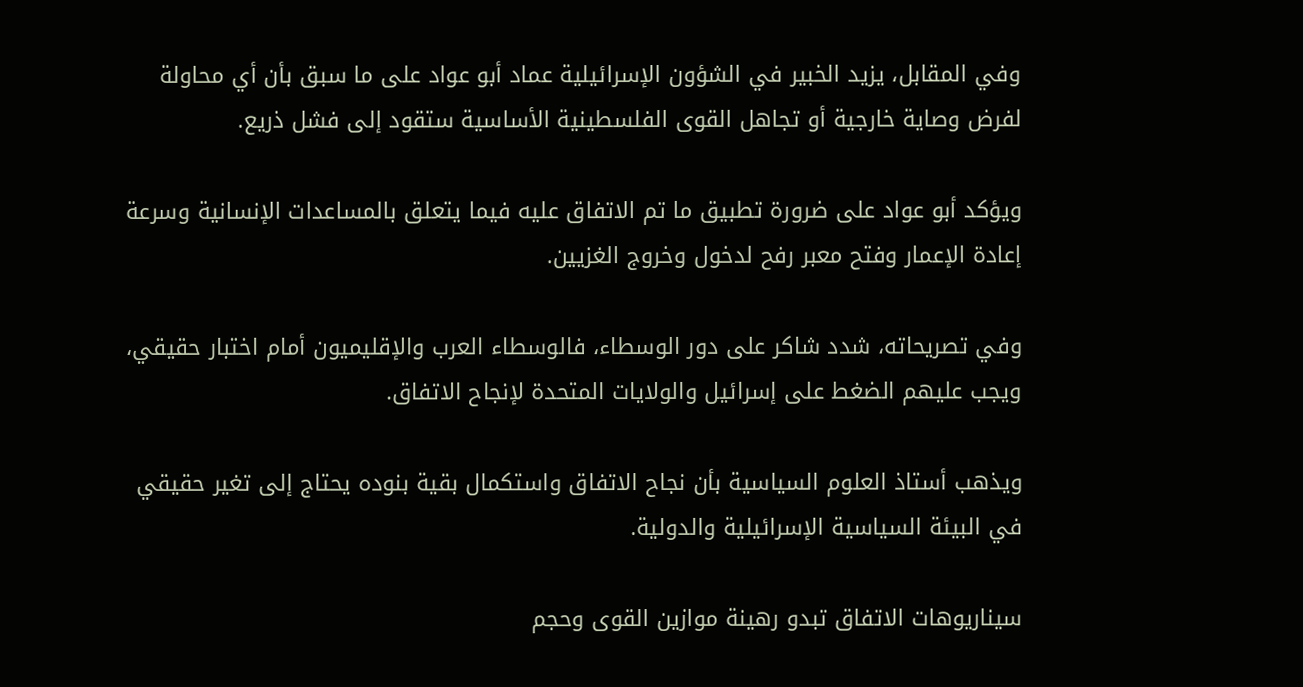وفي المقابل، يزيد الخبير في الشؤون الإسرائيلية عماد أبو عواد على ما سبق بأن أي محاولة لفرض وصاية خارجية أو تجاهل القوى الفلسطينية الأساسية ستقود إلى فشل ذريع.

ويؤكد أبو عواد على ضرورة تطبيق ما تم الاتفاق عليه فيما يتعلق بالمساعدات الإنسانية وسرعة إعادة الإعمار وفتح معبر رفح لدخول وخروج الغزيين.

وفي تصريحاته، شدد شاكر على دور الوسطاء، فالوسطاء العرب والإقليميون أمام اختبار حقيقي، ويجب عليهم الضغط على إسرائيل والولايات المتحدة لإنجاح الاتفاق.

ويذهب أستاذ العلوم السياسية بأن نجاح الاتفاق واستكمال بقية بنوده يحتاج إلى تغير حقيقي في البيئة السياسية الإسرائيلية والدولية.

سيناريوهات الاتفاق تبدو رهينة موازين القوى وحجم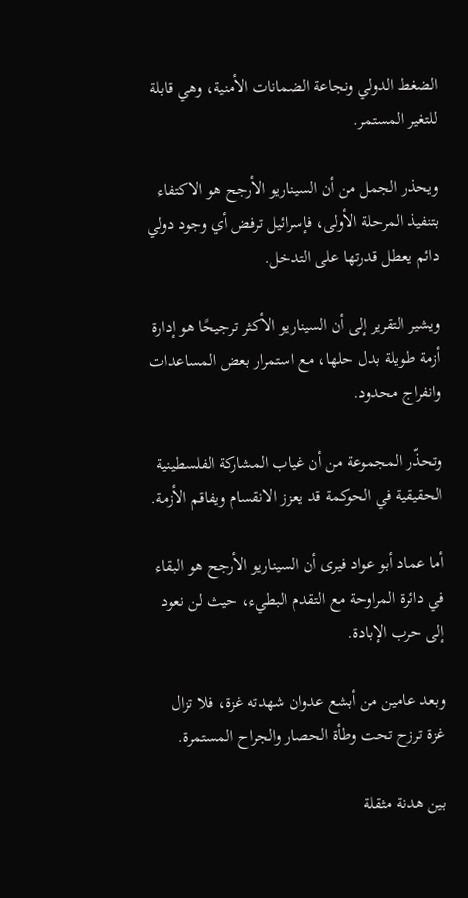الضغط الدولي ونجاعة الضمانات الأمنية، وهي قابلة للتغير المستمر.

ويحذر الجمل من أن السيناريو الأرجح هو الاكتفاء بتنفيذ المرحلة الأولى، فإسرائيل ترفض أي وجود دولي دائم يعطل قدرتها على التدخل.

ويشير التقرير إلى أن السيناريو الأكثر ترجيحًا هو إدارة أزمة طويلة بدل حلها، مع استمرار بعض المساعدات وانفراج محدود.

وتحذّر المجموعة من أن غياب المشاركة الفلسطينية الحقيقية في الحوكمة قد يعزز الانقسام ويفاقم الأزمة.

أما عماد أبو عواد فيرى أن السيناريو الأرجح هو البقاء في دائرة المراوحة مع التقدم البطيء، حيث لن نعود إلى حرب الإبادة.

وبعد عامين من أبشع عدوان شهدته غزة، فلا تزال غزة ترزح تحت وطأة الحصار والجراح المستمرة.

بين هدنة مثقلة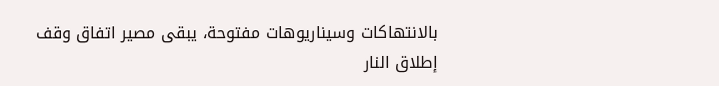بالانتهاكات وسيناريوهات مفتوحة، يبقى مصير اتفاق وقف إطلاق النار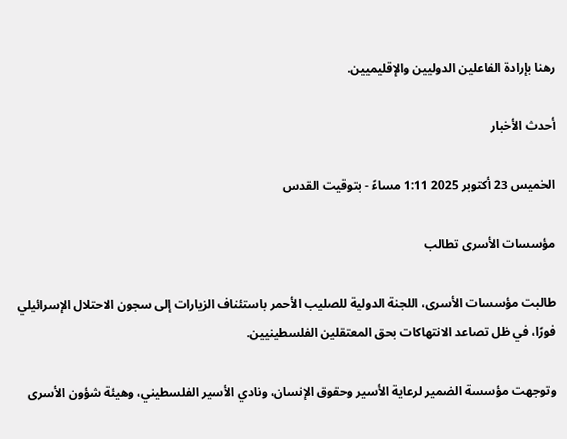رهنا بإرادة الفاعلين الدوليين والإقليميين.

أحدث الأخبار

الخميس 23 أكتوبر 2025 1:11 مساءً - بتوقيت القدس

مؤسسات الأسرى تطالب

طالبت مؤسسات الأسرى، اللجنة الدولية للصليب الأحمر باستئناف الزيارات إلى سجون الاحتلال الإسرائيلي فورًا، في ظل تصاعد الانتهاكات بحق المعتقلين الفلسطينيين.

وتوجهت مؤسسة الضمير لرعاية الأسير وحقوق الإنسان، ونادي الأسير الفلسطيني، وهيئة شؤون الأسرى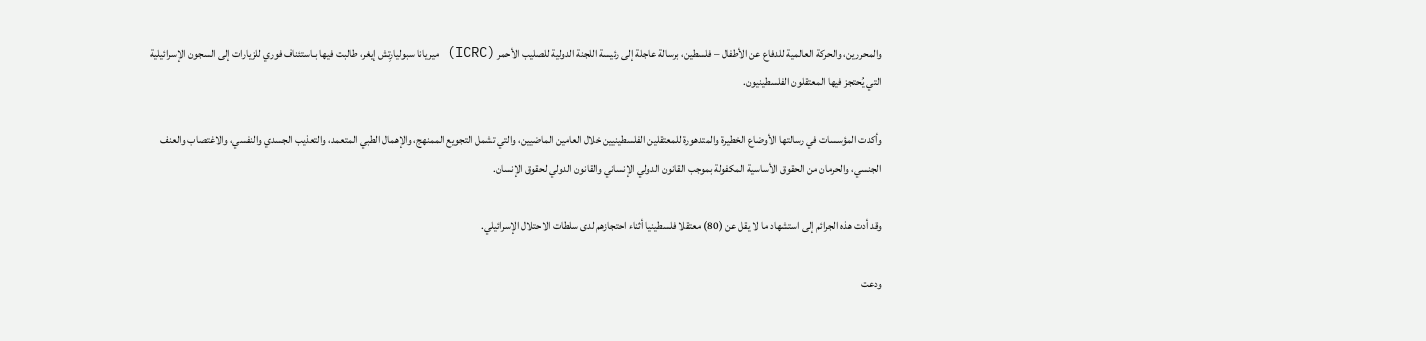والمحررين، والحركة العالمية للدفاع عن الأطفال – فلسطين، برسالة عاجلة إلى رئيسة اللجنة الدولية للصليب الأحمر (ICRC) ميريانا سبوليارِتش إيغر، طالبت فيها بـاستئناف فوري للزيارات إلى السجون الإسرائيلية التي يُحتجز فيها المعتقلون الفلسطينيون.

وأكدت المؤسسات في رسالتها الأوضاع الخطيرة والمتدهورة للمعتقلين الفلسطينيين خلال العامين الماضيين، والتي تشمل التجويع الممنهج، والإهمال الطبي المتعمد، والتعذيب الجسدي والنفسي، والاغتصاب والعنف الجنسي، والحرمان من الحقوق الأساسية المكفولة بموجب القانون الدولي الإنساني والقانون الدولي لحقوق الإنسان.

وقد أدت هذه الجرائم إلى استشهاد ما لا يقل عن (80) معتقلا فلسطينيا أثناء احتجازهم لدى سلطات الاحتلال الإسرائيلي.

ودعت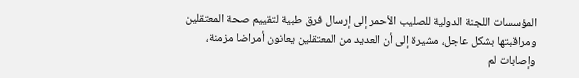المؤسسات اللجنة الدولية للصليب الأحمر إلى إرسال فرق طبية لتقييم صحة المعتقلين ومراقبتها بشكل عاجل، مشيرة إلى أن العديد من المعتقلين يعانون أمراضا مزمنة، وإصابات لم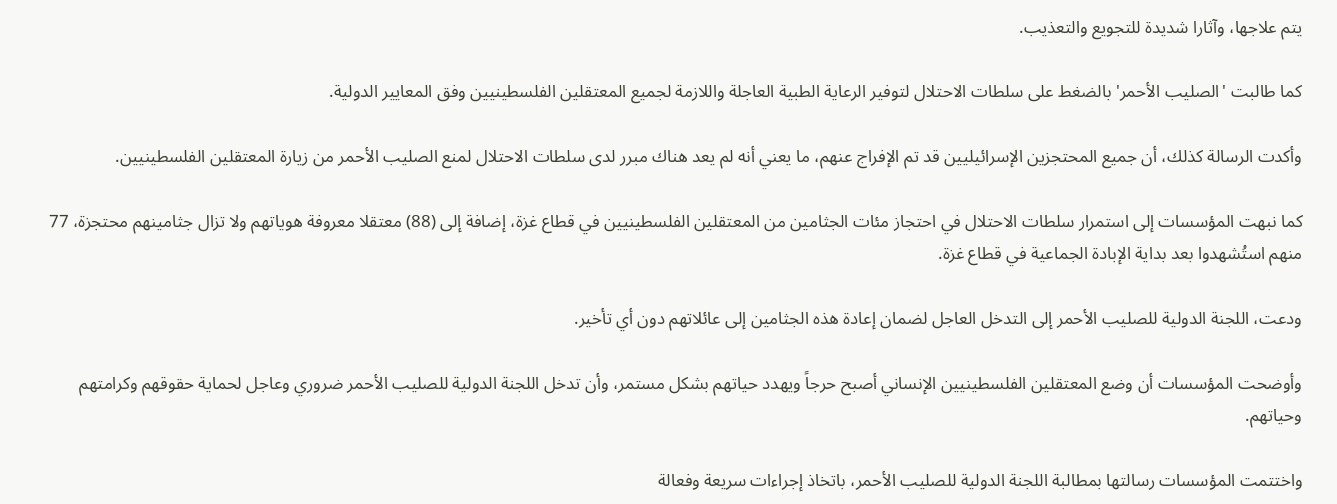يتم علاجها، وآثارا شديدة للتجويع والتعذيب.

كما طالبت 'الصليب الأحمر' بالضغط على سلطات الاحتلال لتوفير الرعاية الطبية العاجلة واللازمة لجميع المعتقلين الفلسطينيين وفق المعايير الدولية.

وأكدت الرسالة كذلك، أن جميع المحتجزين الإسرائيليين قد تم الإفراج عنهم، ما يعني أنه لم يعد هناك مبرر لدى سلطات الاحتلال لمنع الصليب الأحمر من زيارة المعتقلين الفلسطينيين.

كما نبهت المؤسسات إلى استمرار سلطات الاحتلال في احتجاز مئات الجثامين من المعتقلين الفلسطينيين في قطاع غزة، إضافة إلى (88) معتقلا معروفة هوياتهم ولا تزال جثامينهم محتجزة، 77 منهم استُشهدوا بعد بداية الإبادة الجماعية في قطاع غزة.

ودعت، اللجنة الدولية للصليب الأحمر إلى التدخل العاجل لضمان إعادة هذه الجثامين إلى عائلاتهم دون أي تأخير.

وأوضحت المؤسسات أن وضع المعتقلين الفلسطينيين الإنساني أصبح حرجاً ويهدد حياتهم بشكل مستمر، وأن تدخل اللجنة الدولية للصليب الأحمر ضروري وعاجل لحماية حقوقهم وكرامتهم وحياتهم.

واختتمت المؤسسات رسالتها بمطالبة اللجنة الدولية للصليب الأحمر، باتخاذ إجراءات سريعة وفعالة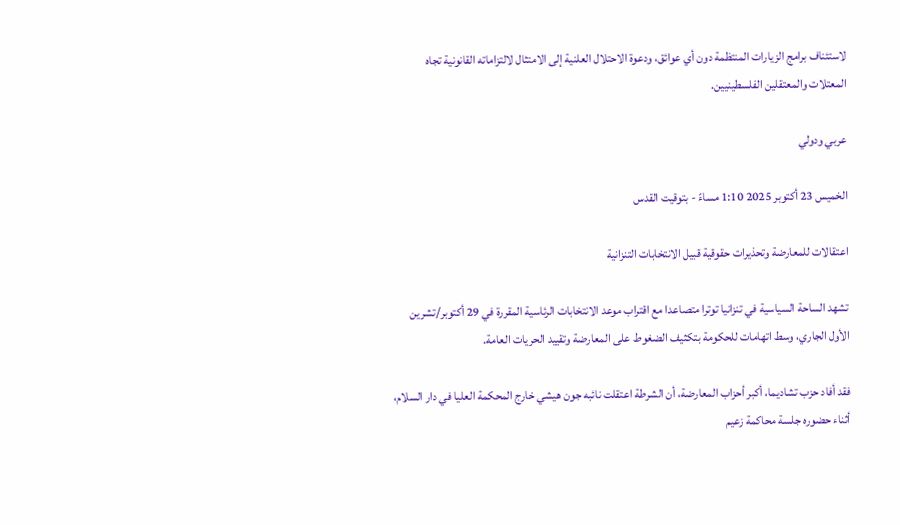لاستئناف برامج الزيارات المنتظمة دون أي عوائق، ودعوة الاحتلال العلنية إلى الامتثال لالتزاماته القانونية تجاه المعتلات والمعتقلين الفلسطينيين.

عربي ودولي

الخميس 23 أكتوبر 2025 1:10 مساءً - بتوقيت القدس

اعتقالات للمعارضة وتحذيرات حقوقية قبيل الانتخابات التنزانية

تشهد الساحة السياسية في تنزانيا توترا متصاعدا مع اقتراب موعد الانتخابات الرئاسية المقررة في 29 أكتوبر/تشرين الأول الجاري، وسط اتهامات للحكومة بتكثيف الضغوط على المعارضة وتقييد الحريات العامة.

فقد أفاد حزب تشاديما، أكبر أحزاب المعارضة، أن الشرطة اعتقلت نائبه جون هيشي خارج المحكمة العليا في دار السلام، أثناء حضوره جلسة محاكمة زعيم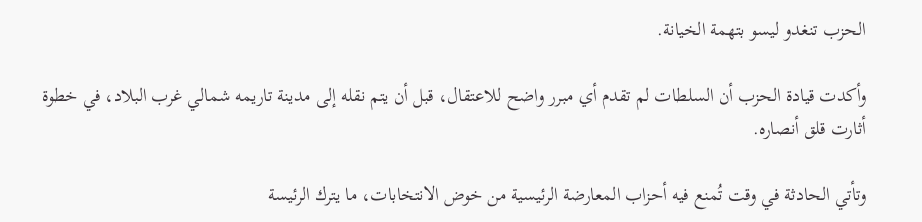الحزب تنغدو ليسو بتهمة الخيانة.

وأكدت قيادة الحزب أن السلطات لم تقدم أي مبرر واضح للاعتقال، قبل أن يتم نقله إلى مدينة تاريمه شمالي غرب البلاد، في خطوة أثارت قلق أنصاره.

وتأتي الحادثة في وقت تُمنع فيه أحزاب المعارضة الرئيسية من خوض الانتخابات، ما يترك الرئيسة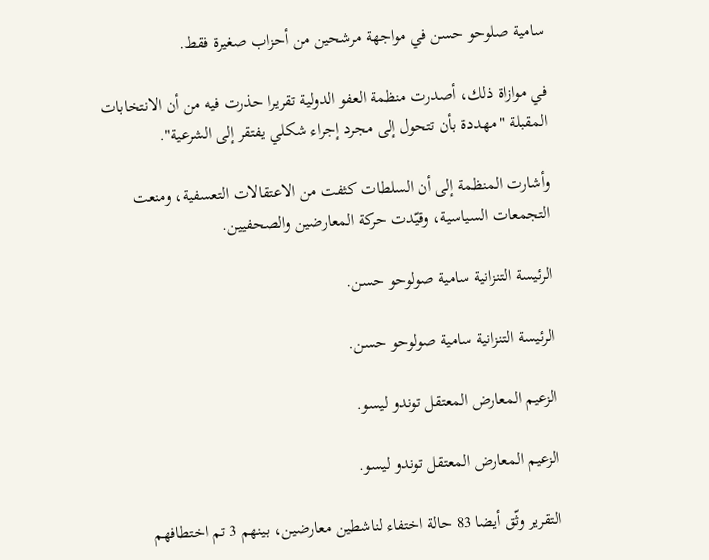سامية صلوحو حسن في مواجهة مرشحين من أحزاب صغيرة فقط.

في موازاة ذلك، أصدرت منظمة العفو الدولية تقريرا حذرت فيه من أن الانتخابات المقبلة "مهددة بأن تتحول إلى مجرد إجراء شكلي يفتقر إلى الشرعية".

وأشارت المنظمة إلى أن السلطات كثفت من الاعتقالات التعسفية، ومنعت التجمعات السياسية، وقيّدت حركة المعارضين والصحفيين.

الرئيسة التنزانية سامية صولوحو حسن.

الرئيسة التنزانية سامية صولوحو حسن.

الزعيم المعارض المعتقل توندو ليسو.

الزعيم المعارض المعتقل توندو ليسو.

التقرير وثّق أيضا 83 حالة اختفاء لناشطين معارضين، بينهم 3 تم اختطافهم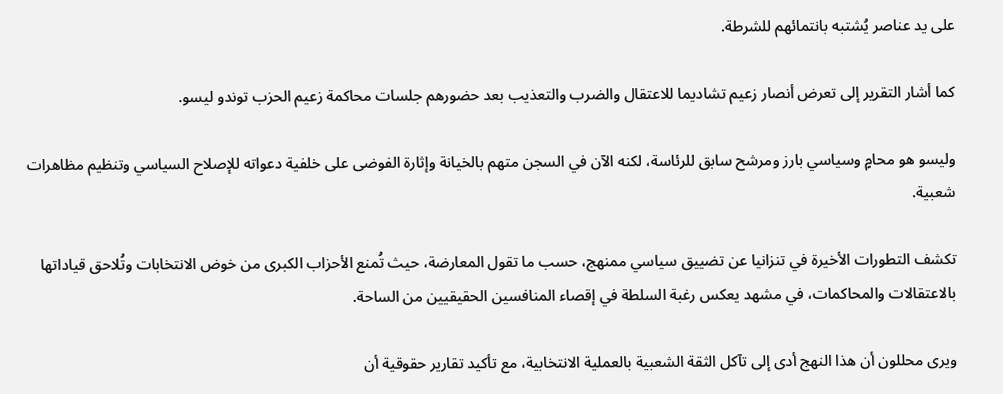على يد عناصر يُشتبه بانتمائهم للشرطة.

كما أشار التقرير إلى تعرض أنصار زعيم تشاديما للاعتقال والضرب والتعذيب بعد حضورهم جلسات محاكمة زعيم الحزب توندو ليسو.

وليسو هو محامٍ وسياسي بارز ومرشح سابق للرئاسة، لكنه الآن في السجن متهم بالخيانة وإثارة الفوضى على خلفية دعواته للإصلاح السياسي وتنظيم مظاهرات شعبية.

تكشف التطورات الأخيرة في تنزانيا عن تضييق سياسي ممنهج، حسب ما تقول المعارضة، حيث تُمنع الأحزاب الكبرى من خوض الانتخابات وتُلاحق قياداتها بالاعتقالات والمحاكمات، في مشهد يعكس رغبة السلطة في إقصاء المنافسين الحقيقيين من الساحة.

ويرى محللون أن هذا النهج أدى إلى تآكل الثقة الشعبية بالعملية الانتخابية، مع تأكيد تقارير حقوقية أن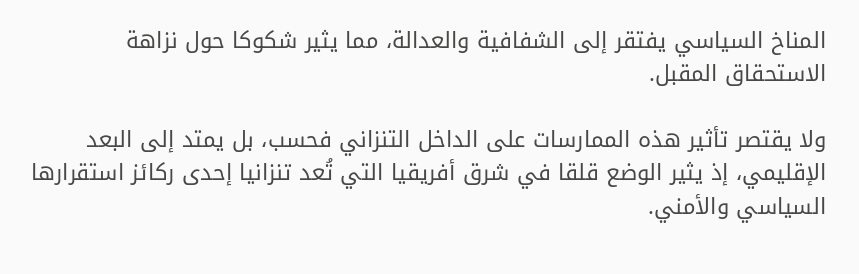المناخ السياسي يفتقر إلى الشفافية والعدالة، مما يثير شكوكا حول نزاهة الاستحقاق المقبل.

ولا يقتصر تأثير هذه الممارسات على الداخل التنزاني فحسب، بل يمتد إلى البعد الإقليمي، إذ يثير الوضع قلقا في شرق أفريقيا التي تُعد تنزانيا إحدى ركائز استقرارها السياسي والأمني.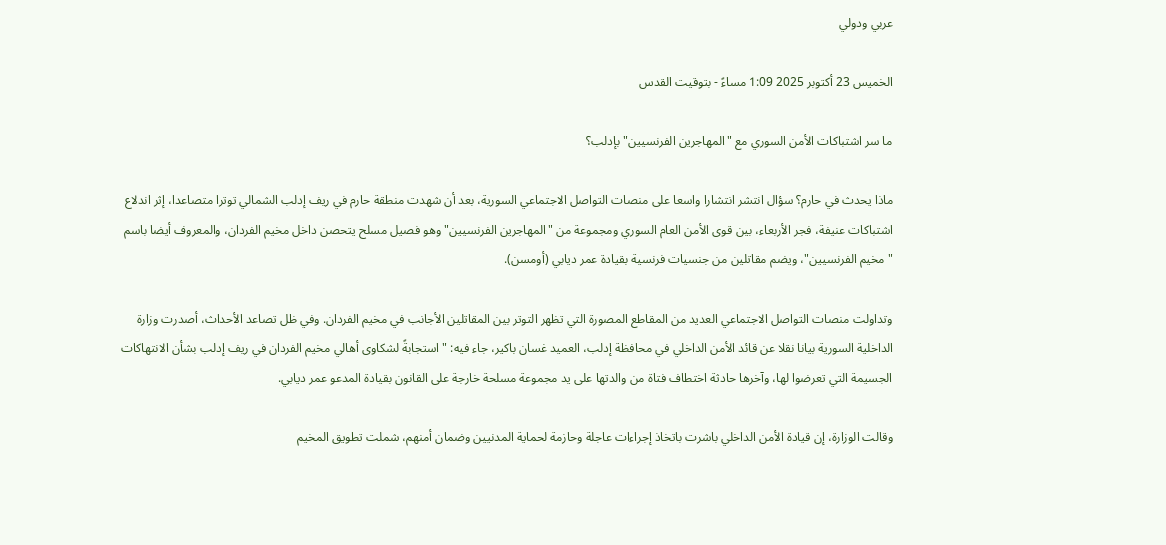عربي ودولي

الخميس 23 أكتوبر 2025 1:09 مساءً - بتوقيت القدس

ما سر اشتباكات الأمن السوري مع "المهاجرين الفرنسيين" بإدلب؟

ماذا يحدث في حارم؟ سؤال انتشر انتشارا واسعا على منصات التواصل الاجتماعي السورية، بعد أن شهدت منطقة حارم في ريف إدلب الشمالي توترا متصاعدا، إثر اندلاع اشتباكات عنيفة، فجر الأربعاء، بين قوى الأمن العام السوري ومجموعة من "المهاجرين الفرنسيين" وهو فصيل مسلح يتحصن داخل مخيم الفردان، والمعروف أيضا باسم "مخيم الفرنسيين"، ويضم مقاتلين من جنسيات فرنسية بقيادة عمر ديابي (أومسن).

وتداولت منصات التواصل الاجتماعي العديد من المقاطع المصورة التي تظهر التوتر بين المقاتلين الأجانب في مخيم الفردان. وفي ظل تصاعد الأحداث، أصدرت وزارة الداخلية السورية بيانا نقلا عن قائد الأمن الداخلي في محافظة إدلب، العميد غسان باكير، جاء فيه: "استجابةً لشكاوى أهالي مخيم الفردان في ريف إدلب بشأن الانتهاكات الجسيمة التي تعرضوا لها، وآخرها حادثة اختطاف فتاة من والدتها على يد مجموعة مسلحة خارجة على القانون بقيادة المدعو عمر ديابي.

وقالت الوزارة، إن قيادة الأمن الداخلي باشرت باتخاذ إجراءات عاجلة وحازمة لحماية المدنيين وضمان أمنهم، شملت تطويق المخيم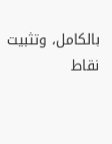بالكامل، وتثبيت نقاط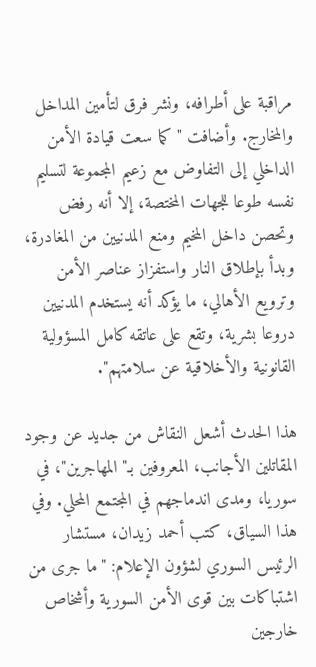مراقبة على أطرافه، ونشر فرق لتأمين المداخل والمخارج. وأضافت "كما سعت قيادة الأمن الداخلي إلى التفاوض مع زعيم المجموعة لتسليم نفسه طوعا للجهات المختصة، إلا أنه رفض وتحصن داخل المخيم ومنع المدنيين من المغادرة، وبدأ بإطلاق النار واستفزاز عناصر الأمن وترويع الأهالي، ما يؤكد أنه يستخدم المدنيين دروعا بشرية، وتقع على عاتقه كامل المسؤولية القانونية والأخلاقية عن سلامتهم".

هذا الحدث أشعل النقاش من جديد عن وجود المقاتلين الأجانب، المعروفين بـ"المهاجرين"، في سوريا، ومدى اندماجهم في المجتمع المحلي. وفي هذا السياق، كتب أحمد زيدان، مستشار الرئيس السوري لشؤون الإعلام: "ما جرى من اشتباكات بين قوى الأمن السورية وأشخاص خارجين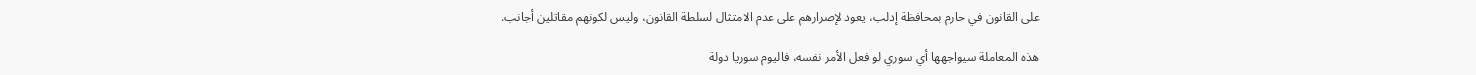على القانون في حارم بمحافظة إدلب، يعود لإصرارهم على عدم الامتثال لسلطة القانون، وليس لكونهم مقاتلين أجانب.

هذه المعاملة سيواجهها أي سوري لو فعل الأمر نفسه، فاليوم سوريا دولة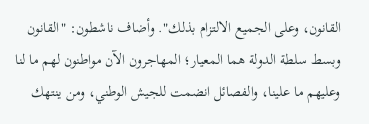القانون، وعلى الجميع الالتزام بذلك". وأضاف ناشطون: "القانون وبسط سلطة الدولة هما المعيار؛ المهاجرون الآن مواطنون لهم ما لنا وعليهم ما علينا، والفصائل انضمت للجيش الوطني، ومن ينتهك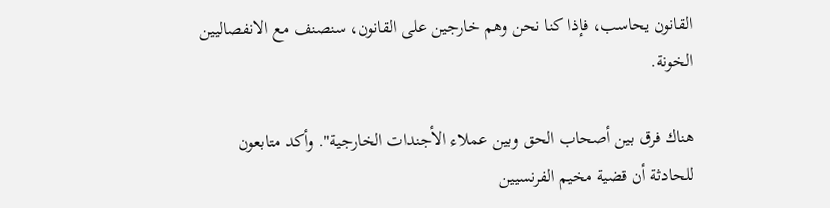القانون يحاسب، فإذا كنا نحن وهم خارجين على القانون، سنصنف مع الانفصاليين الخونة.

هناك فرق بين أصحاب الحق وبين عملاء الأجندات الخارجية". وأكد متابعون للحادثة أن قضية مخيم الفرنسيين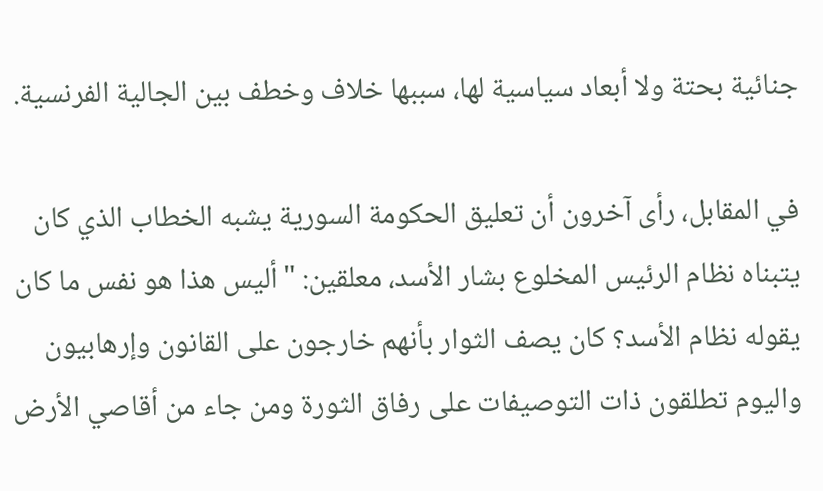جنائية بحتة ولا أبعاد سياسية لها، سببها خلاف وخطف بين الجالية الفرنسية.

في المقابل، رأى آخرون أن تعليق الحكومة السورية يشبه الخطاب الذي كان يتبناه نظام الرئيس المخلوع بشار الأسد، معلقين: "أليس هذا هو نفس ما كان يقوله نظام الأسد؟ كان يصف الثوار بأنهم خارجون على القانون وإرهابيون واليوم تطلقون ذات التوصيفات على رفاق الثورة ومن جاء من أقاصي الأرض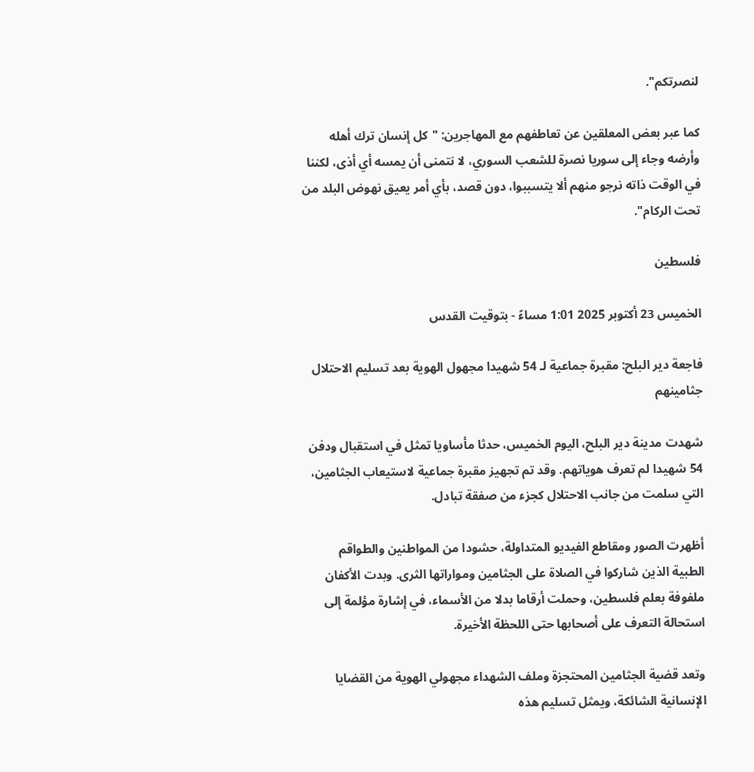لنصرتكم".

كما عبر بعض المعلقين عن تعاطفهم مع المهاجرين: "كل إنسان ترك أهله وأرضه وجاء إلى سوريا نصرة للشعب السوري، لا نتمنى أن يمسه أي أذى، لكننا في الوقت ذاته نرجو منهم ألا يتسببوا، دون قصد، بأي أمر يعيق نهوض البلد من تحت الركام".

فلسطين

الخميس 23 أكتوبر 2025 1:01 مساءً - بتوقيت القدس

فاجعة دير البلح: مقبرة جماعية لـ 54 شهيدا مجهول الهوية بعد تسليم الاحتلال جثامينهم

شهدت مدينة دير البلح، اليوم الخميس، حدثا مأساويا تمثل في استقبال ودفن 54 شهيدا لم تعرف هوياتهم. وقد تم تجهيز مقبرة جماعية لاستيعاب الجثامين، التي سلمت من جانب الاحتلال كجزء من صفقة تبادل.

أظهرت الصور ومقاطع الفيديو المتداولة، حشودا من المواطنين والطواقم الطبية الذين شاركوا في الصلاة على الجثامين ومواراتها الثرى. وبدت الأكفان ملفوفة بعلم فلسطين، وحملت أرقاما بدلا من الأسماء، في إشارة مؤلمة إلى استحالة التعرف على أصحابها حتى اللحظة الأخيرة.

وتعد قضية الجثامين المحتجزة وملف الشهداء مجهولي الهوية من القضايا الإنسانية الشائكة، ويمثل تسليم هذه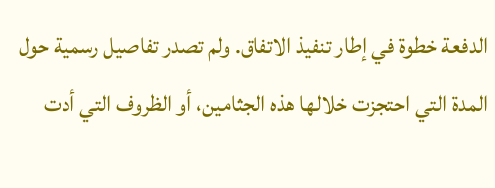الدفعة خطوة في إطار تنفيذ الاتفاق. ولم تصدر تفاصيل رسمية حول المدة التي احتجزت خلالها هذه الجثامين، أو الظروف التي أدت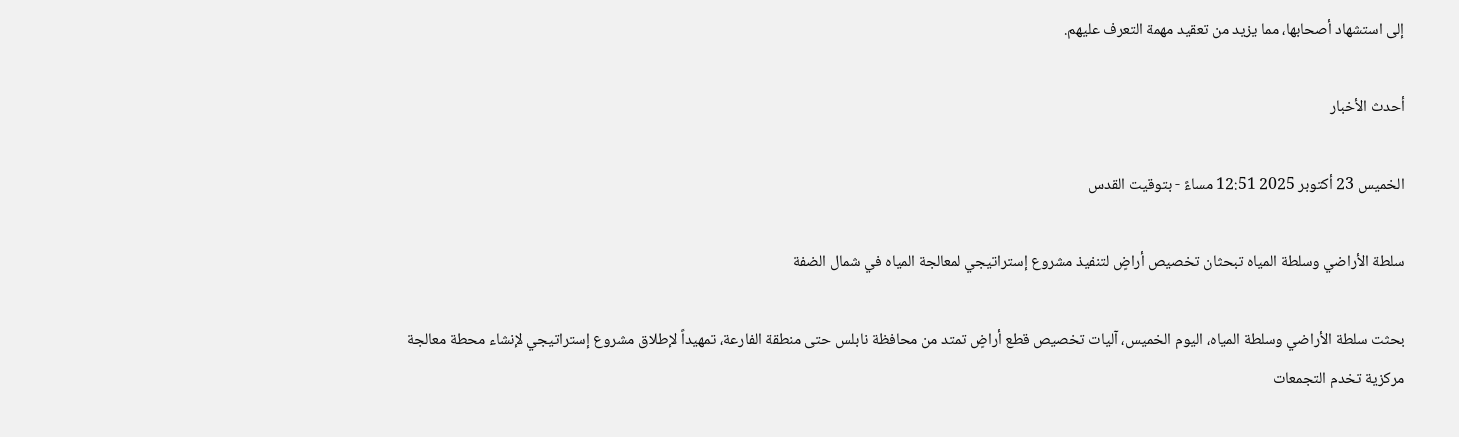إلى استشهاد أصحابها، مما يزيد من تعقيد مهمة التعرف عليهم.

أحدث الأخبار

الخميس 23 أكتوبر 2025 12:51 مساءً - بتوقيت القدس

سلطة الأراضي وسلطة المياه تبحثان تخصيص أراضٍ لتنفيذ مشروع إستراتيجي لمعالجة المياه في شمال الضفة

بحثت سلطة الأراضي وسلطة المياه، اليوم الخميس، آليات تخصيص قطع أراضٍ تمتد من محافظة نابلس حتى منطقة الفارعة، تمهيداً لإطلاق مشروع إستراتيجي لإنشاء محطة معالجة مركزية تخدم التجمعات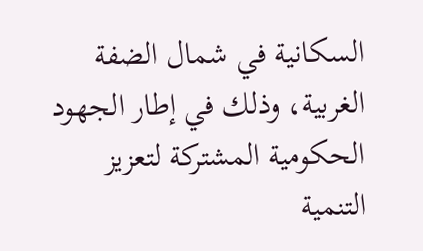السكانية في شمال الضفة الغربية، وذلك في إطار الجهود الحكومية المشتركة لتعزيز التنمية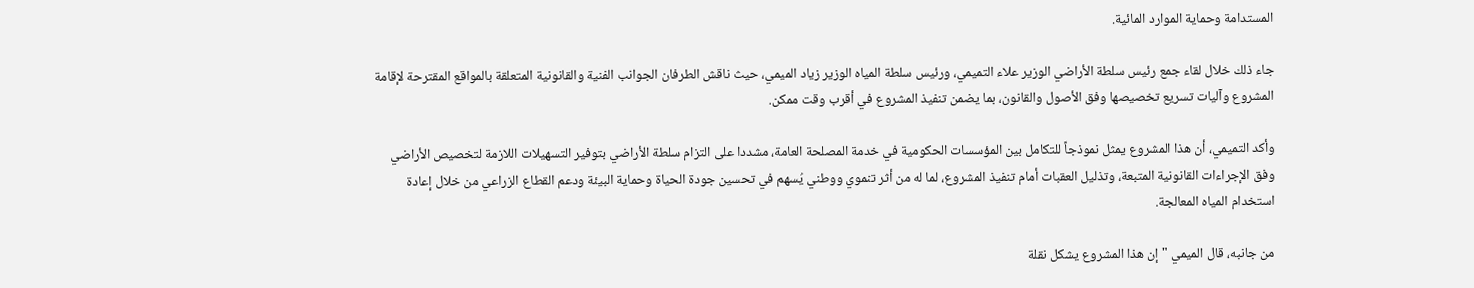المستدامة وحماية الموارد المائية.

جاء ذلك خلال لقاء جمع رئيس سلطة الأراضي الوزير علاء التميمي، ورئيس سلطة المياه الوزير زياد الميمي، حيث ناقش الطرفان الجوانب الفنية والقانونية المتعلقة بالمواقع المقترحة لإقامة المشروع وآليات تسريع تخصيصها وفق الأصول والقانون، بما يضمن تنفيذ المشروع في أقرب وقت ممكن.

وأكد التميمي، أن هذا المشروع يمثل نموذجاً للتكامل بين المؤسسات الحكومية في خدمة المصلحة العامة، مشددا على التزام سلطة الأراضي بتوفير التسهيلات اللازمة لتخصيص الأراضي وفق الإجراءات القانونية المتبعة، وتذليل العقبات أمام تنفيذ المشروع، لما له من أثر تنموي ووطني يُسهم في تحسين جودة الحياة وحماية البيئة ودعم القطاع الزراعي من خلال إعادة استخدام المياه المعالجة.

من جانبه، قال الميمي "إن هذا المشروع يشكل نقلة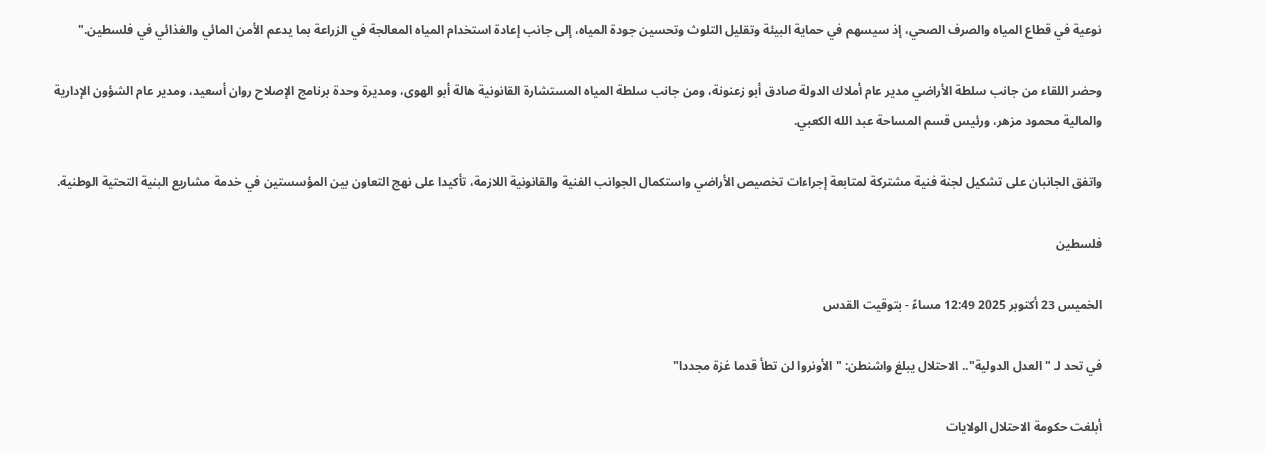نوعية في قطاع المياه والصرف الصحي، إذ سيسهم في حماية البيئة وتقليل التلوث وتحسين جودة المياه، إلى جانب إعادة استخدام المياه المعالجة في الزراعة بما يدعم الأمن المائي والغذائي في فلسطين."

وحضر اللقاء من جانب سلطة الأراضي مدير عام أملاك الدولة صادق أبو زعنونة، ومن جانب سلطة المياه المستشارة القانونية هالة أبو الهوى، ومديرة وحدة برنامج الإصلاح روان أسعيد، ومدير عام الشؤون الإدارية والمالية محمود مزهر، ورئيس قسم المساحة عبد الله الكعبي.

واتفق الجانبان على تشكيل لجنة فنية مشتركة لمتابعة إجراءات تخصيص الأراضي واستكمال الجوانب الفنية والقانونية اللازمة، تأكيدا على نهج التعاون بين المؤسستين في خدمة مشاريع البنية التحتية الوطنية.

فلسطين

الخميس 23 أكتوبر 2025 12:49 مساءً - بتوقيت القدس

في تحد لـ "العدل الدولية".. الاحتلال يبلغ واشنطن: "الأونروا لن تطأ قدما غزة مجددا"

أبلغت حكومة الاحتلال الولايات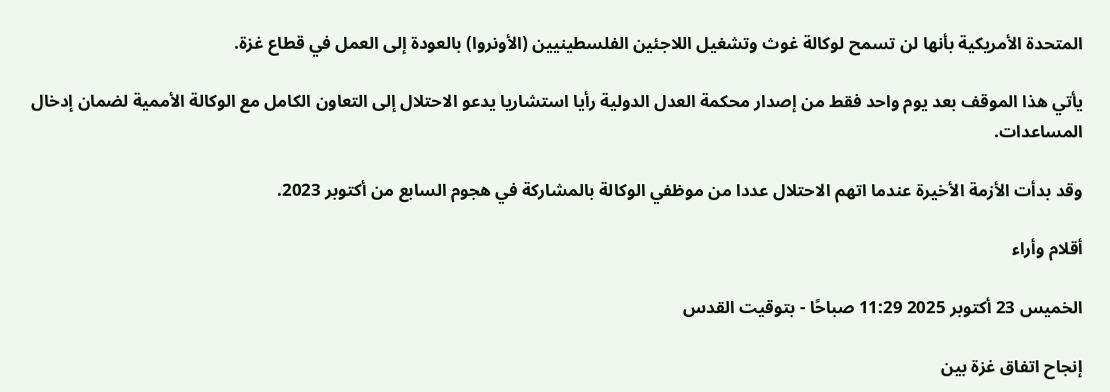المتحدة الأمريكية بأنها لن تسمح لوكالة غوث وتشغيل اللاجئين الفلسطينيين (الأونروا) بالعودة إلى العمل في قطاع غزة.

يأتي هذا الموقف بعد يوم واحد فقط من إصدار محكمة العدل الدولية رأيا استشاريا يدعو الاحتلال إلى التعاون الكامل مع الوكالة الأممية لضمان إدخال المساعدات.

وقد بدأت الأزمة الأخيرة عندما اتهم الاحتلال عددا من موظفي الوكالة بالمشاركة في هجوم السابع من أكتوبر 2023.

أقلام وأراء

الخميس 23 أكتوبر 2025 11:29 صباحًا - بتوقيت القدس

إنجاح اتفاق غزة بين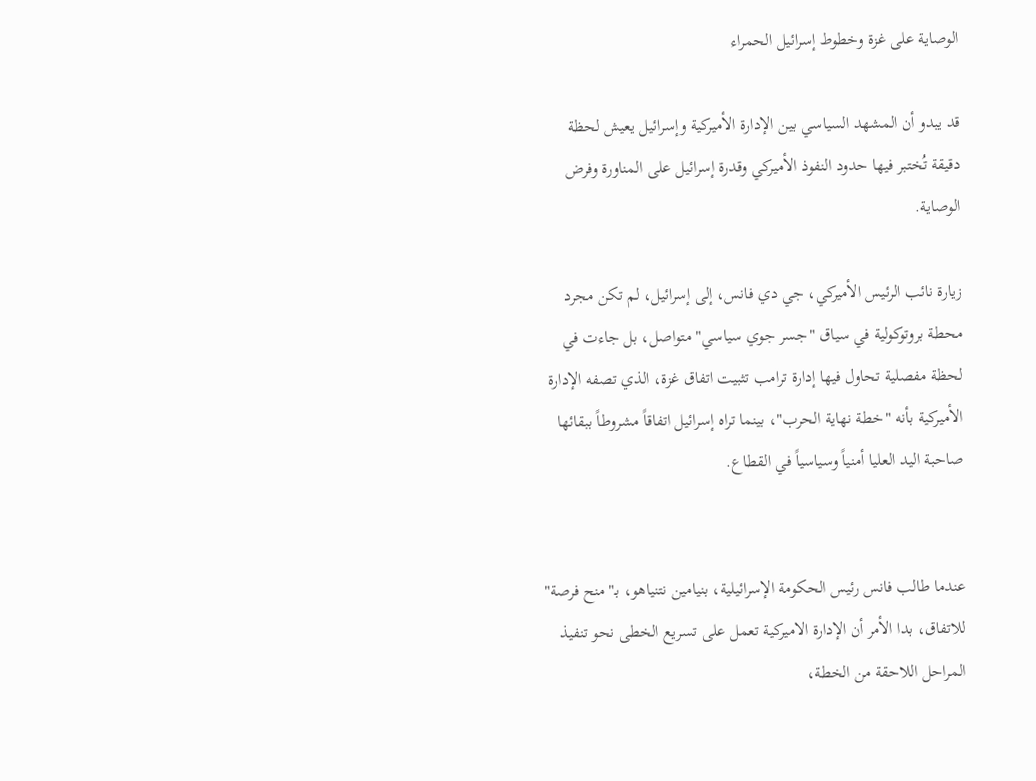الوصاية على غزة وخطوط إسرائيل الحمراء

قد يبدو أن المشهد السياسي بين الإدارة الأميركية وإسرائيل يعيش لحظة دقيقة تُختبر فيها حدود النفوذ الأميركي وقدرة إسرائيل على المناورة وفرض الوصاية.

زيارة نائب الرئيس الأميركي، جي دي فانس، إلى إسرائيل، لم تكن مجرد محطة بروتوكولية في سياق "جسر جوي سياسي" متواصل، بل جاءت في لحظة مفصلية تحاول فيها إدارة ترامب تثبيت اتفاق غزة، الذي تصفه الإدارة الأميركية بأنه "خطة نهاية الحرب"، بينما تراه إسرائيل اتفاقاً مشروطاً ببقائها صاحبة اليد العليا أمنياً وسياسياً في القطاع.


عندما طالب فانس رئيس الحكومة الإسرائيلية، بنيامين نتنياهو، بـ"منح فرصة" للاتفاق، بدا الأمر أن الإدارة الاميركية تعمل على تسريع الخطى نحو تنفيذ المراحل اللاحقة من الخطة،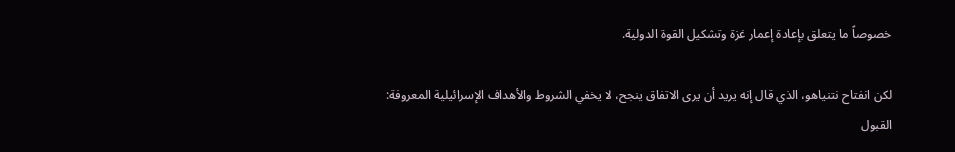خصوصاً ما يتعلق بإعادة إعمار غزة وتشكيل القوة الدولية.

لكن انفتاح نتنياهو، الذي قال إنه يريد أن يرى الاتفاق ينجح، لا يخفي الشروط والأهداف الإسرائيلية المعروفة: القبول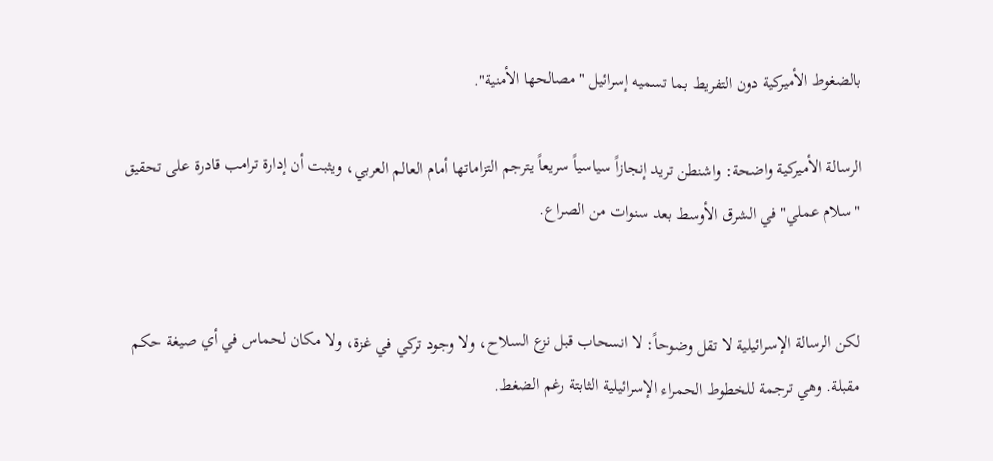بالضغوط الأميركية دون التفريط بما تسميه إسرائيل "مصالحها الأمنية".

الرسالة الأميركية واضحة: واشنطن تريد إنجازاً سياسياً سريعاً يترجم التزاماتها أمام العالم العربي، ويثبت أن إدارة ترامب قادرة على تحقيق "سلام عملي" في الشرق الأوسط بعد سنوات من الصراع.


لكن الرسالة الإسرائيلية لا تقل وضوحاً: لا انسحاب قبل نزع السلاح، ولا وجود تركي في غزة، ولا مكان لحماس في أي صيغة حكم مقبلة. وهي ترجمة للخطوط الحمراء الإسرائيلية الثابتة رغم الضغط.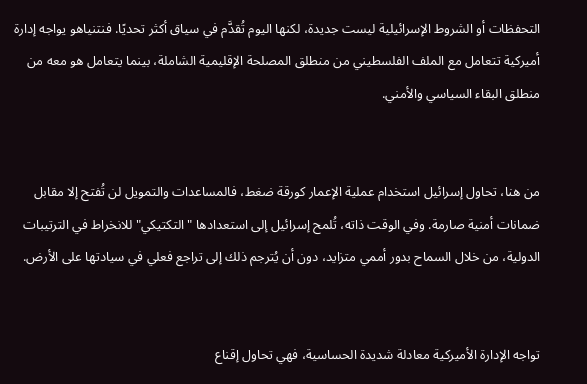التحفظات أو الشروط الإسرائيلية ليست جديدة، لكنها اليوم تُقدَّم في سياق أكثر تحديًا. فنتنياهو يواجه إدارة أميركية تتعامل مع الملف الفلسطيني من منطلق المصلحة الإقليمية الشاملة، بينما يتعامل هو معه من منطلق البقاء السياسي والأمني.


من هنا، تحاول إسرائيل استخدام عملية الإعمار كورقة ضغط، فالمساعدات والتمويل لن تُفتح إلا مقابل ضمانات أمنية صارمة. وفي الوقت ذاته، تُلمح إسرائيل إلى استعدادها "التكتيكي" للانخراط في الترتيبات الدولية، من خلال السماح بدور أممي متزايد، دون أن يُترجم ذلك إلى تراجع فعلي في سيادتها على الأرض.


تواجه الإدارة الأميركية معادلة شديدة الحساسية، فهي تحاول إقناع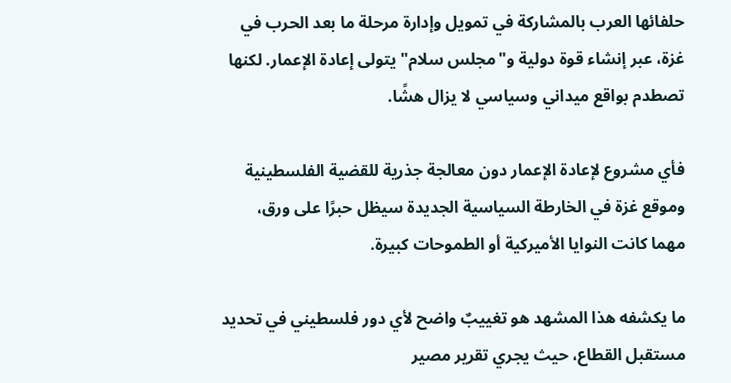حلفائها العرب بالمشاركة في تمويل وإدارة مرحلة ما بعد الحرب في غزة، عبر إنشاء قوة دولية و"مجلس سلام" يتولى إعادة الإعمار. لكنها تصطدم بواقع ميداني وسياسي لا يزال هشًا.

فأي مشروع لإعادة الإعمار دون معالجة جذرية للقضية الفلسطينية وموقع غزة في الخارطة السياسية الجديدة سيظل حبرًا على ورق، مهما كانت النوايا الأميركية أو الطموحات كبيرة.

ما يكشفه هذا المشهد هو تغييبٌ واضح لأي دور فلسطيني في تحديد مستقبل القطاع، حيث يجري تقرير مصير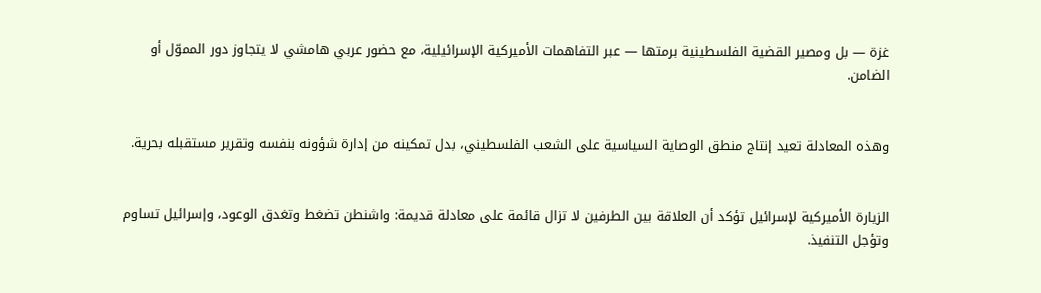غزة — بل ومصير القضية الفلسطينية برمتها — عبر التفاهمات الأميركية الإسرائيلية، مع حضور عربي هامشي لا يتجاوز دور المموّل أو الضامن.


وهذه المعادلة تعيد إنتاج منطق الوصاية السياسية على الشعب الفلسطيني، بدل تمكينه من إدارة شؤونه بنفسه وتقرير مستقبله بحرية.


الزيارة الأميركية لإسرائيل تؤكد أن العلاقة بين الطرفين لا تزال قائمة على معادلة قديمة: واشنطن تضغط وتغدق الوعود، وإسرائيل تساوم وتؤجل التنفيذ.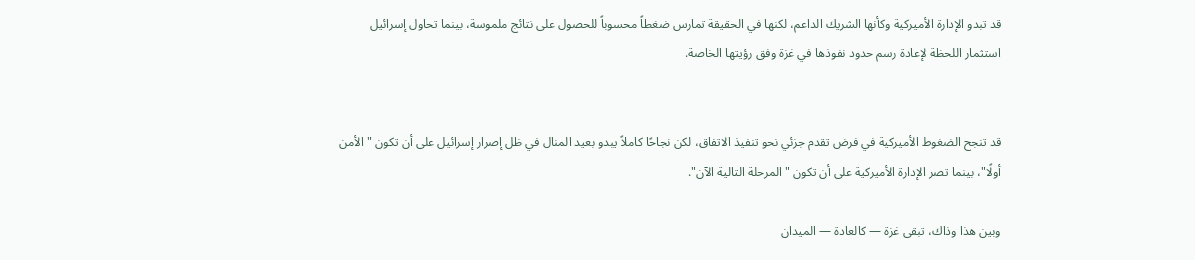قد تبدو الإدارة الأميركية وكأنها الشريك الداعم، لكنها في الحقيقة تمارس ضغطاً محسوباً للحصول على نتائج ملموسة، بينما تحاول إسرائيل استثمار اللحظة لإعادة رسم حدود نفوذها في غزة وفق رؤيتها الخاصة.


قد تنجح الضغوط الأميركية في فرض تقدم جزئي نحو تنفيذ الاتفاق، لكن نجاحًا كاملاً يبدو بعيد المنال في ظل إصرار إسرائيل على أن تكون "الأمن أولًا"، بينما تصر الإدارة الأميركية على أن تكون "المرحلة التالية الآن".

وبين هذا وذاك، تبقى غزة — كالعادة — الميدان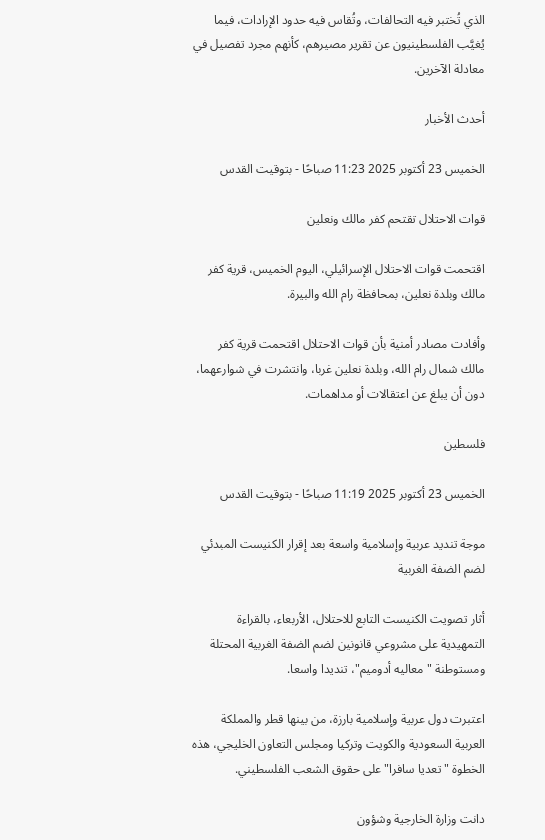الذي تُختبر فيه التحالفات، وتُقاس فيه حدود الإرادات، فيما يُغيَّب الفلسطينيون عن تقرير مصيرهم، كأنهم مجرد تفصيل في معادلة الآخرين.

أحدث الأخبار

الخميس 23 أكتوبر 2025 11:23 صباحًا - بتوقيت القدس

قوات الاحتلال تقتحم كفر مالك ونعلين

اقتحمت قوات الاحتلال الإسرائيلي، اليوم الخميس، قرية كفر مالك وبلدة نعلين، بمحافظة رام الله والبيرة.

وأفادت مصادر أمنية بأن قوات الاحتلال اقتحمت قرية كفر مالك شمال رام الله، وبلدة نعلين غربا، وانتشرت في شوارعهما، دون أن يبلغ عن اعتقالات أو مداهمات.

فلسطين

الخميس 23 أكتوبر 2025 11:19 صباحًا - بتوقيت القدس

موجة تنديد عربية وإسلامية واسعة بعد إقرار الكنيست المبدئي لضم الضفة الغربية

أثار تصويت الكنيست التابع للاحتلال، الأربعاء، بالقراءة التمهيدية على مشروعي قانونين لضم الضفة الغربية المحتلة ومستوطنة "معاليه أدوميم"، تنديدا واسعا.

اعتبرت دول عربية وإسلامية بارزة، من بينها قطر والمملكة العربية السعودية والكويت وتركيا ومجلس التعاون الخليجي، هذه الخطوة "تعديا سافرا" على حقوق الشعب الفلسطيني.

دانت وزارة الخارجية وشؤون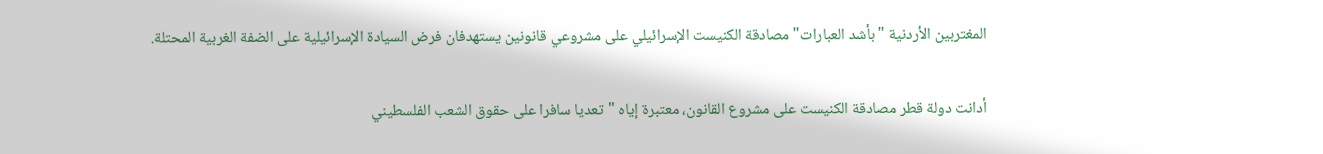المغتربين الأردنية "بأشد العبارات" مصادقة الكنيست الإسرائيلي على مشروعي قانونين يستهدفان فرض السيادة الإسرائيلية على الضفة الغربية المحتلة.

أدانت دولة قطر مصادقة الكنيست على مشروع القانون، معتبرة إياه "تعديا سافرا على حقوق الشعب الفلسطيني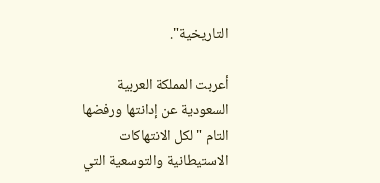التاريخية".

أعربت المملكة العربية السعودية عن إدانتها ورفضها التام "لكل الانتهاكات الاستيطانية والتوسعية التي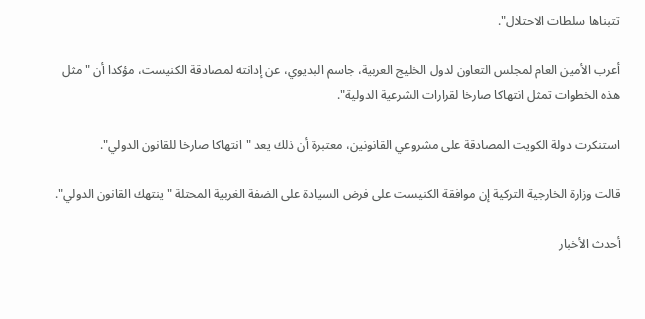تتبناها سلطات الاحتلال".

أعرب الأمين العام لمجلس التعاون لدول الخليج العربية، جاسم البديوي، عن إدانته لمصادقة الكنيست، مؤكدا أن "مثل هذه الخطوات تمثل انتهاكا صارخا لقرارات الشرعية الدولية".

استنكرت دولة الكويت المصادقة على مشروعي القانونين، معتبرة أن ذلك يعد "انتهاكا صارخا للقانون الدولي".

قالت وزارة الخارجية التركية إن موافقة الكنيست على فرض السيادة على الضفة الغربية المحتلة "ينتهك القانون الدولي".

أحدث الأخبار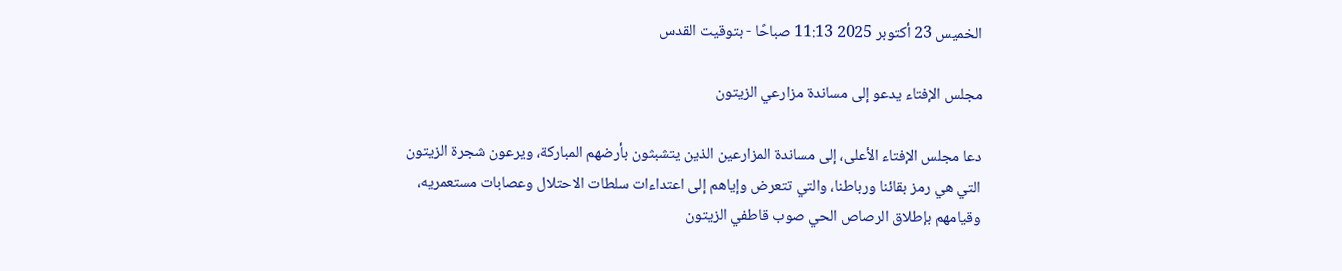الخميس 23 أكتوبر 2025 11:13 صباحًا - بتوقيت القدس

مجلس الإفتاء يدعو إلى مساندة مزارعي الزيتون

دعا مجلس الإفتاء الأعلى، إلى مساندة المزارعين الذين يتشبثون بأرضهم المباركة، ويرعون شجرة الزيتون التي هي رمز بقائنا ورباطنا، والتي تتعرض وإياهم إلى اعتداءات سلطات الاحتلال وعصابات مستعمريه، وقيامهم بإطلاق الرصاص الحي صوب قاطفي الزيتون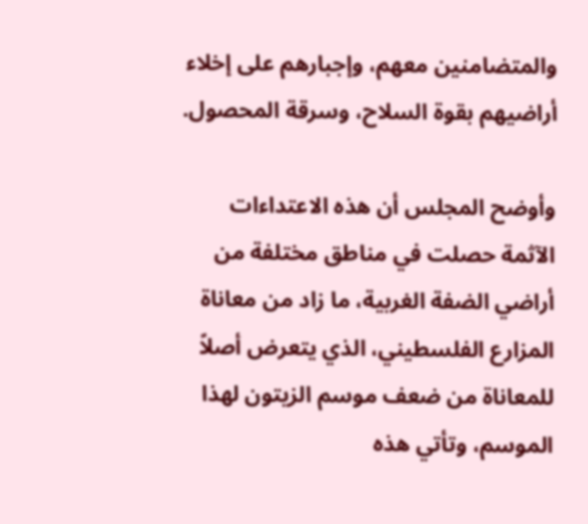والمتضامنين معهم، وإجبارهم على إخلاء أراضيهم بقوة السلاح، وسرقة المحصول.

وأوضح المجلس أن هذه الاعتداءات الآثمة حصلت في مناطق مختلفة من أراضي الضفة الغربية، ما زاد من معاناة المزارع الفلسطيني، الذي يتعرض أصلاً للمعاناة من ضعف موسم الزيتون لهذا الموسم، وتأتي هذه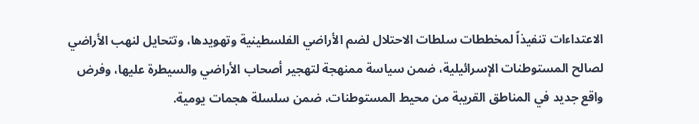الاعتداءات تنفيذاً لمخططات سلطات الاحتلال لضم الأراضي الفلسطينية وتهويدها، وتتحايل لنهب الأراضي لصالح المستوطنات الإسرائيلية، ضمن سياسة ممنهجة لتهجير أصحاب الأراضي والسيطرة عليها، وفرض واقع جديد في المناطق القريبة من محيط المستوطنات، ضمن سلسلة هجمات يومية.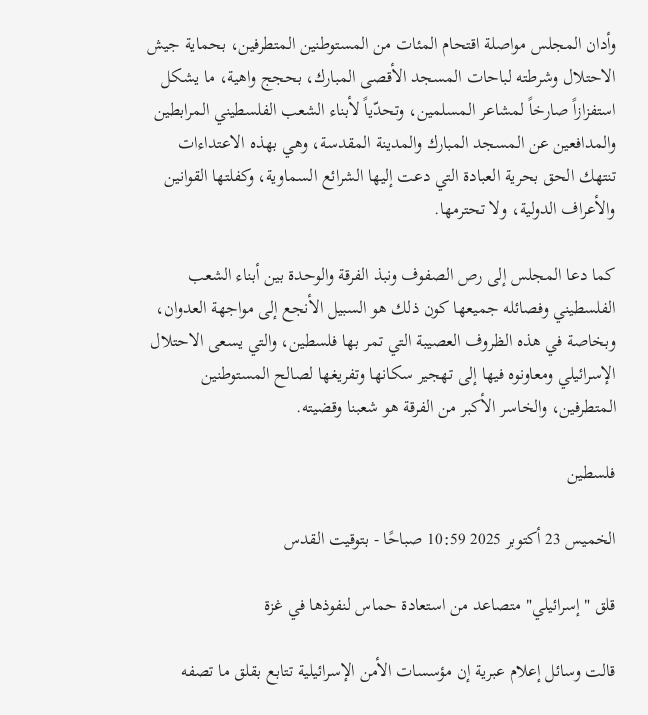وأدان المجلس مواصلة اقتحام المئات من المستوطنين المتطرفين، بحماية جيش الاحتلال وشرطته لباحات المسجد الأقصى المبارك، بحجج واهية، ما يشكل استفزازاً صارخاً لمشاعر المسلمين، وتحدّياً لأبناء الشعب الفلسطيني المرابطين والمدافعين عن المسجد المبارك والمدينة المقدسة، وهي بهذه الاعتداءات تنتهك الحق بحرية العبادة التي دعت إليها الشرائع السماوية، وكفلتها القوانين والأعراف الدولية، ولا تحترمها.

كما دعا المجلس إلى رص الصفوف ونبذ الفرقة والوحدة بين أبناء الشعب الفلسطيني وفصائله جميعها كون ذلك هو السبيل الأنجع إلى مواجهة العدوان، وبخاصة في هذه الظروف العصيبة التي تمر بها فلسطين، والتي يسعى الاحتلال الإسرائيلي ومعاونوه فيها إلى تهجير سكانها وتفريغها لصالح المستوطنين المتطرفين، والخاسر الأكبر من الفرقة هو شعبنا وقضيته.

فلسطين

الخميس 23 أكتوبر 2025 10:59 صباحًا - بتوقيت القدس

قلق "إسرائيلي" متصاعد من استعادة حماس لنفوذها في غزة

قالت وسائل إعلام عبرية إن مؤسسات الأمن الإسرائيلية تتابع بقلق ما تصفه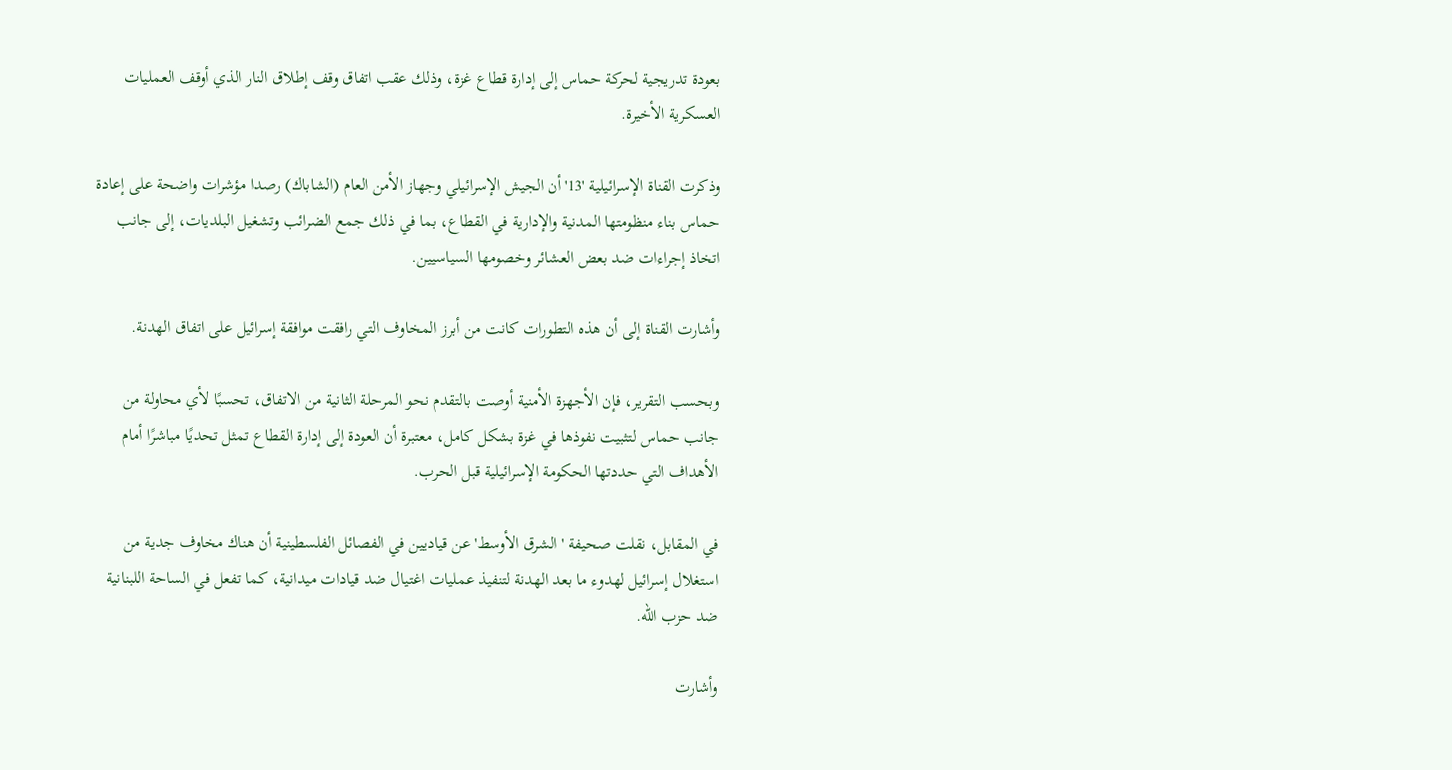بعودة تدريجية لحركة حماس إلى إدارة قطاع غزة، وذلك عقب اتفاق وقف إطلاق النار الذي أوقف العمليات العسكرية الأخيرة.

وذكرت القناة الإسرائيلية '13' أن الجيش الإسرائيلي وجهاز الأمن العام (الشاباك) رصدا مؤشرات واضحة على إعادة حماس بناء منظومتها المدنية والإدارية في القطاع، بما في ذلك جمع الضرائب وتشغيل البلديات، إلى جانب اتخاذ إجراءات ضد بعض العشائر وخصومها السياسيين.

وأشارت القناة إلى أن هذه التطورات كانت من أبرز المخاوف التي رافقت موافقة إسرائيل على اتفاق الهدنة.

وبحسب التقرير، فإن الأجهزة الأمنية أوصت بالتقدم نحو المرحلة الثانية من الاتفاق، تحسبًا لأي محاولة من جانب حماس لتثبيت نفوذها في غزة بشكل كامل، معتبرة أن العودة إلى إدارة القطاع تمثل تحديًا مباشرًا أمام الأهداف التي حددتها الحكومة الإسرائيلية قبل الحرب.

في المقابل، نقلت صحيفة 'الشرق الأوسط' عن قياديين في الفصائل الفلسطينية أن هناك مخاوف جدية من استغلال إسرائيل لهدوء ما بعد الهدنة لتنفيذ عمليات اغتيال ضد قيادات ميدانية، كما تفعل في الساحة اللبنانية ضد حزب الله.

وأشارت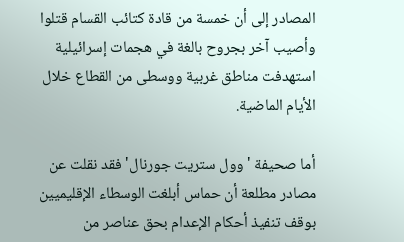المصادر إلى أن خمسة من قادة كتائب القسام قتلوا وأصيب آخر بجروح بالغة في هجمات إسرائيلية استهدفت مناطق غربية ووسطى من القطاع خلال الأيام الماضية.

أما صحيفة 'وول ستريت جورنال' فقد نقلت عن مصادر مطلعة أن حماس أبلغت الوسطاء الإقليميين بوقف تنفيذ أحكام الإعدام بحق عناصر من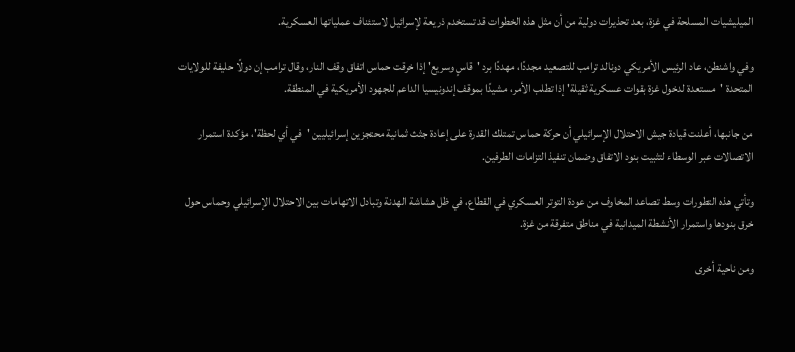الميليشيات المسلحة في غزة، بعد تحذيرات دولية من أن مثل هذه الخطوات قد تستخدم ذريعة لإسرائيل لاستئناف عملياتها العسكرية.

وفي واشنطن، عاد الرئيس الأمريكي دونالد ترامب للتصعيد مجددًا، مهددًا برد 'قاسٍ وسريع' إذا خرقت حماس اتفاق وقف النار، وقال ترامب إن دولًا حليفة للولايات المتحدة 'مستعدة لدخول غزة بقوات عسكرية ثقيلة' إذا تطلب الأمر، مشيدًا بموقف إندونيسيا الداعم للجهود الأمريكية في المنطقة.

من جانبها، أعلنت قيادة جيش الاحتلال الإسرائيلي أن حركة حماس تمتلك القدرة على إعادة جثث ثمانية محتجزين إسرائيليين 'في أي لحظة'، مؤكدة استمرار الاتصالات عبر الوسطاء لتثبيت بنود الاتفاق وضمان تنفيذ التزامات الطرفين.

وتأتي هذه التطورات وسط تصاعد المخاوف من عودة التوتر العسكري في القطاع، في ظل هشاشة الهدنة وتبادل الاتهامات بين الاحتلال الإسرائيلي وحماس حول خرق بنودها واستمرار الأنشطة الميدانية في مناطق متفرقة من غزة.

ومن ناحية أخرى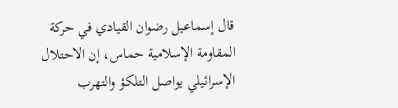قال إسماعيل رضوان القيادي في حركة المقاومة الإسلامية حماس، إن الاحتلال الإسرائيلي يواصل التلكؤ والتهرب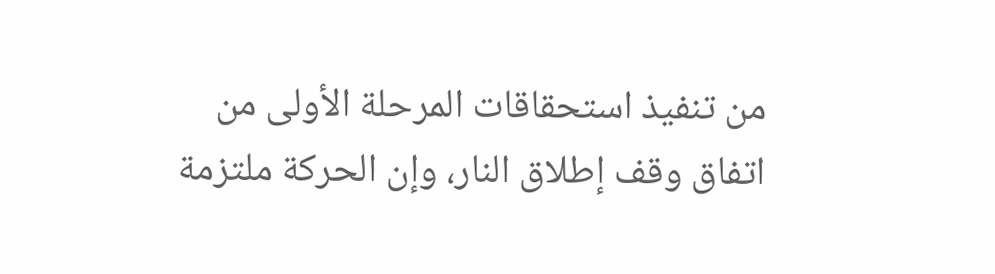من تنفيذ استحقاقات المرحلة الأولى من اتفاق وقف إطلاق النار، وإن الحركة ملتزمة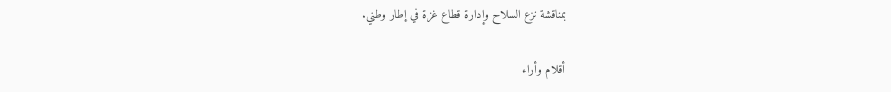بمناقشة نزع السلاح وإدارة قطاع غزة في إطار وطني.

أقلام وأراء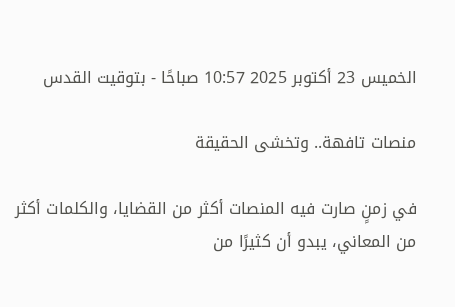الخميس 23 أكتوبر 2025 10:57 صباحًا - بتوقيت القدس

منصات تافهة.. وتخشى الحقيقة

في زمنٍ صارت فيه المنصات أكثر من القضايا، والكلمات أكثر من المعاني، يبدو أن كثيرًا من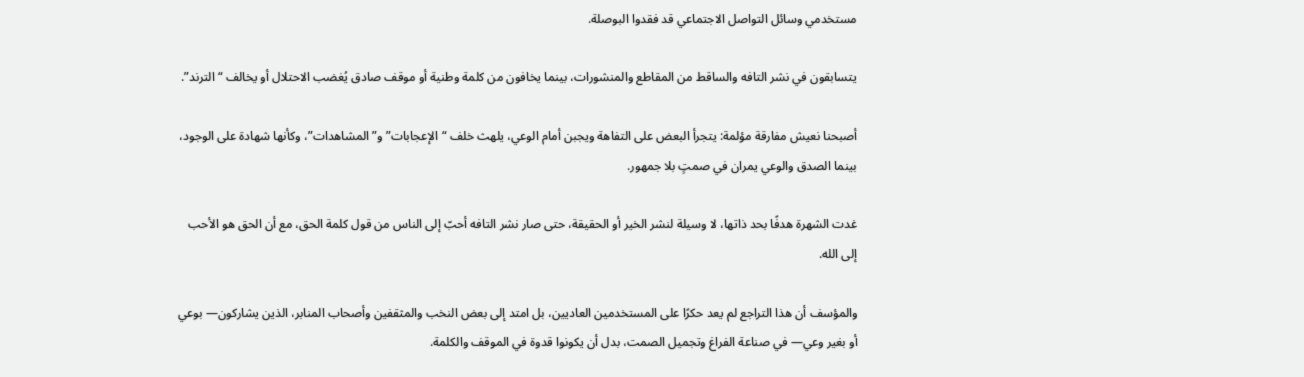مستخدمي وسائل التواصل الاجتماعي قد فقدوا البوصلة.

يتسابقون في نشر التافه والساقط من المقاطع والمنشورات، بينما يخافون من كلمة وطنية أو موقف صادق يُغضب الاحتلال أو يخالف “الترند”.

أصبحنا نعيش مفارقة مؤلمة: يتجرأ البعض على التفاهة ويجبن أمام الوعي، يلهث خلف “الإعجابات” و”المشاهدات”، وكأنها شهادة على الوجود، بينما الصدق والوعي يمران في صمتٍ بلا جمهور.

غدت الشهرة هدفًا بحد ذاتها، لا وسيلة لنشر الخير أو الحقيقة، حتى صار نشر التافه أحبّ إلى الناس من قول كلمة الحق، مع أن الحق هو الأحب إلى الله.

والمؤسف أن هذا التراجع لم يعد حكرًا على المستخدمين العاديين، بل امتد إلى بعض النخب والمثقفين وأصحاب المنابر، الذين يشاركون— بوعي أو بغير وعي— في صناعة الفراغ وتجميل الصمت، بدل أن يكونوا قدوة في الموقف والكلمة.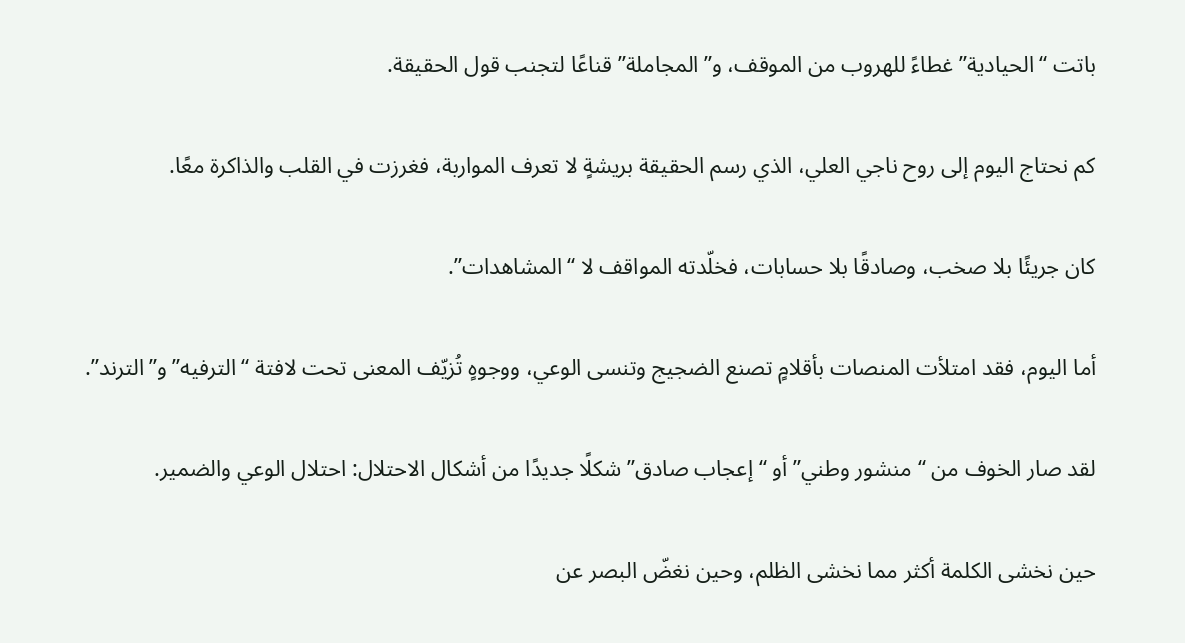باتت “الحيادية” غطاءً للهروب من الموقف، و”المجاملة” قناعًا لتجنب قول الحقيقة.

كم نحتاج اليوم إلى روح ناجي العلي، الذي رسم الحقيقة بريشةٍ لا تعرف المواربة، فغرزت في القلب والذاكرة معًا.

كان جريئًا بلا صخب، وصادقًا بلا حسابات، فخلّدته المواقف لا “المشاهدات”.

أما اليوم، فقد امتلأت المنصات بأقلامٍ تصنع الضجيج وتنسى الوعي، ووجوهٍ تُزيّف المعنى تحت لافتة “الترفيه” و”الترند”.

لقد صار الخوف من “منشور وطني” أو “إعجاب صادق” شكلًا جديدًا من أشكال الاحتلال: احتلال الوعي والضمير.

حين نخشى الكلمة أكثر مما نخشى الظلم، وحين نغضّ البصر عن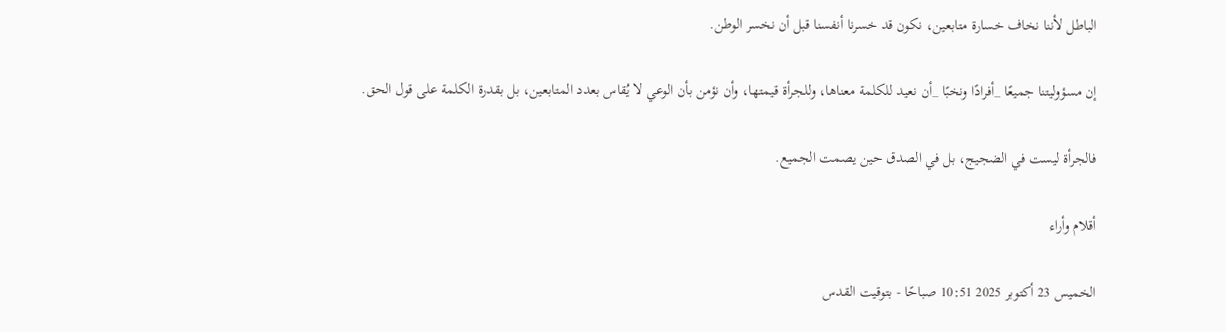الباطل لأننا نخاف خسارة متابعين، نكون قد خسرنا أنفسنا قبل أن نخسر الوطن.

إن مسؤوليتنا جميعًا _أفرادًا ونخبًا _أن نعيد للكلمة معناها، وللجرأة قيمتها، وأن نؤمن بأن الوعي لا يُقاس بعدد المتابعين، بل بقدرة الكلمة على قول الحق.

فالجرأة ليست في الضجيج، بل في الصدق حين يصمت الجميع.

أقلام وأراء

الخميس 23 أكتوبر 2025 10:51 صباحًا - بتوقيت القدس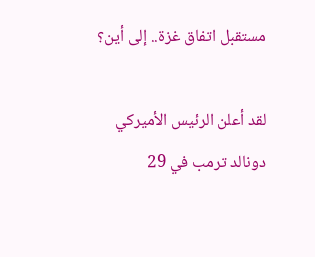مستقبل اتفاق غزة.. إلى أين؟

لقد أعلن الرئيس الأميركي دونالد ترمب في 29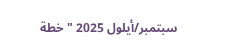سبتمبر/أيلول 2025 "خطة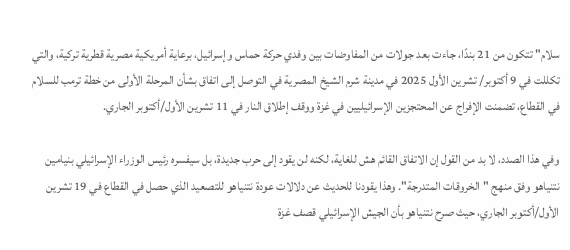سلام" تتكون من 21 بندًا، جاءت بعد جولات من المفاوضات بين وفدي حركة حماس وإسرائيل، برعاية أمريكية مصرية قطرية تركية، والتي تكللت في 9 أكتوبر/ تشرين الأول 2025 في مدينة شرم الشيخ المصرية في التوصل إلى اتفاق بشأن المرحلة الأولى من خطة ترمب للسلام في القطاع، تضمنت الإفراج عن المحتجزين الإسرائيليين في غزة ووقف إطلاق النار في 11 تشرين الأول/أكتوبر الجاري.

وفي هذا الصدد، لا بد من القول إن الاتفاق القائم هش للغاية، لكنه لن يقود إلى حرب جديدة، بل سيفسره رئيس الوزراء الإسرائيلي بنيامين نتنياهو وفق منهج "الخروقات المتدرجة". وهذا يقودنا للحديث عن دلالات عودة نتنياهو للتصعيد الذي حصل في القطاع في 19 تشرين الأول/أكتوبر الجاري، حيث صرح نتنياهو بأن الجيش الإسرائيلي قصف غزة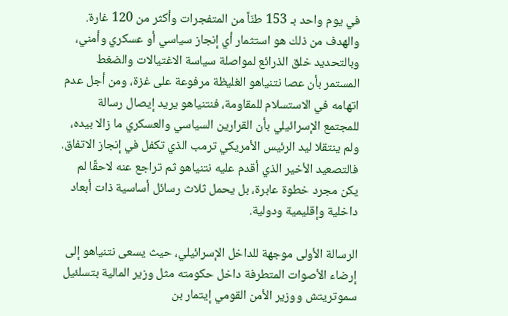في يوم واحد بـ 153 طنّاً من المتفجرات وأكثر من 120 غارة. والهدف من ذلك هو استثمار أي إنجاز سياسي أو عسكري وأمني، وبالتحديد خلق الذرائع لمواصلة سياسة الاغتيالات والضغط المستمر بأن عصا نتنياهو الغليظة مرفوعة على غزة، ومن أجل عدم اتهامه في الاستسلام للمقاومة، فنتنياهو يريد إيصال رسالة للمجتمع الإسرائيلي بأن القرارين السياسي والعسكري ما زالا بيده، ولم ينتقلا ليد الرئيس الأمريكي ترمب الذي تكفل في إنجاز الاتفاق. فالتصعيد الأخير الذي أقدم عليه نتنياهو ثم تراجع عنه لاحقًا لم يكن مجرد خطوة عابرة، بل يحمل ثلاث رسائل أساسية ذات أبعاد داخلية وإقليمية ودولية.

الرسالة الأولى موجهة للداخل الإسرائيلي، حيث يسعى نتنياهو إلى إرضاء الأصوات المتطرفة داخل حكومته مثل وزير المالية بتسلئيل سموتريتش ووزير الأمن القومي إيتمار بن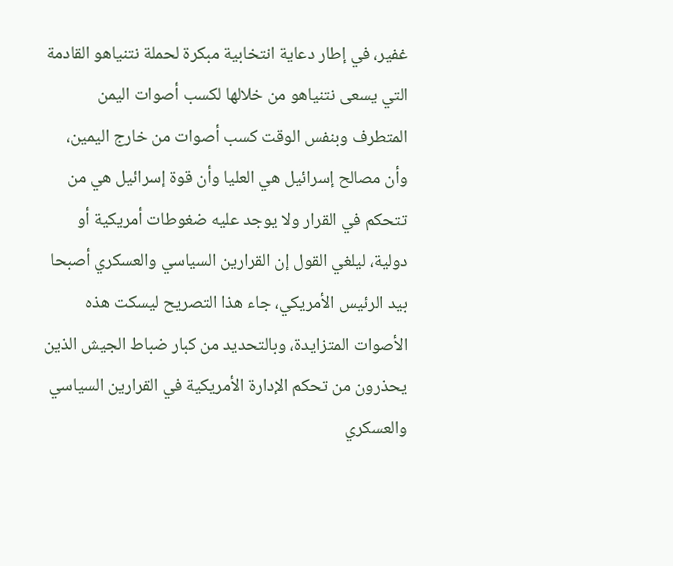غفير، في إطار دعاية انتخابية مبكرة لحملة نتنياهو القادمة التي يسعى نتنياهو من خلالها لكسب أصوات اليمن المتطرف وبنفس الوقت كسب أصوات من خارج اليمين، وأن مصالح إسرائيل هي العليا وأن قوة إسرائيل هي من تتحكم في القرار ولا يوجد عليه ضغوطات أمريكية أو دولية، ليلغي القول إن القرارين السياسي والعسكري أصبحا بيد الرئيس الأمريكي، جاء هذا التصريح ليسكت هذه الأصوات المتزايدة، وبالتحديد من كبار ضباط الجيش الذين يحذرون من تحكم الإدارة الأمريكية في القرارين السياسي والعسكري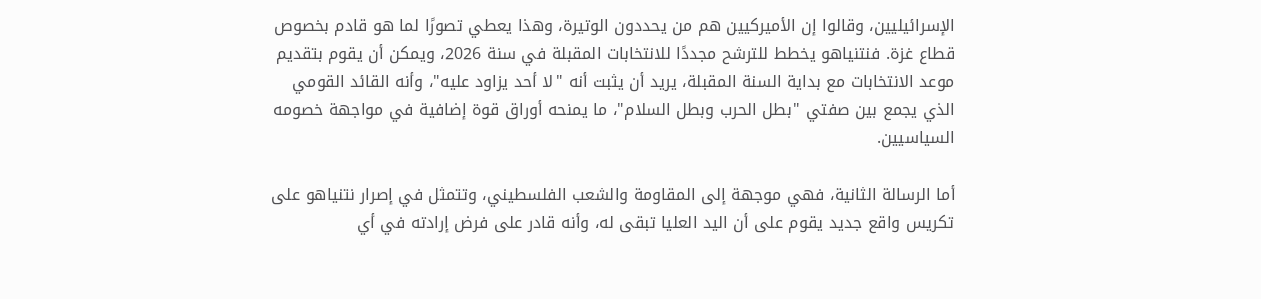الإسرائيليين، وقالوا إن الأميركيين هم من يحددون الوتيرة، وهذا يعطي تصورًا لما هو قادم بخصوص قطاع غزة. فنتنياهو يخطط للترشح مجددًا للانتخابات المقبلة في سنة 2026، ويمكن أن يقوم بتقديم موعد الانتخابات مع بداية السنة المقبلة، يريد أن يثبت أنه "لا أحد يزاود عليه"، وأنه القائد القومي الذي يجمع بين صفتي "بطل الحرب وبطل السلام"، ما يمنحه أوراق قوة إضافية في مواجهة خصومه السياسيين.

أما الرسالة الثانية، فهي موجهة إلى المقاومة والشعب الفلسطيني، وتتمثل في إصرار نتنياهو على تكريس واقع جديد يقوم على أن اليد العليا تبقى له، وأنه قادر على فرض إرادته في أي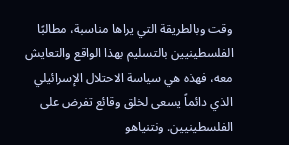وقت وبالطريقة التي يراها مناسبة، مطالبًا الفلسطينيين بالتسليم بهذا الواقع والتعايش معه، فهذه هي سياسة الاحتلال الإسرائيلي الذي دائماً يسعى لخلق وقائع تفرض على الفلسطينيين. ونتنياهو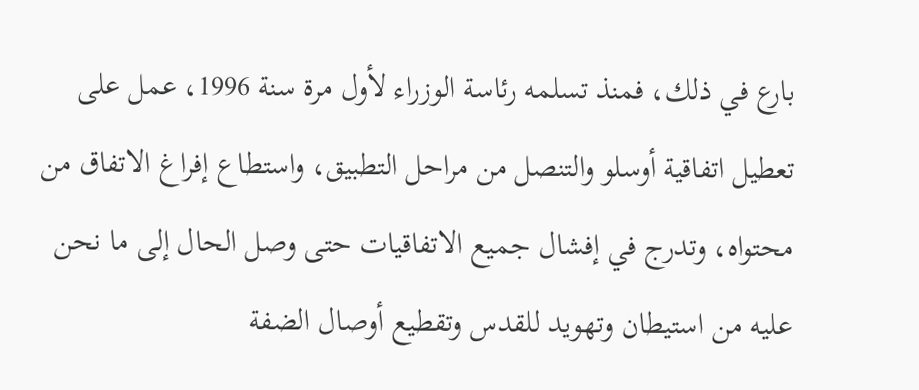بارع في ذلك، فمنذ تسلمه رئاسة الوزراء لأول مرة سنة 1996، عمل على تعطيل اتفاقية أوسلو والتنصل من مراحل التطبيق، واستطاع إفراغ الاتفاق من محتواه، وتدرج في إفشال جميع الاتفاقيات حتى وصل الحال إلى ما نحن عليه من استيطان وتهويد للقدس وتقطيع أوصال الضفة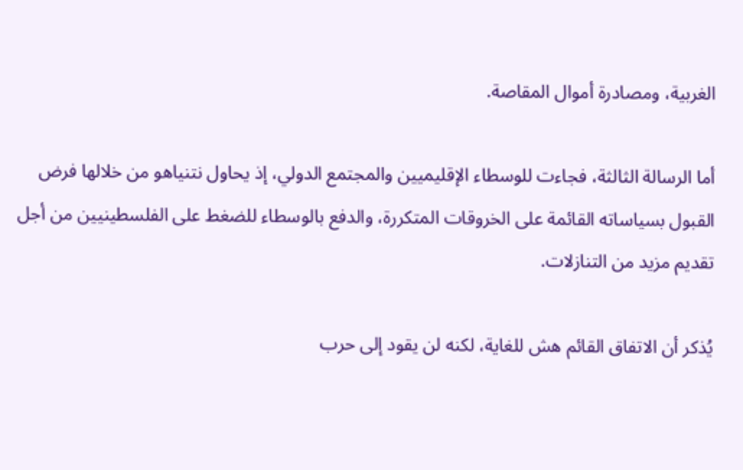الغربية، ومصادرة أموال المقاصة.

أما الرسالة الثالثة، فجاءت للوسطاء الإقليميين والمجتمع الدولي، إذ يحاول نتنياهو من خلالها فرض القبول بسياساته القائمة على الخروقات المتكررة، والدفع بالوسطاء للضغط على الفلسطينيين من أجل تقديم مزيد من التنازلات.

يُذكر أن الاتفاق القائم هش للغاية، لكنه لن يقود إلى حرب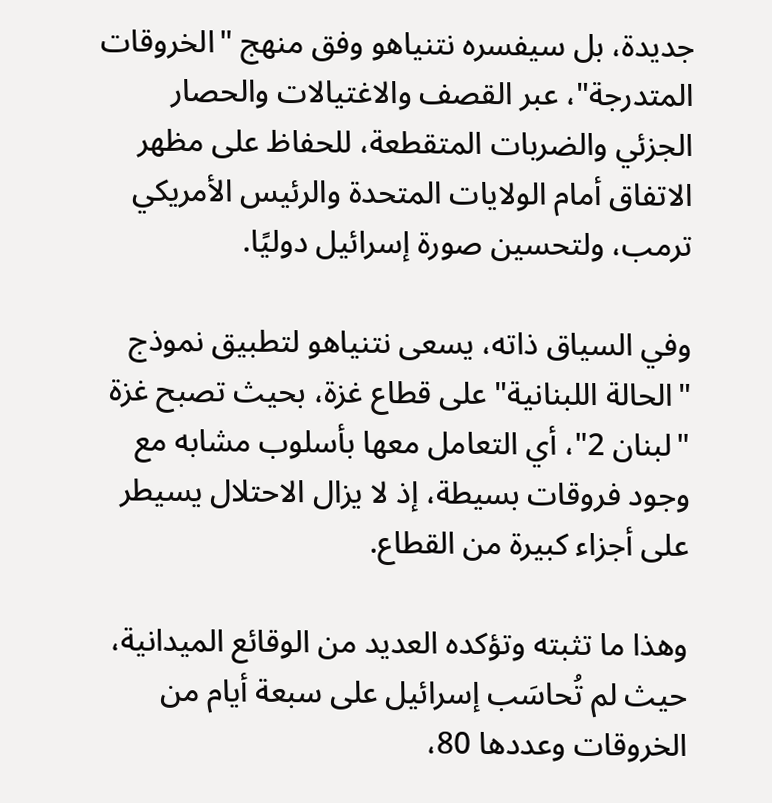جديدة، بل سيفسره نتنياهو وفق منهج "الخروقات المتدرجة"، عبر القصف والاغتيالات والحصار الجزئي والضربات المتقطعة، للحفاظ على مظهر الاتفاق أمام الولايات المتحدة والرئيس الأمريكي ترمب، ولتحسين صورة إسرائيل دوليًا.

وفي السياق ذاته، يسعى نتنياهو لتطبيق نموذج "الحالة اللبنانية" على قطاع غزة، بحيث تصبح غزة "لبنان 2"، أي التعامل معها بأسلوب مشابه مع وجود فروقات بسيطة، إذ لا يزال الاحتلال يسيطر على أجزاء كبيرة من القطاع.

وهذا ما تثبته وتؤكده العديد من الوقائع الميدانية، حيث لم تُحاسَب إسرائيل على سبعة أيام من الخروقات وعددها 80،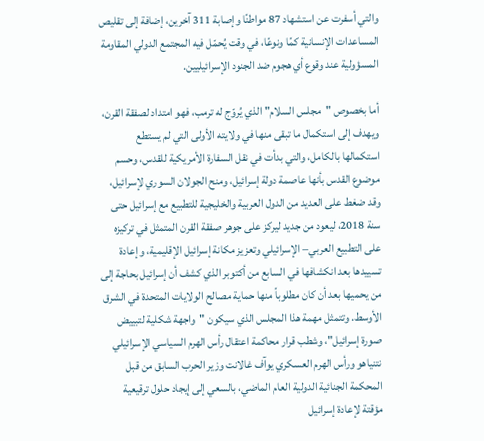والتي أسفرت عن استشهاد 87 مواطنًا وإصابة 311 آخرين، إضافة إلى تقليص المساعدات الإنسانية كمًا ونوعًا، في وقت يُحمّل فيه المجتمع الدولي المقاومة المسؤولية عند وقوع أي هجوم ضد الجنود الإسرائيليين.

أما بخصوص "مجلس السلام" الذي يُروّج له ترمب، فهو امتداد لصفقة القرن، ويهدف إلى استكمال ما تبقى منها في ولايته الأولى التي لم يستطع استكمالها بالكامل، والتي بدأت في نقل السفارة الأمريكية للقدس، وحسم موضوع القدس بأنها عاصمة دولة إسرائيل، ومنح الجولان السوري لإسرائيل، وقد ضغط على العديد من الدول العربية والخليجية للتطبيع مع إسرائيل حتى سنة 2018، ليعود من جديد ليركز على جوهر صفقة القرن المتمثل في تركيزه على التطبيع العربي– الإسرائيلي وتعزيز مكانة إسرائيل الإقليمية، وإعادة تسييدها بعد انكشافها في السابع من أكتوبر الذي كشف أن إسرائيل بحاجة إلى من يحميها بعد أن كان مطلوباً منها حماية مصالح الولايات المتحدة في الشرق الأوسط. وتتمثل مهمة هذا المجلس الذي سيكون "واجهة شكلية لتبييض صورة إسرائيل"، وشطب قرار محاكمة اعتقال رأس الهرم السياسي الإسرائيلي نتنياهو ورأس الهرم العسكري يوآف غالانت وزير الحرب السابق من قبل المحكمة الجنائية الدولية العام الماضي، بالسعي إلى إيجاد حلول ترقيعية مؤقتة لإعادة إسرائيل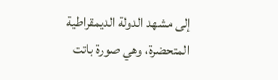إلى مشهد الدولة الديمقراطية المتحضرة، وهي صورة باتت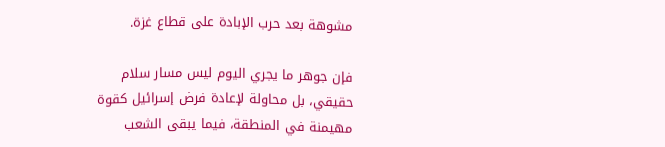مشوهة بعد حرب الإبادة على قطاع غزة.

فإن جوهر ما يجري اليوم ليس مسار سلام حقيقي، بل محاولة لإعادة فرض إسرائيل كقوة مهيمنة في المنطقة، فيما يبقى الشعب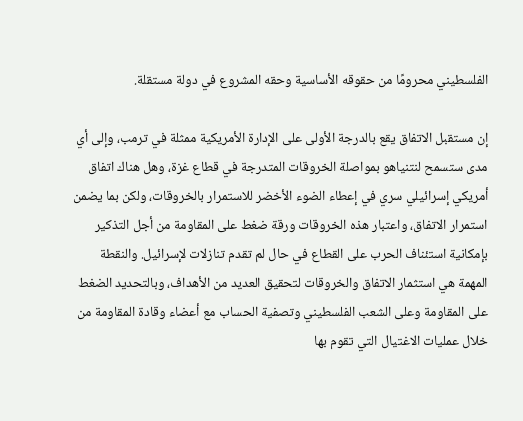الفلسطيني محرومًا من حقوقه الأساسية وحقه المشروع في دولة مستقلة.

إن مستقبل الاتفاق يقع بالدرجة الأولى على الإدارة الأمريكية ممثلة في ترمب، وإلى أي مدى ستسمح لنتنياهو بمواصلة الخروقات المتدرجة في قطاع غزة، وهل هناك اتفاق أمريكي إسرائيلي سري في إعطاء الضوء الأخضر للاستمرار بالخروقات، ولكن بما يضمن استمرار الاتفاق، واعتبار هذه الخروقات ورقة ضغط على المقاومة من أجل التذكير بإمكانية استئناف الحرب على القطاع في حال لم تقدم تنازلات لإسرائيل. والنقطة المهمة هي استثمار الاتفاق والخروقات لتحقيق العديد من الأهداف، وبالتحديد الضغط على المقاومة وعلى الشعب الفلسطيني وتصفية الحساب مع أعضاء وقادة المقاومة من خلال عمليات الاغتيال التي تقوم بها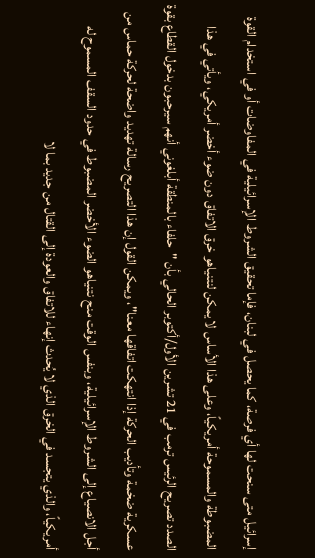إسرائيل متى سنحت لها أي فرصة، كما يحصل في لبنان، فإما تحقيق الشروط الإسرائيلية في المفاوضات أو في استخدام القوة المضبوطة والمسموحة أمريكياً، وعلى هذا الأساس لا يمكن لنتنياهو خرق الاتفاق دون ضوء أخضر أمريكي، ويأتي في هذا الصدد تصريح الرئيس ترمب في 21 تشرين الأول/أكتوبر الحالي بأن "حلفاء بالمنطقة أبلغوني أنهم سيرحبون بدخول القطاع بقوة عسكرية ضخمة وتأديب الحركة إذا انتهكت اتفاقها معنا"، ويمكن القول إن هذا التصريح رسالة تهديد واضحة لحركة حماس من أجل الانصياع إلى الشروط الإسرائيلية، وبنفس الوقت منح نتنياهو الضوء الأخضر المضبوط في حدود السقف المسموح له أمريكياً، والذي يتجسد في الخرق الذي لا يُحدث إنهاء للاتفاق والعودة إلى القتال من جديد بما لا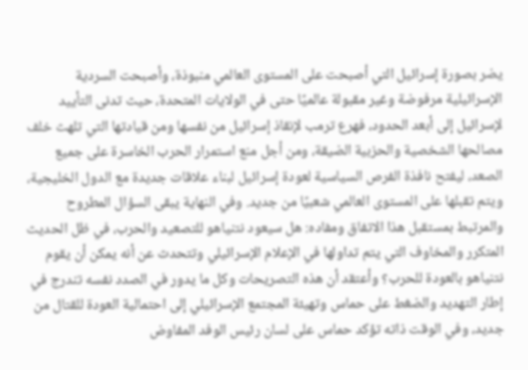يضر بصورة إسرائيل التي أصبحت على المستوى العالمي منبوذة، وأصبحت السردية الإسرائيلية مرفوضة وغير مقبولة عالميًا حتى في الولايات المتحدة، حيث تدنى التأييد لإسرائيل إلى أبعد الحدود، فهرع ترمب لإنقاذ إسرائيل من نفسها ومن قيادتها التي تلهث خلف مصالحها الشخصية والحزبية الضيقة، ومن أجل منع استمرار الحرب الخاسرة على جميع الصعد، ليفتح نافذة الفرص السياسية لعودة إسرائيل لبناء علاقات جديدة مع الدول الخليجية، ويتم تقبلها على المستوى العالمي شعبيًا من جديد. وفي النهاية يبقى السؤال المطروح والمرتبط بمستقبل هذا الاتفاق ومفاده: هل سيعود نتنياهو للتصعيد والحرب، في ظل الحديث المتكرر والمخاوف التي يتم تداولها في الإعلام الإسرائيلي وتتحدث عن أنه يمكن أن يقوم نتنياهو بالعودة للحرب؟ وأعتقد أن هذه التصريحات وكل ما يدور في الصدد نفسه تندرج في إطار التهديد والضغط على حماس وتهيئة المجتمع الإسرائيلي إلى احتمالية العودة للقتال من جديد، وفي الوقت ذاته تؤكد حماس على لسان رئيس الوفد المفاوض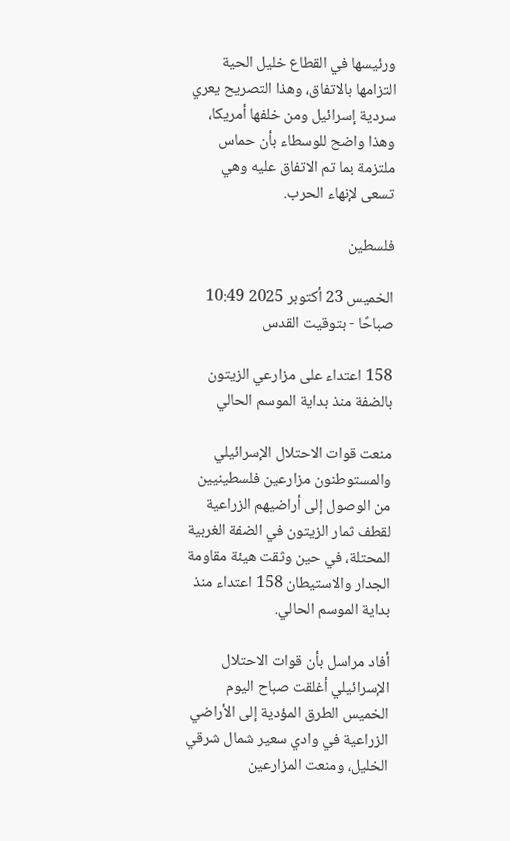ورئيسها في القطاع خليل الحية التزامها بالاتفاق، وهذا التصريح يعري سردية إسرائيل ومن خلفها أمريكا، وهذا واضح للوسطاء بأن حماس ملتزمة بما تم الاتفاق عليه وهي تسعى لإنهاء الحرب.

فلسطين

الخميس 23 أكتوبر 2025 10:49 صباحًا - بتوقيت القدس

158 اعتداء على مزارعي الزيتون بالضفة منذ بداية الموسم الحالي

منعت قوات الاحتلال الإسرائيلي والمستوطنون مزارعين فلسطينيين من الوصول إلى أراضيهم الزراعية لقطف ثمار الزيتون في الضفة الغربية المحتلة، في حين وثقت هيئة مقاومة الجدار والاستيطان 158 اعتداء منذ بداية الموسم الحالي.

أفاد مراسل بأن قوات الاحتلال الإسرائيلي أغلقت صباح اليوم الخميس الطرق المؤدية إلى الأراضي الزراعية في وادي سعير شمال شرقي الخليل، ومنعت المزارعين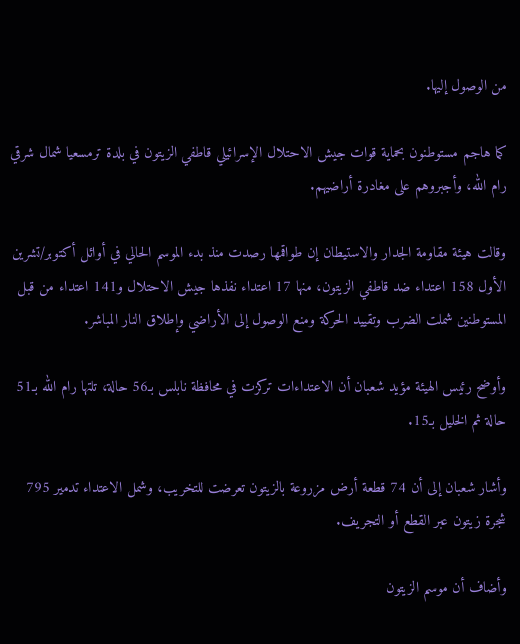من الوصول إليها.

كما هاجم مستوطنون بحماية قوات جيش الاحتلال الإسرائيلي قاطفي الزيتون في بلدة ترمسعيا شمال شرقي رام الله، وأجبروهم على مغادرة أراضيهم.

وقالت هيئة مقاومة الجدار والاستيطان إن طواقمها رصدت منذ بدء الموسم الحالي في أوائل أكتوبر/تشرين الأول 158 اعتداء ضد قاطفي الزيتون، منها 17 اعتداء نفذها جيش الاحتلال و141 اعتداء من قبل المستوطنين شملت الضرب وتقييد الحركة ومنع الوصول إلى الأراضي وإطلاق النار المباشر.

وأوضح رئيس الهيئة مؤيد شعبان أن الاعتداءات تركزت في محافظة نابلس بـ56 حالة، تلتها رام الله بـ51 حالة ثم الخليل بـ15.

وأشار شعبان إلى أن 74 قطعة أرض مزروعة بالزيتون تعرضت للتخريب، وشمل الاعتداء تدمير 795 شجرة زيتون عبر القطع أو التجريف.

وأضاف أن موسم الزيتون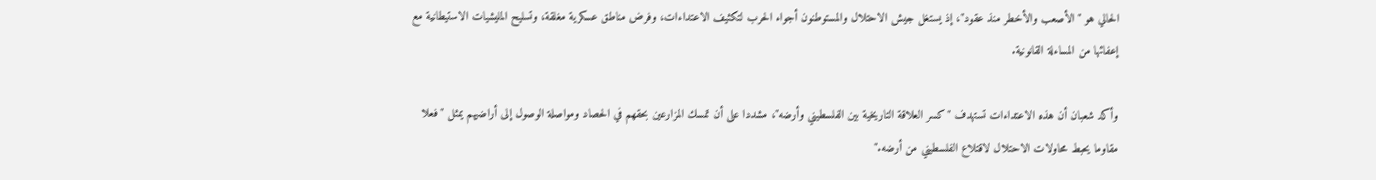الحالي هو "الأصعب والأخطر منذ عقود"، إذ يستغل جيش الاحتلال والمستوطنون أجواء الحرب لتكثيف الاعتداءات، وفرض مناطق عسكرية مغلقة، وتسليح المليشيات الاستيطانية مع إعفائها من المساءلة القانونية.

وأكد شعبان أن هذه الاعتداءات تستهدف "كسر العلاقة التاريخية بين الفلسطيني وأرضه"، مشددا على أن تمسك المزارعين بحقهم في الحصاد ومواصلة الوصول إلى أراضيهم يمثل "فعلا مقاوما يحبط محاولات الاحتلال لاقتلاع الفلسطيني من أرضه."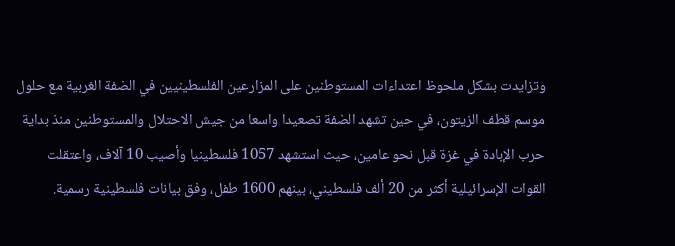وتزايدت بشكل ملحوظ اعتداءات المستوطنين على المزارعين الفلسطينيين في الضفة الغربية مع حلول موسم قطف الزيتون، في حين تشهد الضفة تصعيدا واسعا من جيش الاحتلال والمستوطنين منذ بداية حرب الإبادة في غزة قبل نحو عامين، حيث استشهد 1057 فلسطينيا وأصيب 10 آلاف، واعتقلت القوات الإسرائيلية أكثر من 20 ألف فلسطيني، بينهم 1600 طفل، وفق بيانات فلسطينية رسمية.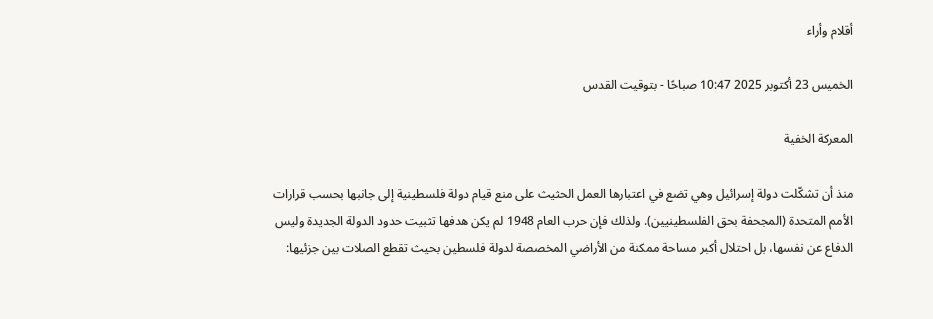أقلام وأراء

الخميس 23 أكتوبر 2025 10:47 صباحًا - بتوقيت القدس

المعركة الخفية

منذ أن تشكّلت دولة إسرائيل وهي تضع في اعتبارها العمل الحثيث على منع قيام دولة فلسطينية إلى جانبها بحسب قرارات الأمم المتحدة (المجحفة بحق الفلسطينيين). ولذلك فإن حرب العام 1948 لم يكن هدفها تثبيت حدود الدولة الجديدة وليس الدفاع عن نفسها، بل احتلال أكبر مساحة ممكنة من الأراضي المخصصة لدولة فلسطين بحيث تقطع الصلات بين جزئيها: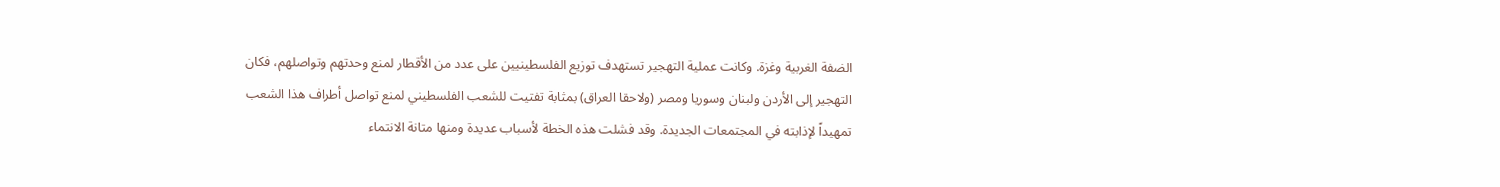الضفة الغربية وغزة. وكانت عملية التهجير تستهدف توزيع الفلسطينيين على عدد من الأقطار لمنع وحدتهم وتواصلهم، فكان التهجير إلى الأردن ولبنان وسوريا ومصر (ولاحقا العراق) بمثابة تفتيت للشعب الفلسطيني لمنع تواصل أطراف هذا الشعب تمهيداً لإذابته في المجتمعات الجديدة. وقد فشلت هذه الخطة لأسباب عديدة ومنها متانة الانتماء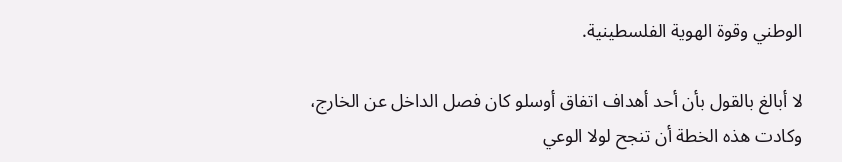الوطني وقوة الهوية الفلسطينية.

لا أبالغ بالقول بأن أحد أهداف اتفاق أوسلو كان فصل الداخل عن الخارج، وكادت هذه الخطة أن تنجح لولا الوعي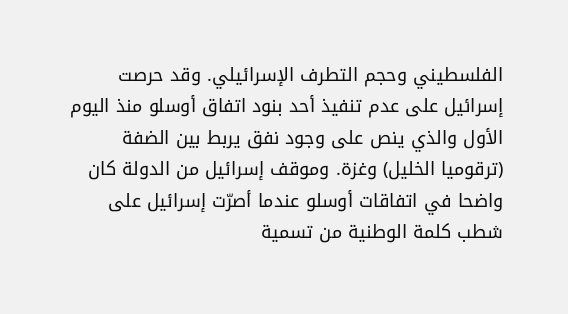الفلسطيني وحجم التطرف الإسرائيلي. وقد حرصت إسرائيل على عدم تنفيذ أحد بنود اتفاق أوسلو منذ اليوم الأول والذي ينص على وجود نفق يربط بين الضفة (ترقوميا الخليل) وغزة. وموقف إسرائيل من الدولة كان واضحا في اتفاقات أوسلو عندما أصرّت إسرائيل على شطب كلمة الوطنية من تسمية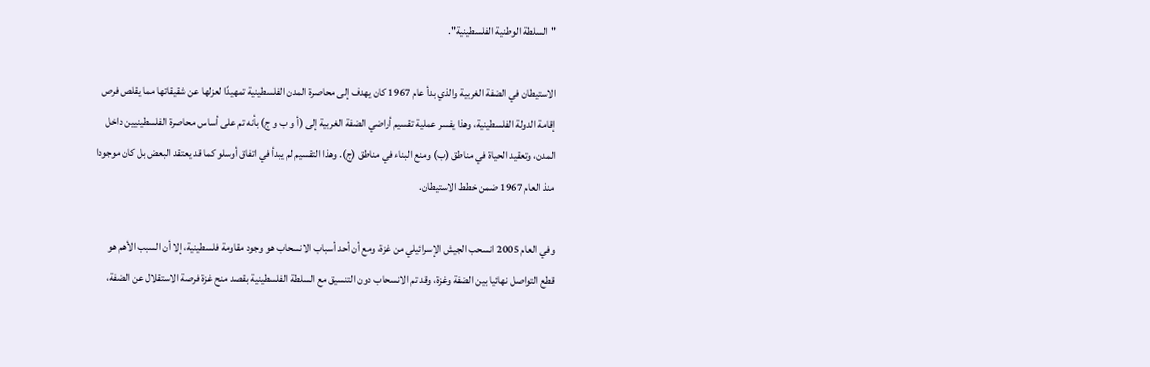"السلطة الوطنية الفلسطينية".

الاستيطان في الضفة الغربية والذي بدأ عام 1967 كان يهدف إلى محاصرة المدن الفلسطينية تمهيدًا لعزلها عن شقيقاتها مما يقلص فرص إقامة الدولة الفلسطينية، وهذا يفسر عملية تقسيم أراضي الضفة الغربية إلى (أ و ب و ج) بأنه تم على أساس محاصرة الفلسطينيين داخل المدن، وتعقيد الحياة في مناطق (ب) ومنع البناء في مناطق (ج). وهذا التقسيم لم يبدأ في اتفاق أوسلو كما قد يعتقد البعض بل كان موجودا منذ العام 1967 ضمن خطط الاستيطان.

وفي العام 2005 انسحب الجيش الإسرائيلي من غزة، ومع أن أحد أسباب الانسحاب هو وجود مقاومة فلسطينية، إلا أن السبب الأهم هو قطع التواصل نهائيا بين الضفة وغزة، وقد تم الانسحاب دون التنسيق مع السلطة الفلسطينية بقصد منح غزة فرصة الاستقلال عن الضفة،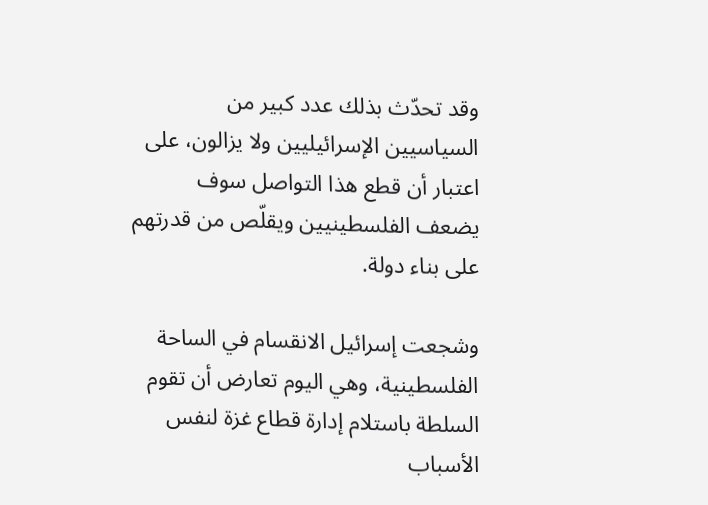وقد تحدّث بذلك عدد كبير من السياسيين الإسرائيليين ولا يزالون، على اعتبار أن قطع هذا التواصل سوف يضعف الفلسطينيين ويقلّص من قدرتهم على بناء دولة.

وشجعت إسرائيل الانقسام في الساحة الفلسطينية، وهي اليوم تعارض أن تقوم السلطة باستلام إدارة قطاع غزة لنفس الأسباب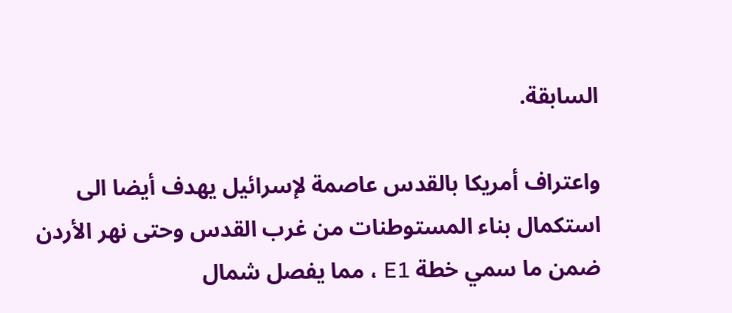السابقة.

واعتراف أمريكا بالقدس عاصمة لإسرائيل يهدف أيضا الى استكمال بناء المستوطنات من غرب القدس وحتى نهر الأردن ضمن ما سمي خطة E1 ، مما يفصل شمال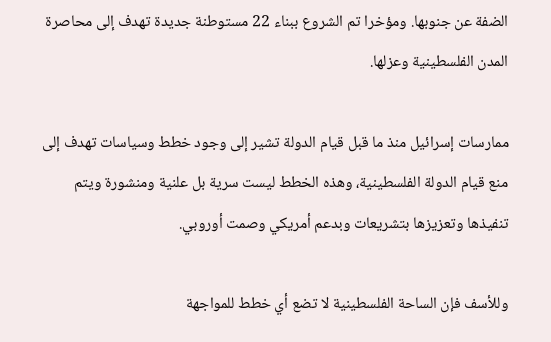الضفة عن جنوبها. ومؤخرا تم الشروع ببناء 22 مستوطنة جديدة تهدف إلى محاصرة المدن الفلسطينية وعزلها.

ممارسات إسرائيل منذ ما قبل قيام الدولة تشير إلى وجود خطط وسياسات تهدف إلى منع قيام الدولة الفلسطينية، وهذه الخطط ليست سرية بل علنية ومنشورة ويتم تنفيذها وتعزيزها بتشريعات وبدعم أمريكي وصمت أوروبي.

وللأسف فإن الساحة الفلسطينية لا تضع أي خطط للمواجهة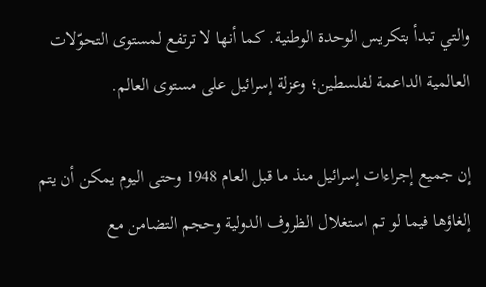والتي تبدأ بتكريس الوحدة الوطنية. كما أنها لا ترتفع لمستوى التحوّلات العالمية الداعمة لفلسطين؛ وعزلة إسرائيل على مستوى العالم.

إن جميع إجراءات إسرائيل منذ ما قبل العام 1948 وحتى اليوم يمكن أن يتم إلغاؤها فيما لو تم استغلال الظروف الدولية وحجم التضامن مع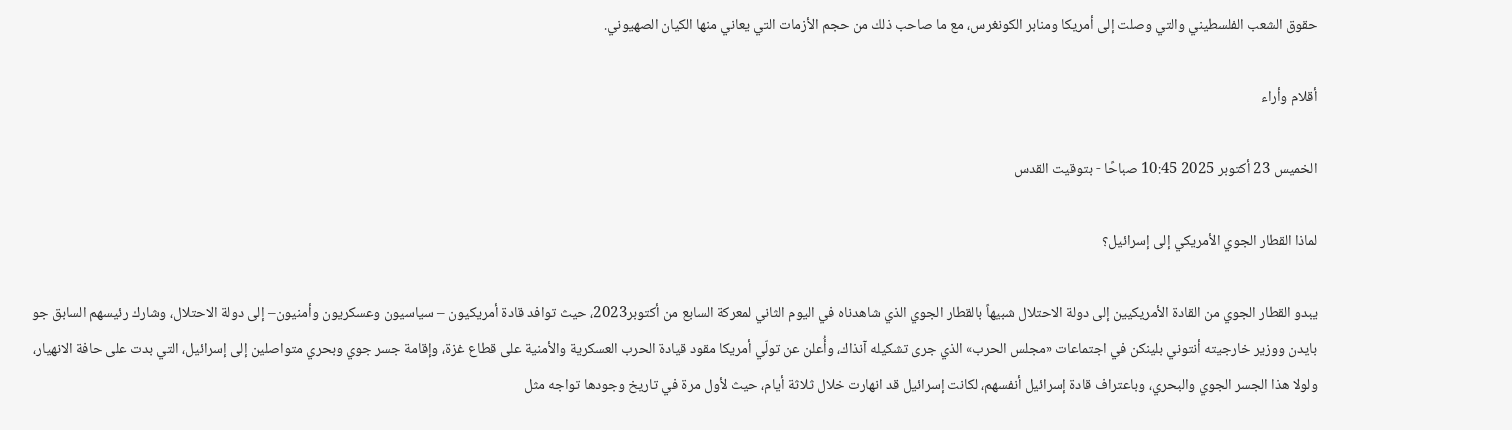حقوق الشعب الفلسطيني والتي وصلت إلى أمريكا ومنابر الكونغرس، مع ما صاحب ذلك من حجم الأزمات التي يعاني منها الكيان الصهيوني.

أقلام وأراء

الخميس 23 أكتوبر 2025 10:45 صباحًا - بتوقيت القدس

لماذا القطار الجوي الأمريكي إلى إسرائيل؟

يبدو القطار الجوي من القادة الأمريكيين إلى دولة الاحتلال شبيهاً بالقطار الجوي الذي شاهدناه في اليوم الثاني لمعركة السابع من أكتوبر2023، حيث توافد قادة أمريكيون – سياسيون وعسكريون وأمنيون– إلى دولة الاحتلال، وشارك رئيسهم السابق جو بايدن ووزير خارجيته أنتوني بلينكن في اجتماعات «مجلس الحرب» الذي جرى تشكيله آنذاك، وأُعلن عن تولّي أمريكا مقود قيادة الحرب العسكرية والأمنية على قطاع غزة، وإقامة جسر جوي وبحري متواصلين إلى إسرائيل، التي بدت على حافة الانهيار، ولولا هذا الجسر الجوي والبحري، وباعتراف قادة إسرائيل أنفسهم، لكانت إسرائيل قد انهارت خلال ثلاثة أيام، حيث لأول مرة في تاريخ وجودها تواجه مثل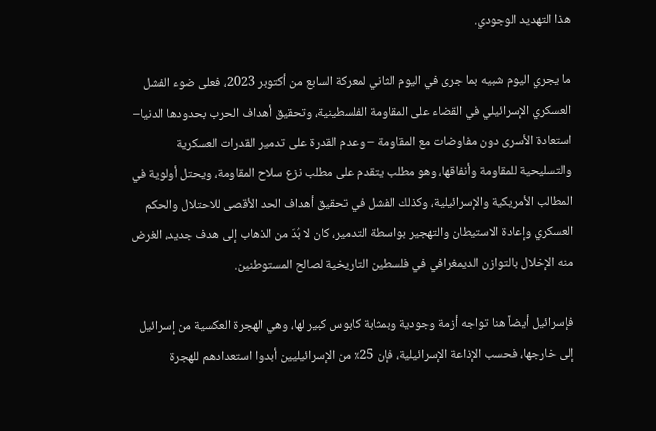هذا التهديد الوجودي.

ما يجري اليوم شبيه بما جرى في اليوم الثاني لمعركة السابع من أكتوبر 2023، فعلى ضوء الفشل العسكري الإسرائيلي في القضاء على المقاومة الفلسطينية، وتحقيق أهداف الحرب بحدودها الدنيا– استعادة الأسرى دون مفاوضات مع المقاومة – وعدم القدرة على تدمير القدرات العسكرية والتسليحية للمقاومة وأنفاقها، وهو مطلب يتقدم على مطلب نزع سلاح المقاومة، ويحتل أولوية في المطالب الأمريكية والإسرائيلية، وكذلك الفشل في تحقيق أهداف الحد الأقصى للاحتلال والحكم العسكري وإعادة الاستيطان والتهجير بواسطة التدمير، كان لا بُدّ من الذهاب إلى هدف جديد، الغرض منه الإخلال بالتوازن الديمغرافي في فلسطين التاريخية لصالح المستوطنين.

فإسرائيل أيضاً هنا تواجه أزمة وجودية وبمثابة كابوس كبير لها، وهي الهجرة العكسية من إسرائيل إلى خارجها، فحسب الإذاعة الإسرائيلية، فإن 25٪ من الإسرائيليين أبدوا استعدادهم للهجرة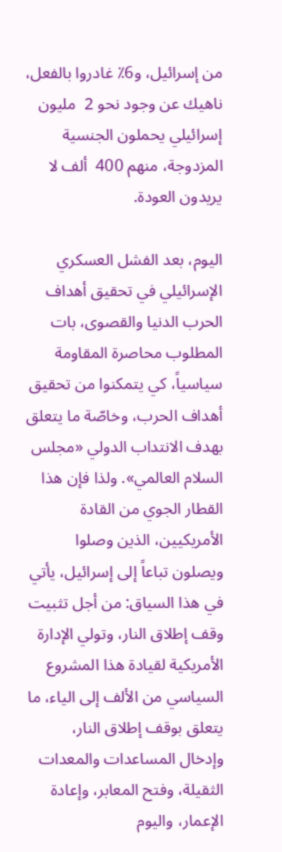من إسرائيل، و6٪ غادروا بالفعل، ناهيك عن وجود نحو 2  مليون إسرائيلي يحملون الجنسية المزدوجة، منهم 400  ألف لا يريدون العودة.

اليوم، بعد الفشل العسكري الإسرائيلي في تحقيق أهداف الحرب الدنيا والقصوى، بات المطلوب محاصرة المقاومة سياسياً، كي يتمكنوا من تحقيق أهداف الحرب، وخاصّة ما يتعلق بهدف الانتداب الدولي «مجلس السلام العالمي». ولذا فإن هذا القطار الجوي من القادة الأمريكيين، الذين وصلوا ويصلون تباعاً إلى إسرائيل، يأتي في هذا السياق: من أجل تثبيت وقف إطلاق النار، وتولي الإدارة الأمريكية لقيادة هذا المشروع السياسي من الألف إلى الياء، ما يتعلق بوقف إطلاق النار، وإدخال المساعدات والمعدات الثقيلة، وفتح المعابر، وإعادة الإعمار، واليوم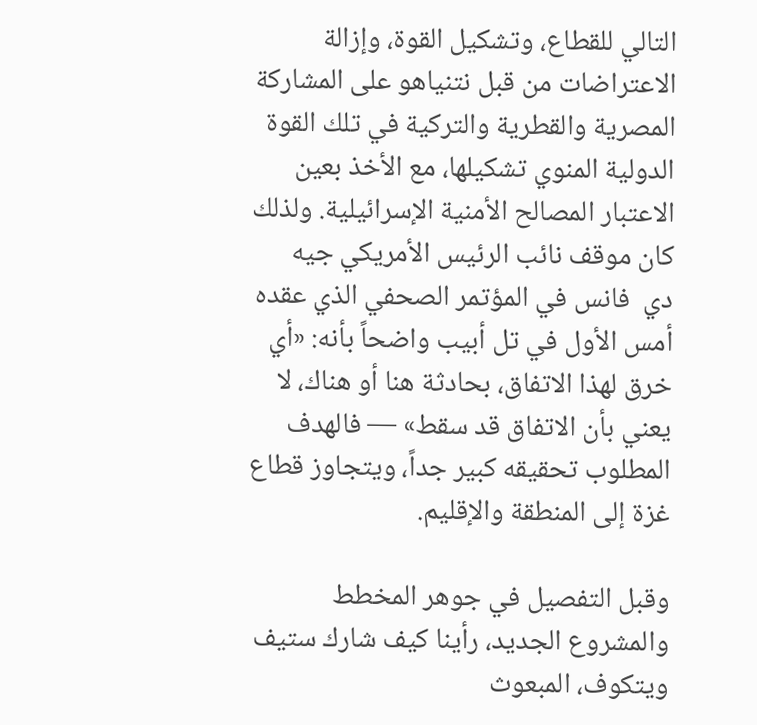التالي للقطاع، وتشكيل القوة، وإزالة الاعتراضات من قبل نتنياهو على المشاركة المصرية والقطرية والتركية في تلك القوة الدولية المنوي تشكيلها، مع الأخذ بعين الاعتبار المصالح الأمنية الإسرائيلية. ولذلك كان موقف نائب الرئيس الأمريكي جيه  دي  فانس في المؤتمر الصحفي الذي عقده أمس الأول في تل أبيب واضحاً بأنه: «أي خرق لهذا الاتفاق، بحادثة هنا أو هناك، لا يعني بأن الاتفاق قد سقط» — فالهدف المطلوب تحقيقه كبير جداً، ويتجاوز قطاع غزة إلى المنطقة والإقليم.

وقبل التفصيل في جوهر المخطط والمشروع الجديد، رأينا كيف شارك ستيف ويتكوف، المبعوث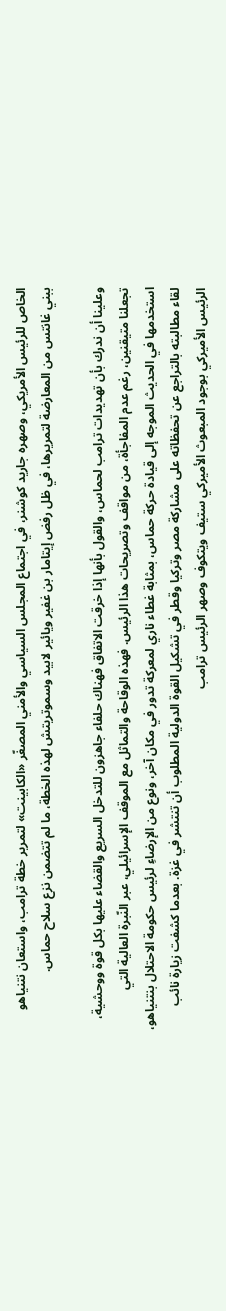الخاص للرئيس الأمريكي، وصهره جاريد كوشنر، في اجتماع المجلس السياسي والأمني المصغّر «الكابينت» لتمرير خطة ترامب، واستعان نتنياهو ببني غانتس من المعارضة لتمريرها، في ظل رفض إيتامار بن غفير ويائير لابيد وسموتريتش لهذه الخطة، ما لم تتضمن نزع سلاح حماس.

وعلينا أن ندرك بأن تهديدات ترامب لحماس، والقول بأنها إذا خرقت الاتفاق فهناك حلفاء جاهزون للتدخل السريع والقضاء عليها بكل قوة ووحشية، تجعلنا متيقنين، رغم عدم المفاجأة، من مواقف وتصريحات هذا الرئيس. فهذه الوقاحة والتماثل مع الموقف الإسرائيلي، عبر النّبرة العالية التي استخدمها في الحديث الموجه إلى قيادة حركة حماس، بمثابة غطاء ناري لمعركة تدور في مكان آخر، ونوع من الإرضاءِ لرئيس حكومة الاحتلال بنتنياهو، لقاء مطالبته بالتراجع عن تحفظاته على مشاركة مصر وتركيا وقطر في تشكيل القوة الدولية المطلوب أن تنتشر في غزة. بعدما كشفت زيارة نائب الرئيس الأميركي بوجود المبعوث الأميركي ستيف ويتكوف وصهر الرئيس ترامب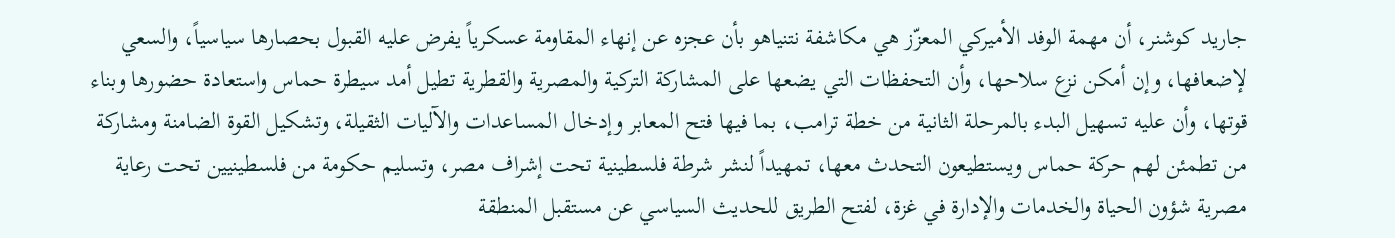جاريد كوشنر، أن مهمة الوفد الأميركي المعزّز هي مكاشفة نتنياهو بأن عجزه عن إنهاء المقاومة عسكرياً يفرض عليه القبول بحصارها سياسياً، والسعي لإضعافها، وإن أمكن نزع سلاحها، وأن التحفظات التي يضعها على المشاركة التركية والمصرية والقطرية تطيل أمد سيطرة حماس واستعادة حضورها وبناء قوتها، وأن عليه تسهيل البدء بالمرحلة الثانية من خطة ترامب، بما فيها فتح المعابر وإدخال المساعدات والآليات الثقيلة، وتشكيل القوة الضامنة ومشاركة من تطمئن لهم حركة حماس ويستطيعون التحدث معها، تمهيداً لنشر شرطة فلسطينية تحت إشراف مصر، وتسليم حكومة من فلسطينيين تحت رعاية مصرية شؤون الحياة والخدمات والإدارة في غزة، لفتح الطريق للحديث السياسي عن مستقبل المنطقة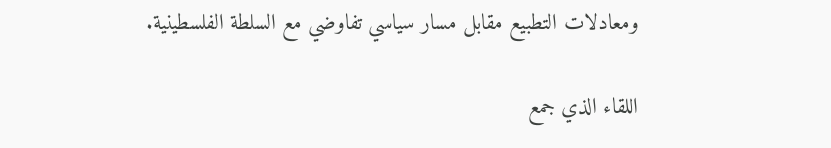ومعادلات التطبيع مقابل مسار سياسي تفاوضي مع السلطة الفلسطينية.

اللقاء الذي جمع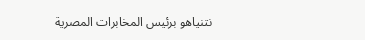نتنياهو برئيس المخابرات المصرية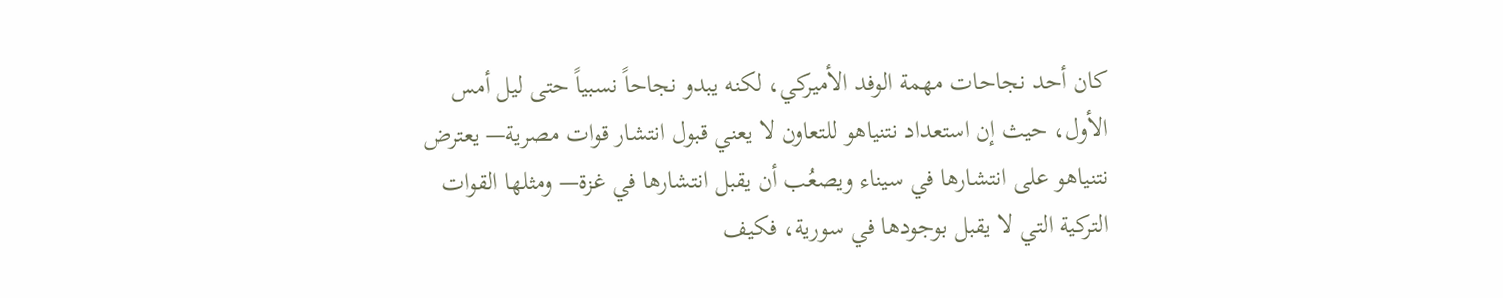كان أحد نجاحات مهمة الوفد الأميركي، لكنه يبدو نجاحاً نسبياً حتى ليل أمس الأول، حيث إن استعداد نتنياهو للتعاون لا يعني قبول انتشار قوات مصرية— يعترض نتنياهو على انتشارها في سيناء ويصعُب أن يقبل انتشارها في غزة— ومثلها القوات التركية التي لا يقبل بوجودها في سورية، فكيف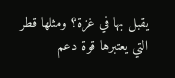يقبل بها في غزة؟ ومثلها قطر التي يعتبرها قوة دعم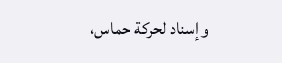وإسناد لحركة حماس،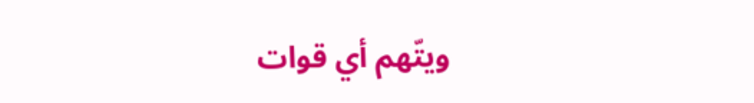ويتّهم أي قوات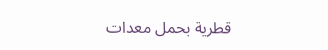قطرية بحمل معدات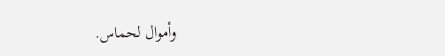وأموال لحماس.